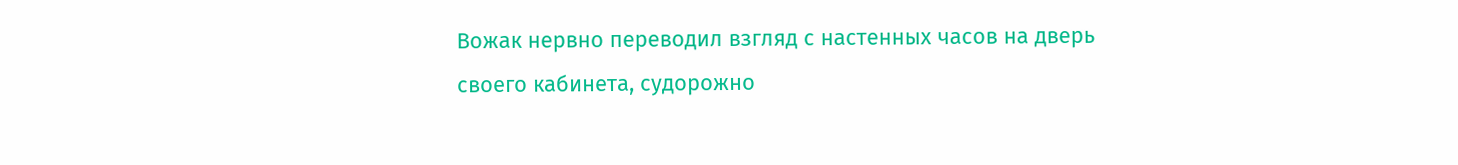Вожак нервно переводил взгляд с настенных часов на дверь своего кабинета, судорожно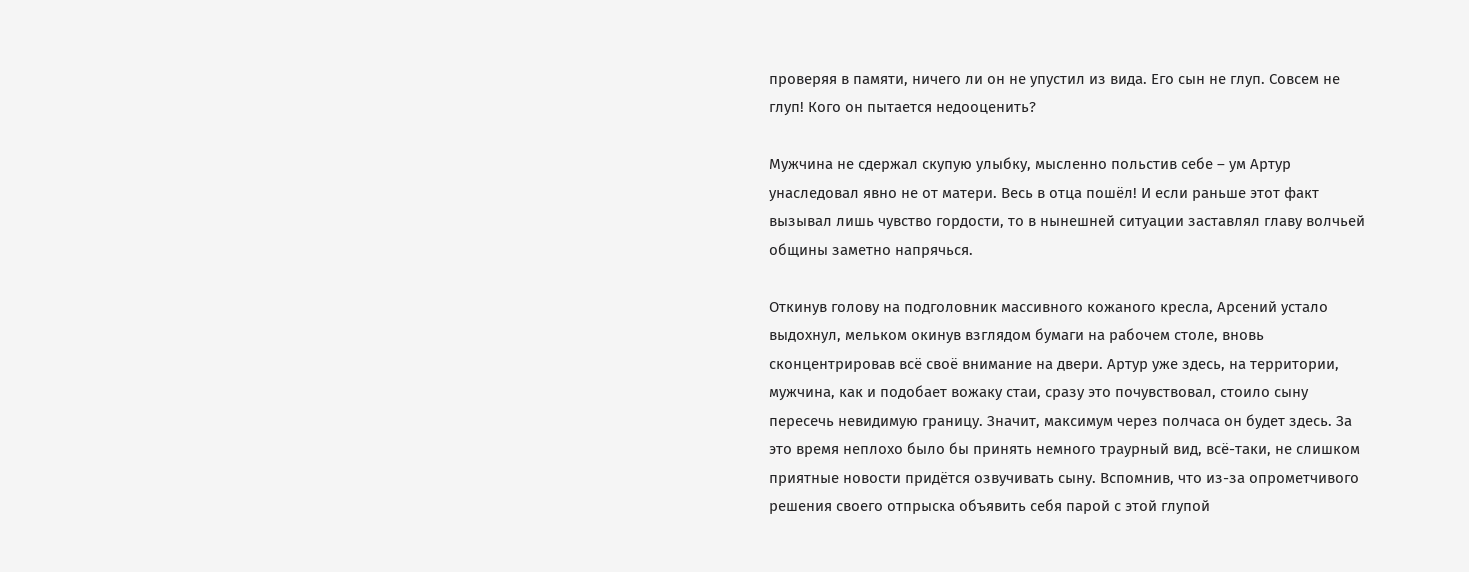проверяя в памяти, ничего ли он не упустил из вида. Его сын не глуп. Совсем не глуп! Кого он пытается недооценить?

Мужчина не сдержал скупую улыбку, мысленно польстив себе – ум Артур унаследовал явно не от матери. Весь в отца пошёл! И если раньше этот факт вызывал лишь чувство гордости, то в нынешней ситуации заставлял главу волчьей общины заметно напрячься.

Откинув голову на подголовник массивного кожаного кресла, Арсений устало выдохнул, мельком окинув взглядом бумаги на рабочем столе, вновь сконцентрировав всё своё внимание на двери. Артур уже здесь, на территории, мужчина, как и подобает вожаку стаи, сразу это почувствовал, стоило сыну пересечь невидимую границу. Значит, максимум через полчаса он будет здесь. За это время неплохо было бы принять немного траурный вид, всё-таки, не слишком приятные новости придётся озвучивать сыну. Вспомнив, что из-за опрометчивого решения своего отпрыска объявить себя парой с этой глупой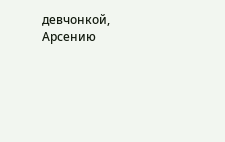девчонкой, Арсению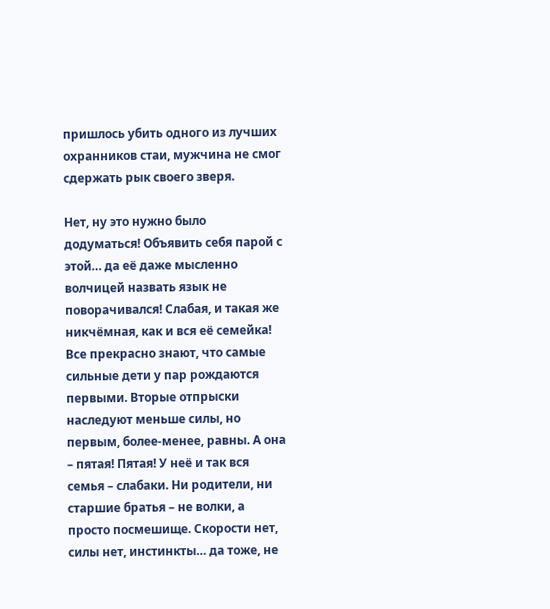пришлось убить одного из лучших охранников стаи, мужчина не смог сдержать рык своего зверя.

Нет, ну это нужно было додуматься! Объявить себя парой с этой… да её даже мысленно волчицей назвать язык не поворачивался! Слабая, и такая же никчёмная, как и вся её семейка! Все прекрасно знают, что самые сильные дети у пар рождаются первыми. Вторые отпрыски наследуют меньше силы, но первым, более-менее, равны. А она – пятая! Пятая! У неё и так вся семья – слабаки. Ни родители, ни старшие братья – не волки, а просто посмешище. Скорости нет, силы нет, инстинкты… да тоже, не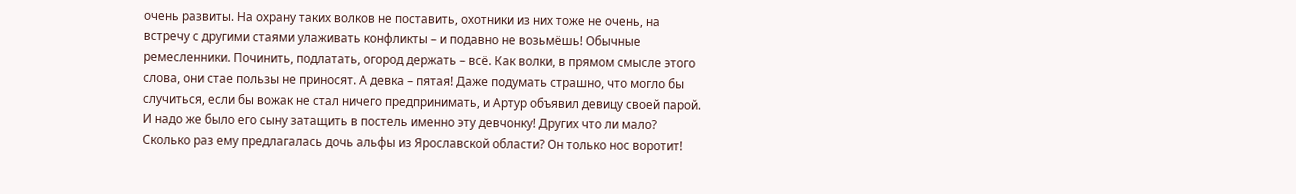очень развиты. На охрану таких волков не поставить, охотники из них тоже не очень, на встречу с другими стаями улаживать конфликты – и подавно не возьмёшь! Обычные ремесленники. Починить, подлатать, огород держать – всё. Как волки, в прямом смысле этого слова, они стае пользы не приносят. А девка – пятая! Даже подумать страшно, что могло бы случиться, если бы вожак не стал ничего предпринимать, и Артур объявил девицу своей парой. И надо же было его сыну затащить в постель именно эту девчонку! Других что ли мало? Сколько раз ему предлагалась дочь альфы из Ярославской области? Он только нос воротит!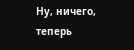Ну, ничего, теперь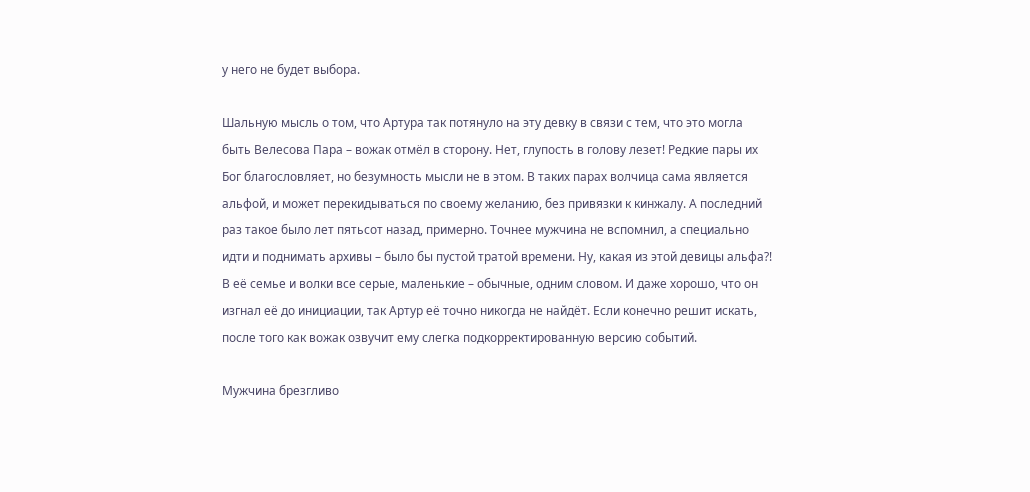у него не будет выбора.

Шальную мысль о том, что Артура так потянуло на эту девку в связи с тем, что это могла быть Велесова Пара – вожак отмёл в сторону. Нет, глупость в голову лезет! Редкие пары их Бог благословляет, но безумность мысли не в этом. В таких парах волчица сама является альфой, и может перекидываться по своему желанию, без привязки к кинжалу. А последний раз такое было лет пятьсот назад, примерно. Точнее мужчина не вспомнил, а специально идти и поднимать архивы – было бы пустой тратой времени. Ну, какая из этой девицы альфа?! В её семье и волки все серые, маленькие – обычные, одним словом. И даже хорошо, что он изгнал её до инициации, так Артур её точно никогда не найдёт. Если конечно решит искать, после того как вожак озвучит ему слегка подкорректированную версию событий.

Мужчина брезгливо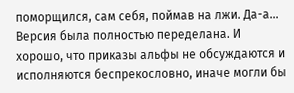поморщился, сам себя, поймав на лжи. Да-а… Версия была полностью переделана. И хорошо, что приказы альфы не обсуждаются и исполняются беспрекословно, иначе могли бы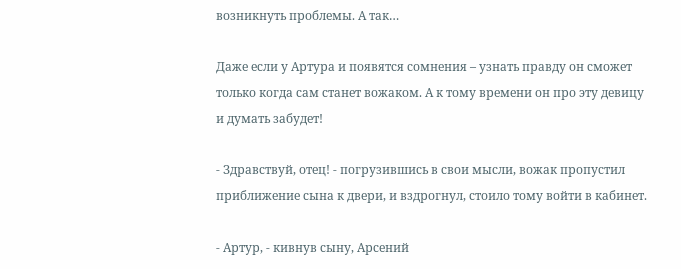возникнуть проблемы. А так…

Даже если у Артура и появятся сомнения – узнать правду он сможет только когда сам станет вожаком. А к тому времени он про эту девицу и думать забудет!

- Здравствуй, отец! - погрузившись в свои мысли, вожак пропустил приближение сына к двери, и вздрогнул, стоило тому войти в кабинет.

- Артур, - кивнув сыну, Арсений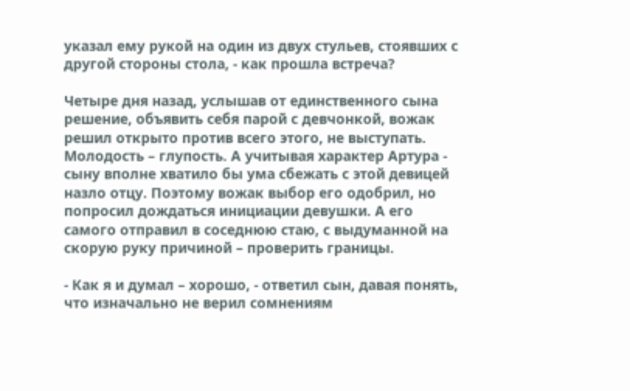указал ему рукой на один из двух стульев, стоявших с другой стороны стола, - как прошла встреча?

Четыре дня назад, услышав от единственного сына решение, объявить себя парой с девчонкой, вожак решил открыто против всего этого, не выступать. Молодость – глупость. А учитывая характер Артура - сыну вполне хватило бы ума сбежать с этой девицей назло отцу. Поэтому вожак выбор его одобрил, но попросил дождаться инициации девушки. А его самого отправил в соседнюю стаю, с выдуманной на скорую руку причиной – проверить границы.

- Как я и думал – хорошо, - ответил сын, давая понять, что изначально не верил сомнениям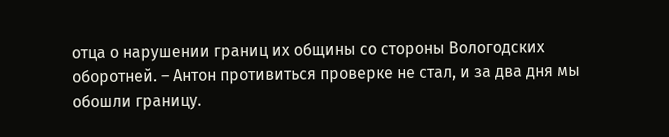отца о нарушении границ их общины со стороны Вологодских оборотней. – Антон противиться проверке не стал, и за два дня мы обошли границу.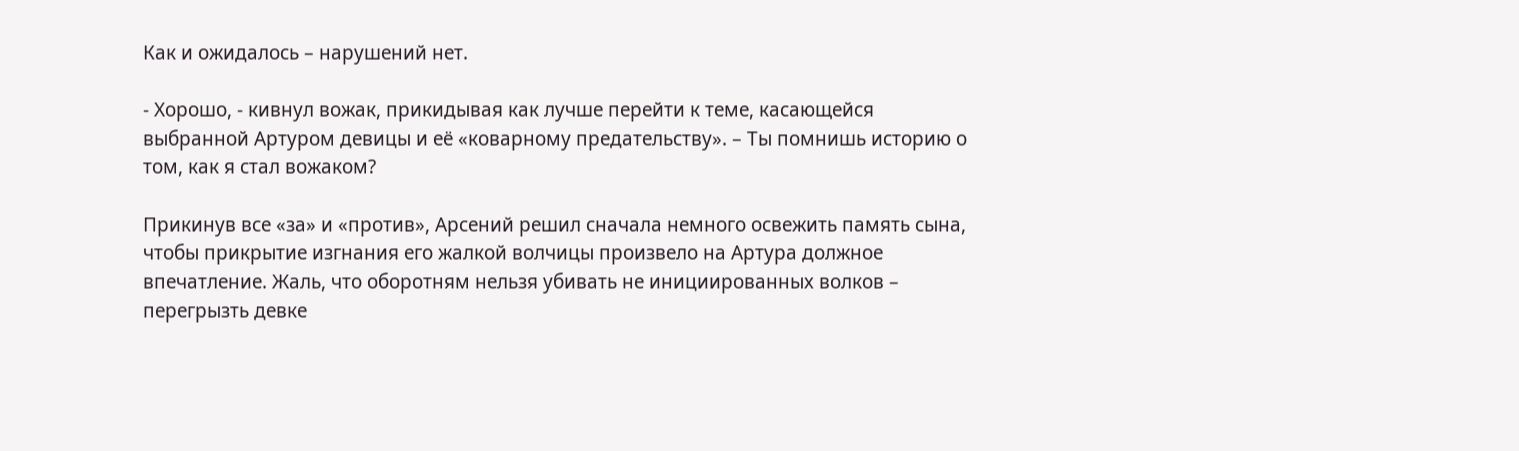Как и ожидалось – нарушений нет.

- Хорошо, - кивнул вожак, прикидывая как лучше перейти к теме, касающейся выбранной Артуром девицы и её «коварному предательству». – Ты помнишь историю о том, как я стал вожаком?

Прикинув все «за» и «против», Арсений решил сначала немного освежить память сына, чтобы прикрытие изгнания его жалкой волчицы произвело на Артура должное впечатление. Жаль, что оборотням нельзя убивать не инициированных волков – перегрызть девке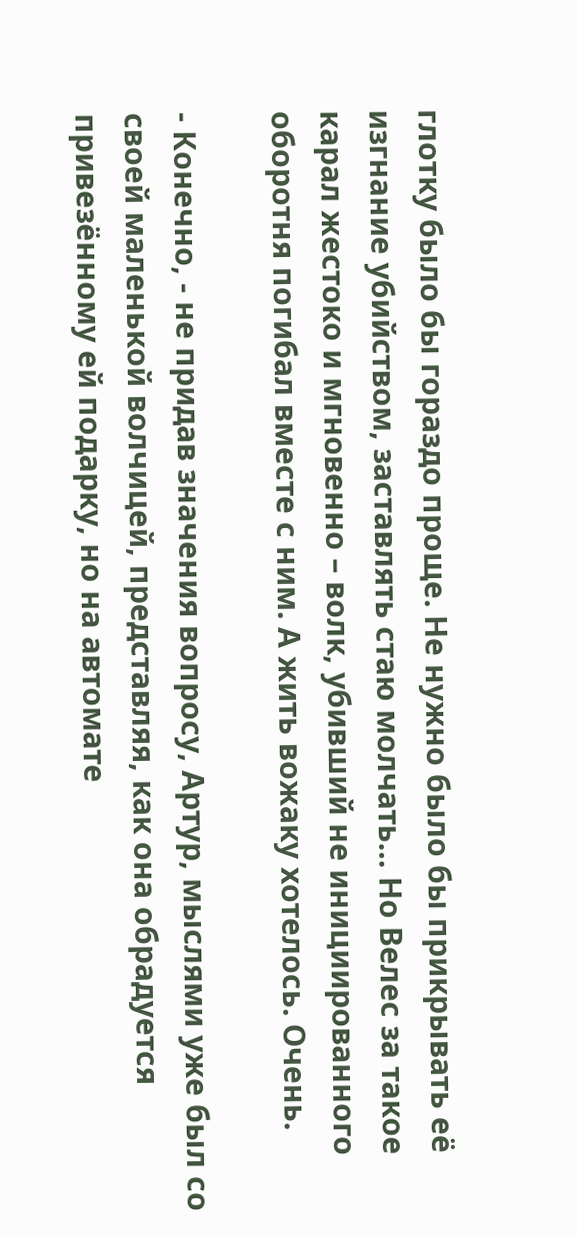глотку было бы гораздо проще. Не нужно было бы прикрывать её изгнание убийством, заставлять стаю молчать… Но Велес за такое карал жестоко и мгновенно – волк, убивший не инициированного оборотня погибал вместе с ним. А жить вожаку хотелось. Очень.

- Конечно, - не придав значения вопросу, Артур, мыслями уже был со своей маленькой волчицей, представляя, как она обрадуется привезённому ей подарку, но на автомате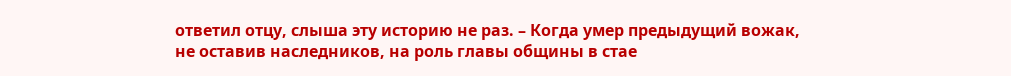ответил отцу, слыша эту историю не раз. – Когда умер предыдущий вожак, не оставив наследников, на роль главы общины в стае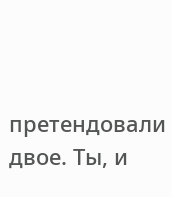претендовали двое. Ты, и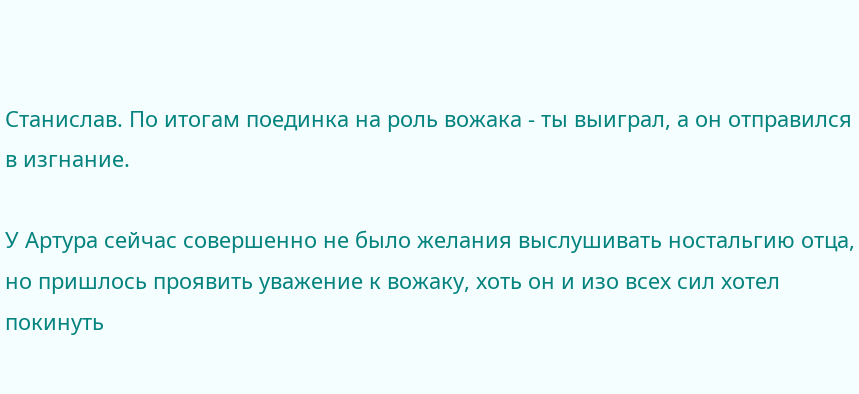Станислав. По итогам поединка на роль вожака - ты выиграл, а он отправился в изгнание.

У Артура сейчас совершенно не было желания выслушивать ностальгию отца, но пришлось проявить уважение к вожаку, хоть он и изо всех сил хотел покинуть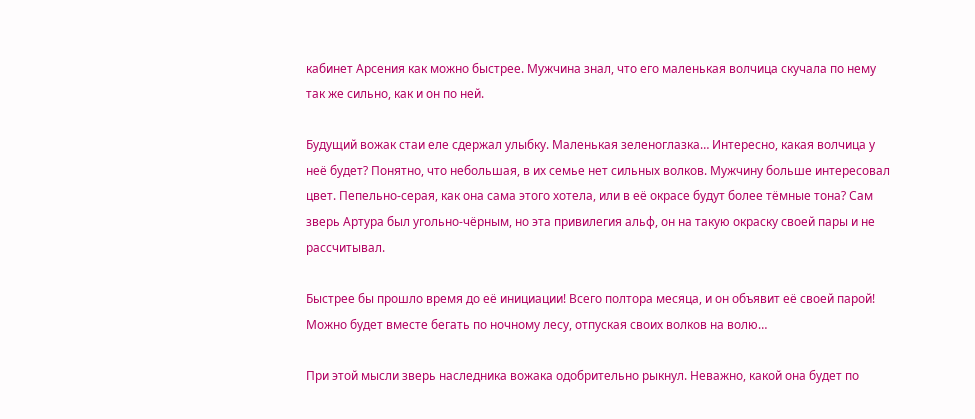кабинет Арсения как можно быстрее. Мужчина знал, что его маленькая волчица скучала по нему так же сильно, как и он по ней.

Будущий вожак стаи еле сдержал улыбку. Маленькая зеленоглазка… Интересно, какая волчица у неё будет? Понятно, что небольшая, в их семье нет сильных волков. Мужчину больше интересовал цвет. Пепельно-серая, как она сама этого хотела, или в её окрасе будут более тёмные тона? Сам зверь Артура был угольно-чёрным, но эта привилегия альф, он на такую окраску своей пары и не рассчитывал.

Быстрее бы прошло время до её инициации! Всего полтора месяца, и он объявит её своей парой! Можно будет вместе бегать по ночному лесу, отпуская своих волков на волю…

При этой мысли зверь наследника вожака одобрительно рыкнул. Неважно, какой она будет по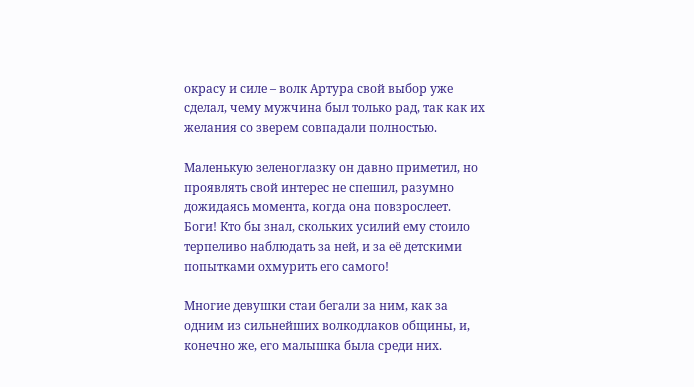окрасу и силе – волк Артура свой выбор уже сделал, чему мужчина был только рад, так как их желания со зверем совпадали полностью.

Маленькую зеленоглазку он давно приметил, но проявлять свой интерес не спешил, разумно дожидаясь момента, когда она повзрослеет. Боги! Кто бы знал, скольких усилий ему стоило терпеливо наблюдать за ней, и за её детскими попытками охмурить его самого!

Многие девушки стаи бегали за ним, как за одним из сильнейших волкодлаков общины, и, конечно же, его малышка была среди них.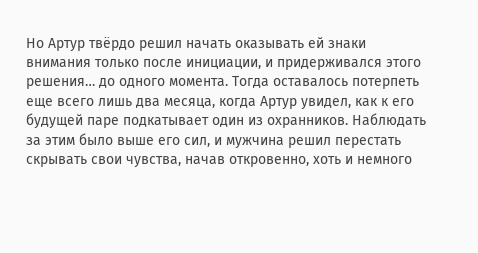Но Артур твёрдо решил начать оказывать ей знаки внимания только после инициации, и придерживался этого решения… до одного момента. Тогда оставалось потерпеть еще всего лишь два месяца, когда Артур увидел, как к его будущей паре подкатывает один из охранников. Наблюдать за этим было выше его сил, и мужчина решил перестать скрывать свои чувства, начав откровенно, хоть и немного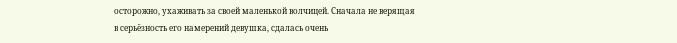осторожно, ухаживать за своей маленькой волчицей. Сначала не верящая в серьёзность его намерений девушка, сдалась очень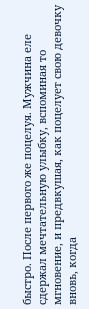быстро. После первого же поцелуя. Мужчина еле сдержал мечтательную улыбку, вспоминая то мгновение, и предвкушая, как поцелует свою девочку вновь, когда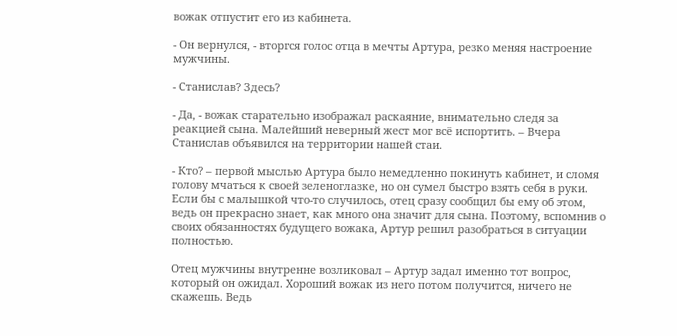вожак отпустит его из кабинета.

- Он вернулся, - вторгся голос отца в мечты Артура, резко меняя настроение мужчины.

- Станислав? Здесь?

- Да, - вожак старательно изображал раскаяние, внимательно следя за реакцией сына. Малейший неверный жест мог всё испортить. – Вчера Станислав объявился на территории нашей стаи.

- Кто? – первой мыслью Артура было немедленно покинуть кабинет, и сломя голову мчаться к своей зеленоглазке, но он сумел быстро взять себя в руки. Если бы с малышкой что-то случилось, отец сразу сообщил бы ему об этом, ведь он прекрасно знает, как много она значит для сына. Поэтому, вспомнив о своих обязанностях будущего вожака, Артур решил разобраться в ситуации полностью.

Отец мужчины внутренне возликовал – Артур задал именно тот вопрос, который он ожидал. Хороший вожак из него потом получится, ничего не скажешь. Ведь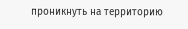проникнуть на территорию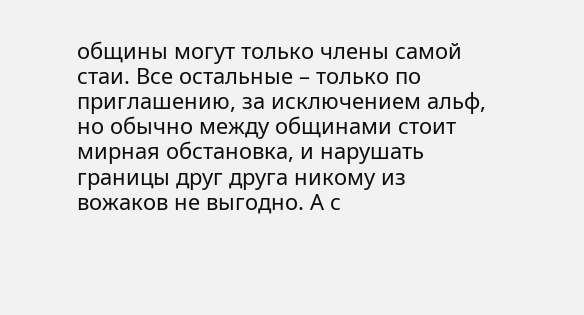общины могут только члены самой стаи. Все остальные – только по приглашению, за исключением альф, но обычно между общинами стоит мирная обстановка, и нарушать границы друг друга никому из вожаков не выгодно. А с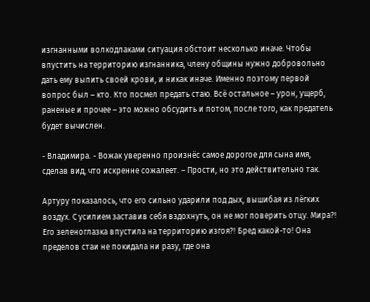изгнанными волкодлаками ситуация обстоит несколько иначе. Чтобы впустить на территорию изгнанника, члену общины нужно добровольно дать ему выпить своей крови, и никак иначе. Именно поэтому первой вопрос был – кто. Кто посмел предать стаю. Всё остальное – урон, ущерб, раненые и прочее – это можно обсудить и потом, после того, как предатель будет вычислен.

- Владимира. - Вожак уверенно произнёс самое дорогое для сына имя, сделав вид, что искренне сожалеет. – Прости, но это действительно так.

Артуру показалось, что его сильно ударили под дых, вышибая из лёгких воздух. С усилием заставив себя вздохнуть, он не мог поверить отцу. Мира?! Его зеленоглазка впустила на территорию изгоя?! Бред какой-то! Она пределов стаи не покидала ни разу, где она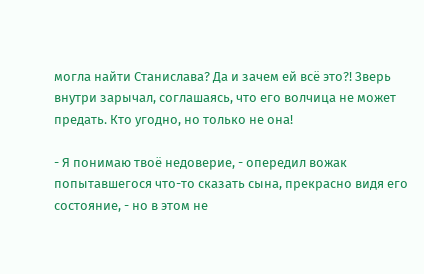могла найти Станислава? Да и зачем ей всё это?! Зверь внутри зарычал, соглашаясь, что его волчица не может предать. Кто угодно, но только не она!

- Я понимаю твоё недоверие, - опередил вожак попытавшегося что-то сказать сына, прекрасно видя его состояние, - но в этом не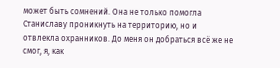может быть сомнений. Она не только помогла Станиславу проникнуть на территорию, но и отвлекла охранников. До меня он добраться всё же не смог, я, как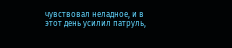чувствовал неладное, и в этот день усилил патруль,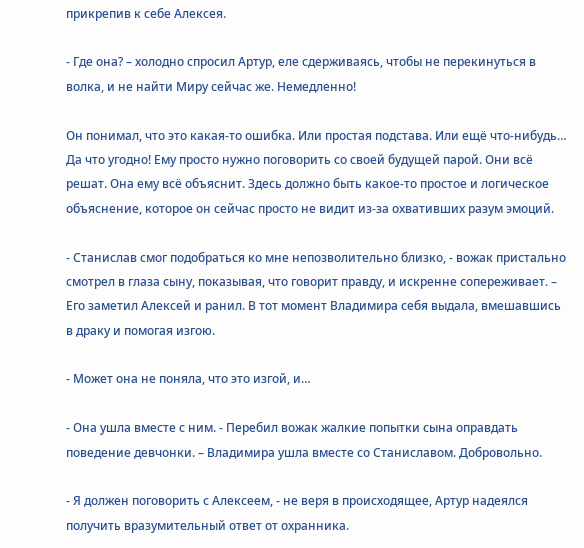прикрепив к себе Алексея.

- Где она? – холодно спросил Артур, еле сдерживаясь, чтобы не перекинуться в волка, и не найти Миру сейчас же. Немедленно!

Он понимал, что это какая-то ошибка. Или простая подстава. Или ещё что-нибудь… Да что угодно! Ему просто нужно поговорить со своей будущей парой. Они всё решат. Она ему всё объяснит. Здесь должно быть какое-то простое и логическое объяснение, которое он сейчас просто не видит из-за охвативших разум эмоций.

- Станислав смог подобраться ко мне непозволительно близко, - вожак пристально смотрел в глаза сыну, показывая, что говорит правду, и искренне сопереживает. – Его заметил Алексей и ранил. В тот момент Владимира себя выдала, вмешавшись в драку и помогая изгою.

- Может она не поняла, что это изгой, и…

- Она ушла вместе с ним. - Перебил вожак жалкие попытки сына оправдать поведение девчонки. – Владимира ушла вместе со Станиславом. Добровольно.

- Я должен поговорить с Алексеем, - не веря в происходящее, Артур надеялся получить вразумительный ответ от охранника.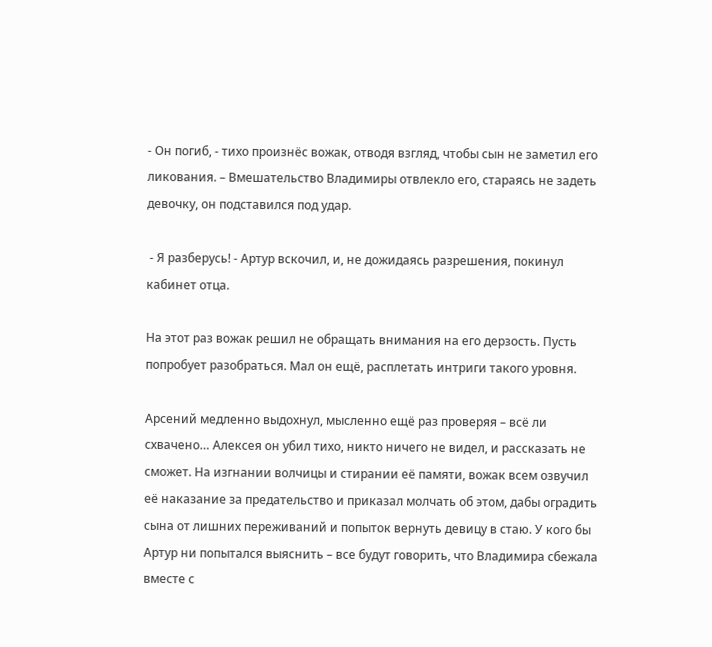- Он погиб, - тихо произнёс вожак, отводя взгляд, чтобы сын не заметил его ликования. – Вмешательство Владимиры отвлекло его, стараясь не задеть девочку, он подставился под удар.

 - Я разберусь! - Артур вскочил, и, не дожидаясь разрешения, покинул кабинет отца.

На этот раз вожак решил не обращать внимания на его дерзость. Пусть попробует разобраться. Мал он ещё, расплетать интриги такого уровня.

Арсений медленно выдохнул, мысленно ещё раз проверяя – всё ли схвачено… Алексея он убил тихо, никто ничего не видел, и рассказать не сможет. На изгнании волчицы и стирании её памяти, вожак всем озвучил её наказание за предательство и приказал молчать об этом, дабы оградить сына от лишних переживаний и попыток вернуть девицу в стаю. У кого бы Артур ни попытался выяснить – все будут говорить, что Владимира сбежала вместе с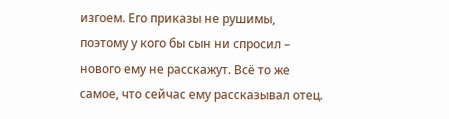изгоем. Его приказы не рушимы, поэтому у кого бы сын ни спросил – нового ему не расскажут. Всё то же самое, что сейчас ему рассказывал отец.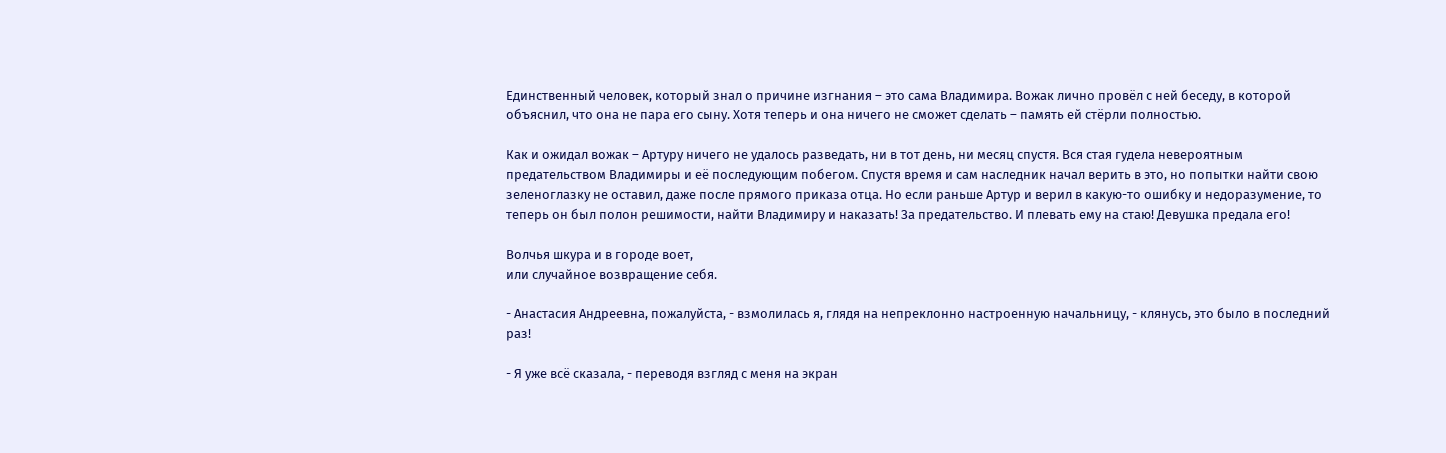Единственный человек, который знал о причине изгнания – это сама Владимира. Вожак лично провёл с ней беседу, в которой объяснил, что она не пара его сыну. Хотя теперь и она ничего не сможет сделать – память ей стёрли полностью.

Как и ожидал вожак – Артуру ничего не удалось разведать, ни в тот день, ни месяц спустя. Вся стая гудела невероятным предательством Владимиры и её последующим побегом. Спустя время и сам наследник начал верить в это, но попытки найти свою зеленоглазку не оставил, даже после прямого приказа отца. Но если раньше Артур и верил в какую-то ошибку и недоразумение, то теперь он был полон решимости, найти Владимиру и наказать! За предательство. И плевать ему на стаю! Девушка предала его!

Волчья шкура и в городе воет,
или случайное возвращение себя.

- Анастасия Андреевна, пожалуйста, - взмолилась я, глядя на непреклонно настроенную начальницу, - клянусь, это было в последний раз!

- Я уже всё сказала, - переводя взгляд с меня на экран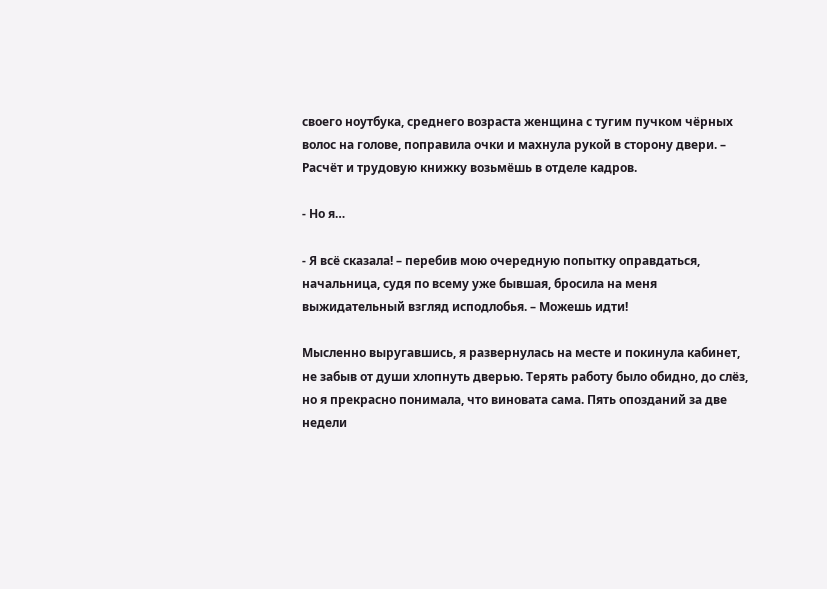своего ноутбука, среднего возраста женщина с тугим пучком чёрных волос на голове, поправила очки и махнула рукой в сторону двери. – Расчёт и трудовую книжку возьмёшь в отделе кадров.

- Но я…

- Я всё сказала! – перебив мою очередную попытку оправдаться, начальница, судя по всему уже бывшая, бросила на меня выжидательный взгляд исподлобья. – Можешь идти!

Мысленно выругавшись, я развернулась на месте и покинула кабинет, не забыв от души хлопнуть дверью. Терять работу было обидно, до слёз, но я прекрасно понимала, что виновата сама. Пять опозданий за две недели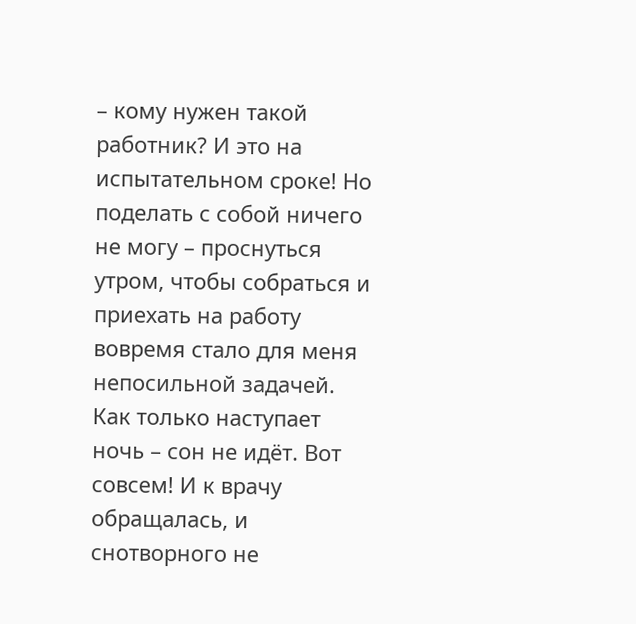– кому нужен такой работник? И это на испытательном сроке! Но поделать с собой ничего не могу – проснуться утром, чтобы собраться и приехать на работу вовремя стало для меня непосильной задачей. Как только наступает ночь – сон не идёт. Вот совсем! И к врачу обращалась, и снотворного не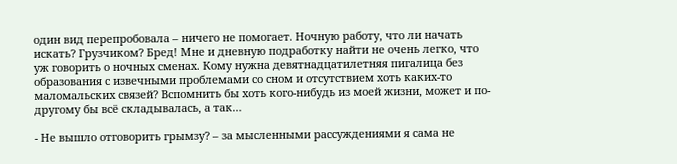один вид перепробовала – ничего не помогает. Ночную работу, что ли начать искать? Грузчиком? Бред! Мне и дневную подработку найти не очень легко, что уж говорить о ночных сменах. Кому нужна девятнадцатилетняя пигалица без образования с извечными проблемами со сном и отсутствием хоть каких-то маломальских связей? Вспомнить бы хоть кого-нибудь из моей жизни, может и по-другому бы всё складывалась, а так…

- Не вышло отговорить грымзу? – за мысленными рассуждениями я сама не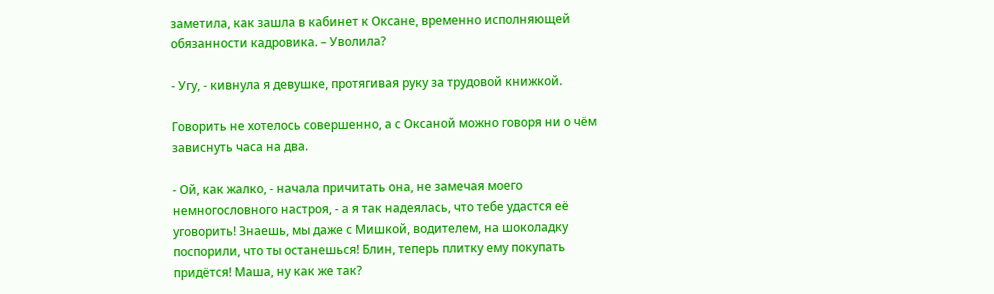заметила, как зашла в кабинет к Оксане, временно исполняющей обязанности кадровика. – Уволила?

- Угу, - кивнула я девушке, протягивая руку за трудовой книжкой.

Говорить не хотелось совершенно, а с Оксаной можно говоря ни о чём зависнуть часа на два.

- Ой, как жалко, - начала причитать она, не замечая моего немногословного настроя, - а я так надеялась, что тебе удастся её уговорить! Знаешь, мы даже с Мишкой, водителем, на шоколадку поспорили, что ты останешься! Блин, теперь плитку ему покупать придётся! Маша, ну как же так?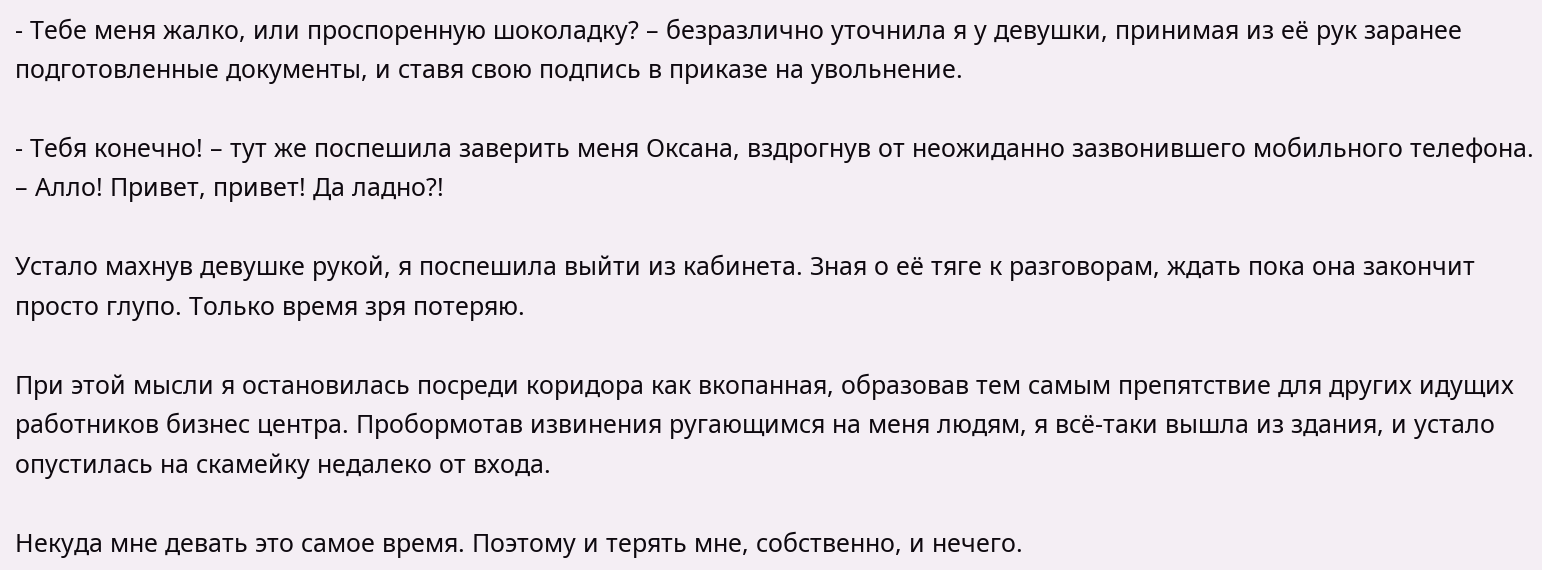- Тебе меня жалко, или проспоренную шоколадку? – безразлично уточнила я у девушки, принимая из её рук заранее подготовленные документы, и ставя свою подпись в приказе на увольнение.

- Тебя конечно! – тут же поспешила заверить меня Оксана, вздрогнув от неожиданно зазвонившего мобильного телефона. – Алло! Привет, привет! Да ладно?!

Устало махнув девушке рукой, я поспешила выйти из кабинета. Зная о её тяге к разговорам, ждать пока она закончит просто глупо. Только время зря потеряю.

При этой мысли я остановилась посреди коридора как вкопанная, образовав тем самым препятствие для других идущих работников бизнес центра. Пробормотав извинения ругающимся на меня людям, я всё-таки вышла из здания, и устало опустилась на скамейку недалеко от входа.

Некуда мне девать это самое время. Поэтому и терять мне, собственно, и нечего.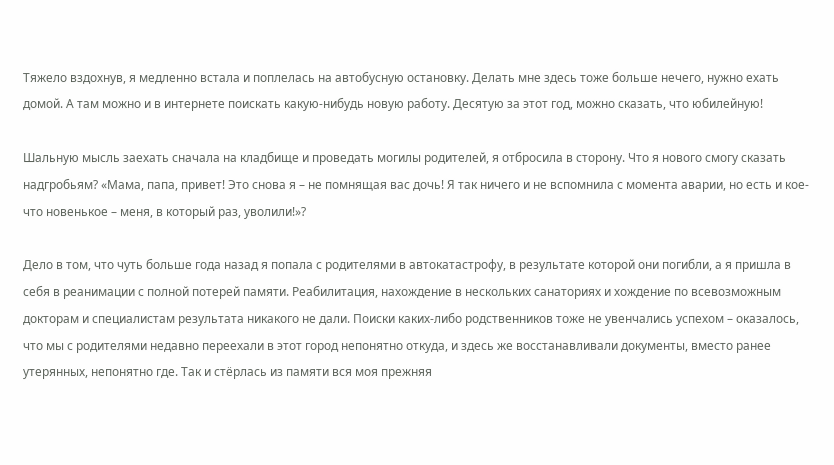Тяжело вздохнув, я медленно встала и поплелась на автобусную остановку. Делать мне здесь тоже больше нечего, нужно ехать домой. А там можно и в интернете поискать какую-нибудь новую работу. Десятую за этот год, можно сказать, что юбилейную!

Шальную мысль заехать сначала на кладбище и проведать могилы родителей, я отбросила в сторону. Что я нового смогу сказать надгробьям? «Мама, папа, привет! Это снова я – не помнящая вас дочь! Я так ничего и не вспомнила с момента аварии, но есть и кое-что новенькое – меня, в который раз, уволили!»?

Дело в том, что чуть больше года назад я попала с родителями в автокатастрофу, в результате которой они погибли, а я пришла в себя в реанимации с полной потерей памяти. Реабилитация, нахождение в нескольких санаториях и хождение по всевозможным докторам и специалистам результата никакого не дали. Поиски каких-либо родственников тоже не увенчались успехом – оказалось, что мы с родителями недавно переехали в этот город непонятно откуда, и здесь же восстанавливали документы, вместо ранее утерянных, непонятно где. Так и стёрлась из памяти вся моя прежняя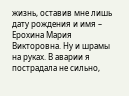жизнь, оставив мне лишь дату рождения и имя – Ерохина Мария Викторовна. Ну и шрамы на руках. В аварии я пострадала не сильно,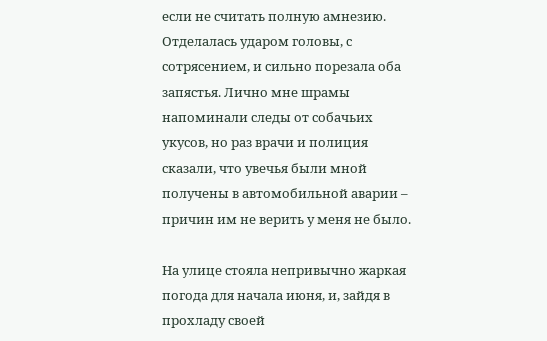если не считать полную амнезию. Отделалась ударом головы, с сотрясением, и сильно порезала оба запястья. Лично мне шрамы напоминали следы от собачьих укусов, но раз врачи и полиция сказали, что увечья были мной получены в автомобильной аварии – причин им не верить у меня не было.

На улице стояла непривычно жаркая погода для начала июня, и, зайдя в прохладу своей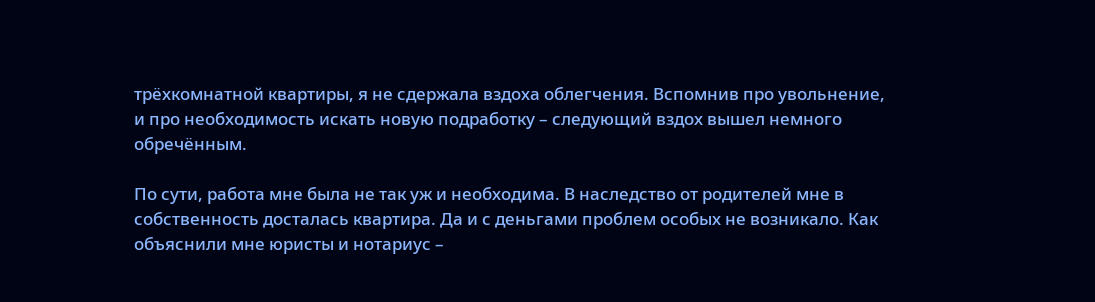трёхкомнатной квартиры, я не сдержала вздоха облегчения. Вспомнив про увольнение, и про необходимость искать новую подработку – следующий вздох вышел немного обречённым.

По сути, работа мне была не так уж и необходима. В наследство от родителей мне в собственность досталась квартира. Да и с деньгами проблем особых не возникало. Как объяснили мне юристы и нотариус –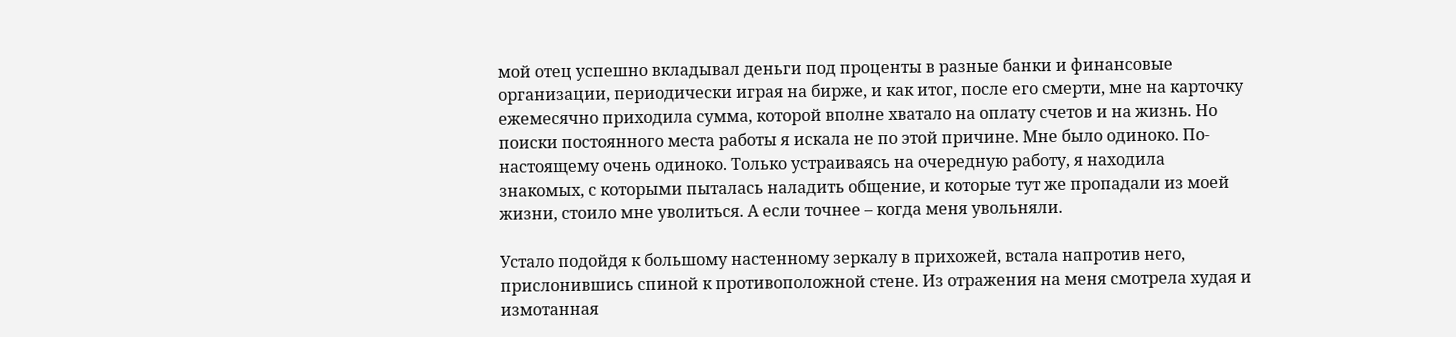мой отец успешно вкладывал деньги под проценты в разные банки и финансовые организации, периодически играя на бирже, и как итог, после его смерти, мне на карточку ежемесячно приходила сумма, которой вполне хватало на оплату счетов и на жизнь. Но поиски постоянного места работы я искала не по этой причине. Мне было одиноко. По-настоящему очень одиноко. Только устраиваясь на очередную работу, я находила знакомых, с которыми пыталась наладить общение, и которые тут же пропадали из моей жизни, стоило мне уволиться. А если точнее – когда меня увольняли.

Устало подойдя к большому настенному зеркалу в прихожей, встала напротив него, прислонившись спиной к противоположной стене. Из отражения на меня смотрела худая и измотанная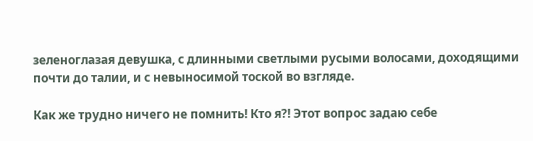зеленоглазая девушка, с длинными светлыми русыми волосами, доходящими почти до талии, и с невыносимой тоской во взгляде.

Как же трудно ничего не помнить! Кто я?! Этот вопрос задаю себе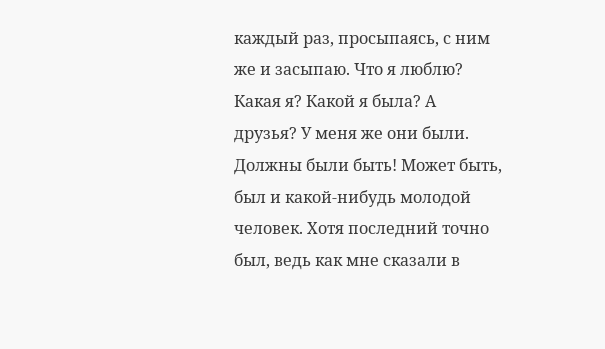каждый раз, просыпаясь, с ним же и засыпаю. Что я люблю? Какая я? Какой я была? А друзья? У меня же они были. Должны были быть! Может быть, был и какой-нибудь молодой человек. Хотя последний точно был, ведь как мне сказали в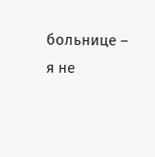больнице – я не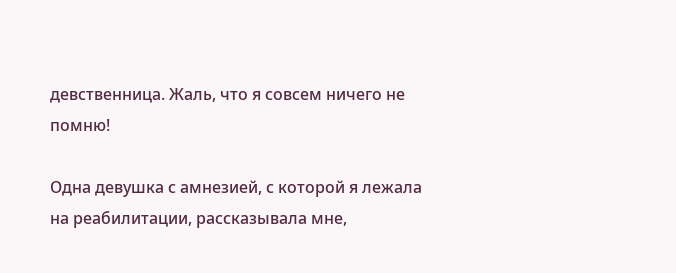девственница. Жаль, что я совсем ничего не помню!

Одна девушка с амнезией, с которой я лежала на реабилитации, рассказывала мне,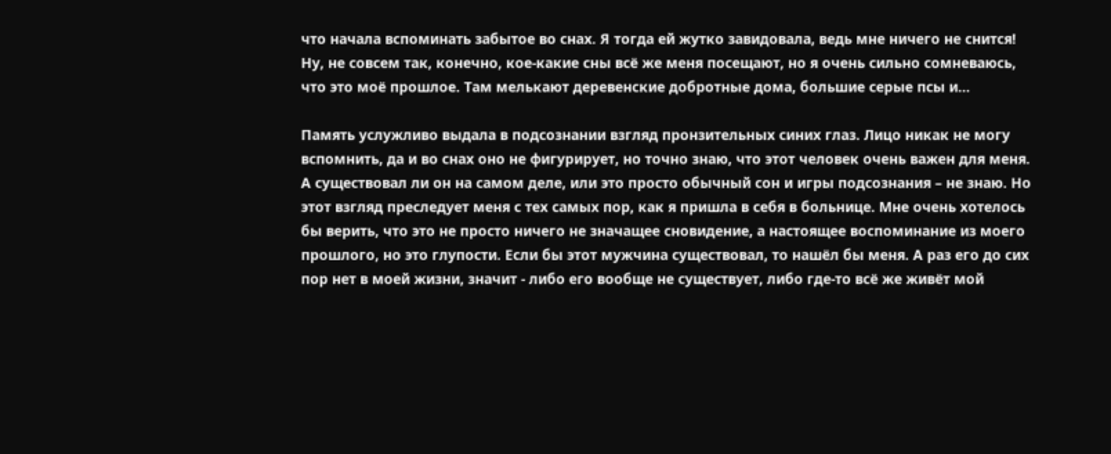что начала вспоминать забытое во снах. Я тогда ей жутко завидовала, ведь мне ничего не снится! Ну, не совсем так, конечно, кое-какие сны всё же меня посещают, но я очень сильно сомневаюсь, что это моё прошлое. Там мелькают деревенские добротные дома, большие серые псы и…

Память услужливо выдала в подсознании взгляд пронзительных синих глаз. Лицо никак не могу вспомнить, да и во снах оно не фигурирует, но точно знаю, что этот человек очень важен для меня. А существовал ли он на самом деле, или это просто обычный сон и игры подсознания – не знаю. Но этот взгляд преследует меня с тех самых пор, как я пришла в себя в больнице. Мне очень хотелось бы верить, что это не просто ничего не значащее сновидение, а настоящее воспоминание из моего прошлого, но это глупости. Если бы этот мужчина существовал, то нашёл бы меня. А раз его до сих пор нет в моей жизни, значит - либо его вообще не существует, либо где-то всё же живёт мой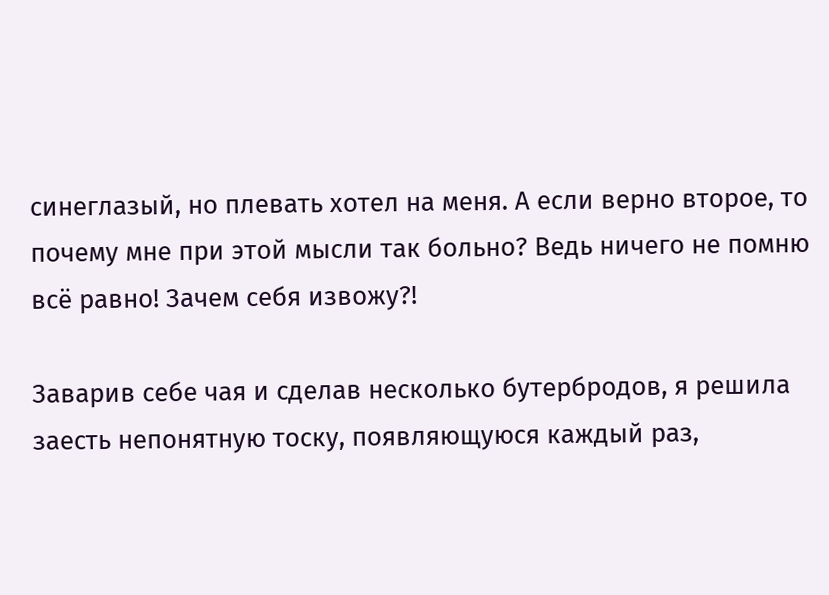синеглазый, но плевать хотел на меня. А если верно второе, то почему мне при этой мысли так больно? Ведь ничего не помню всё равно! Зачем себя извожу?!

Заварив себе чая и сделав несколько бутербродов, я решила заесть непонятную тоску, появляющуюся каждый раз,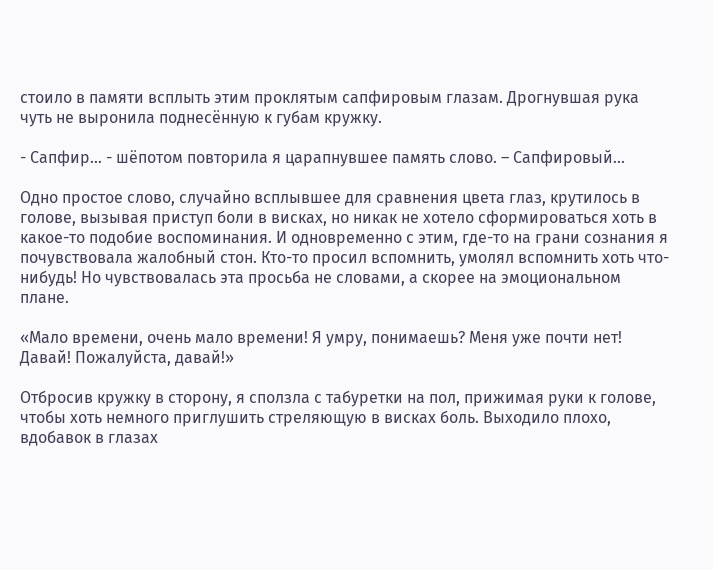стоило в памяти всплыть этим проклятым сапфировым глазам. Дрогнувшая рука чуть не выронила поднесённую к губам кружку.

- Сапфир… - шёпотом повторила я царапнувшее память слово. – Сапфировый…

Одно простое слово, случайно всплывшее для сравнения цвета глаз, крутилось в голове, вызывая приступ боли в висках, но никак не хотело сформироваться хоть в какое-то подобие воспоминания. И одновременно с этим, где-то на грани сознания я почувствовала жалобный стон. Кто-то просил вспомнить, умолял вспомнить хоть что-нибудь! Но чувствовалась эта просьба не словами, а скорее на эмоциональном плане.

«Мало времени, очень мало времени! Я умру, понимаешь? Меня уже почти нет! Давай! Пожалуйста, давай!»

Отбросив кружку в сторону, я сползла с табуретки на пол, прижимая руки к голове, чтобы хоть немного приглушить стреляющую в висках боль. Выходило плохо, вдобавок в глазах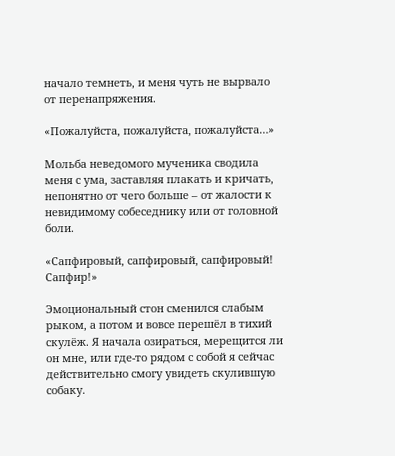начало темнеть, и меня чуть не вырвало от перенапряжения.

«Пожалуйста, пожалуйста, пожалуйста…»

Мольба неведомого мученика сводила меня с ума, заставляя плакать и кричать, непонятно от чего больше – от жалости к невидимому собеседнику или от головной боли.

«Сапфировый, сапфировый, сапфировый! Сапфир!»

Эмоциональный стон сменился слабым рыком, а потом и вовсе перешёл в тихий скулёж. Я начала озираться, мерещится ли он мне, или где-то рядом с собой я сейчас действительно смогу увидеть скулившую собаку.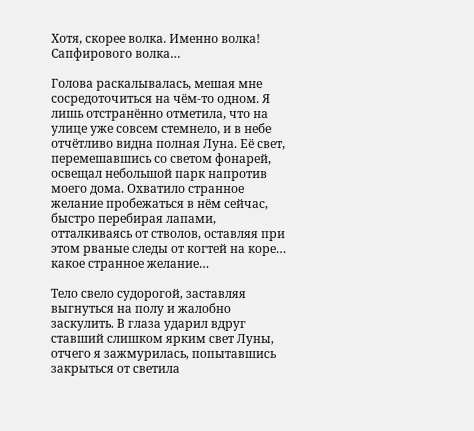Хотя, скорее волка. Именно волка! Сапфирового волка…

Голова раскалывалась, мешая мне сосредоточиться на чём-то одном. Я лишь отстранённо отметила, что на улице уже совсем стемнело, и в небе отчётливо видна полная Луна. Её свет, перемешавшись со светом фонарей, освещал небольшой парк напротив моего дома. Охватило странное желание пробежаться в нём сейчас, быстро перебирая лапами, отталкиваясь от стволов, оставляя при этом рваные следы от когтей на коре… какое странное желание…

Тело свело судорогой, заставляя выгнуться на полу и жалобно заскулить. В глаза ударил вдруг ставший слишком ярким свет Луны, отчего я зажмурилась, попытавшись закрыться от светила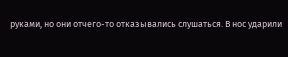руками, но они отчего-то отказывались слушаться. В нос ударили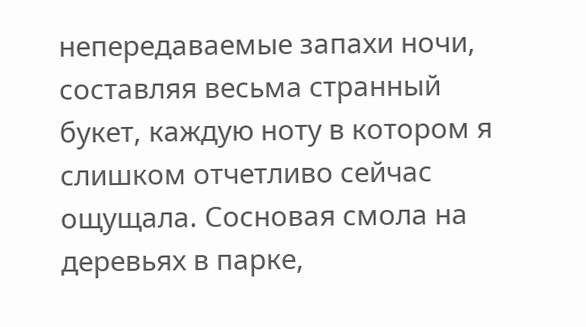непередаваемые запахи ночи, составляя весьма странный букет, каждую ноту в котором я слишком отчетливо сейчас ощущала. Сосновая смола на деревьях в парке,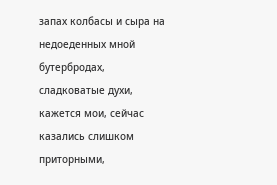запах колбасы и сыра на недоеденных мной бутербродах, сладковатые духи, кажется мои, сейчас казались слишком приторными,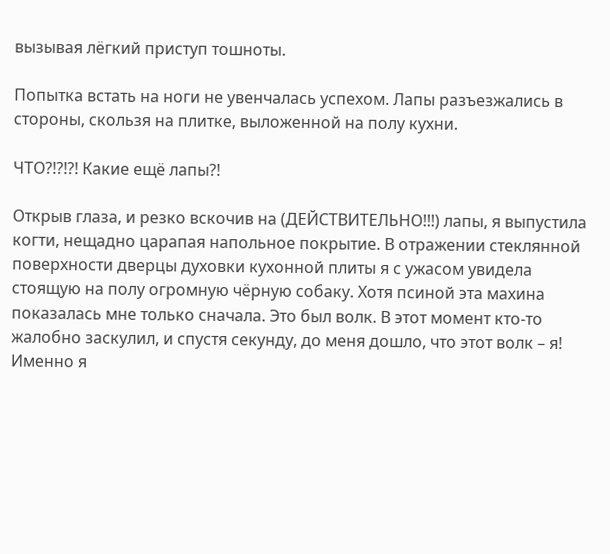вызывая лёгкий приступ тошноты.

Попытка встать на ноги не увенчалась успехом. Лапы разъезжались в стороны, скользя на плитке, выложенной на полу кухни.

ЧТО?!?!?! Какие ещё лапы?!

Открыв глаза, и резко вскочив на (ДЕЙСТВИТЕЛЬНО!!!) лапы, я выпустила когти, нещадно царапая напольное покрытие. В отражении стеклянной поверхности дверцы духовки кухонной плиты я с ужасом увидела стоящую на полу огромную чёрную собаку. Хотя псиной эта махина показалась мне только сначала. Это был волк. В этот момент кто-то жалобно заскулил, и спустя секунду, до меня дошло, что этот волк – я! Именно я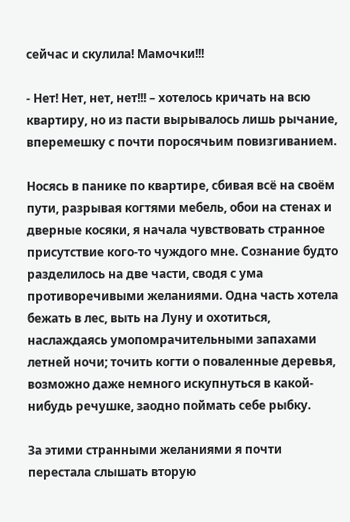сейчас и скулила! Мамочки!!!

- Нет! Нет, нет, нет!!! – хотелось кричать на всю квартиру, но из пасти вырывалось лишь рычание, вперемешку с почти поросячьим повизгиванием.

Носясь в панике по квартире, сбивая всё на своём пути, разрывая когтями мебель, обои на стенах и дверные косяки, я начала чувствовать странное присутствие кого-то чуждого мне. Сознание будто разделилось на две части, сводя с ума противоречивыми желаниями. Одна часть хотела бежать в лес, выть на Луну и охотиться, наслаждаясь умопомрачительными запахами летней ночи; точить когти о поваленные деревья, возможно даже немного искупнуться в какой-нибудь речушке, заодно поймать себе рыбку.

За этими странными желаниями я почти перестала слышать вторую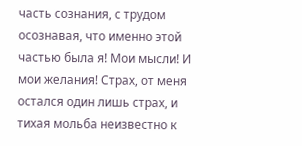часть сознания, с трудом осознавая, что именно этой частью была я! Мои мысли! И мои желания! Страх, от меня остался один лишь страх, и тихая мольба неизвестно к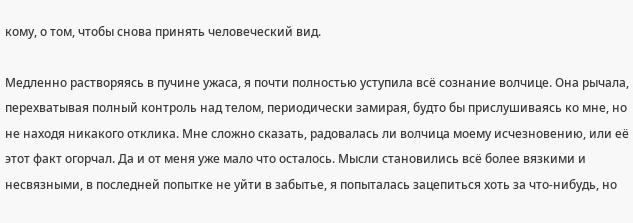кому, о том, чтобы снова принять человеческий вид.

Медленно растворяясь в пучине ужаса, я почти полностью уступила всё сознание волчице. Она рычала, перехватывая полный контроль над телом, периодически замирая, будто бы прислушиваясь ко мне, но не находя никакого отклика. Мне сложно сказать, радовалась ли волчица моему исчезновению, или её этот факт огорчал. Да и от меня уже мало что осталось. Мысли становились всё более вязкими и несвязными, в последней попытке не уйти в забытье, я попыталась зацепиться хоть за что-нибудь, но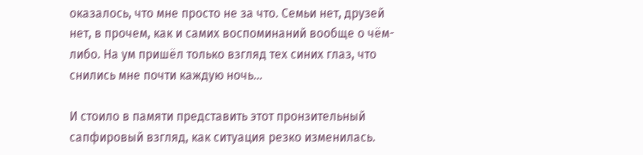оказалось, что мне просто не за что. Семьи нет, друзей нет, в прочем, как и самих воспоминаний вообще о чём-либо. На ум пришёл только взгляд тех синих глаз, что снились мне почти каждую ночь…

И стоило в памяти представить этот пронзительный сапфировый взгляд, как ситуация резко изменилась.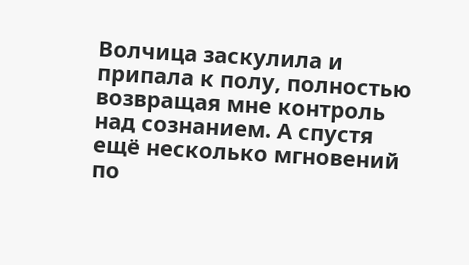Волчица заскулила и припала к полу, полностью возвращая мне контроль над сознанием. А спустя ещё несколько мгновений по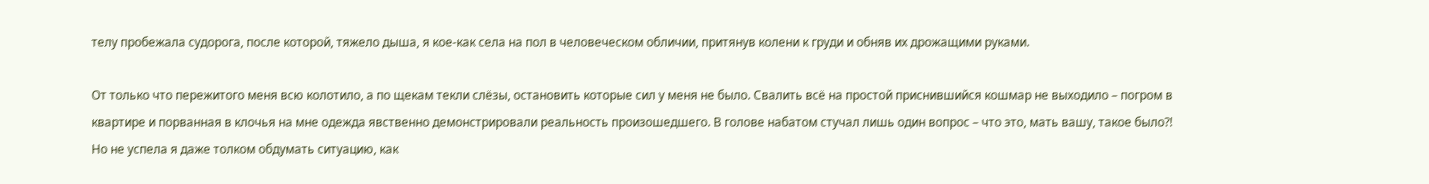телу пробежала судорога, после которой, тяжело дыша, я кое-как села на пол в человеческом обличии, притянув колени к груди и обняв их дрожащими руками.

От только что пережитого меня всю колотило, а по щекам текли слёзы, остановить которые сил у меня не было. Свалить всё на простой приснившийся кошмар не выходило – погром в квартире и порванная в клочья на мне одежда явственно демонстрировали реальность произошедшего. В голове набатом стучал лишь один вопрос – что это, мать вашу, такое было?! Но не успела я даже толком обдумать ситуацию, как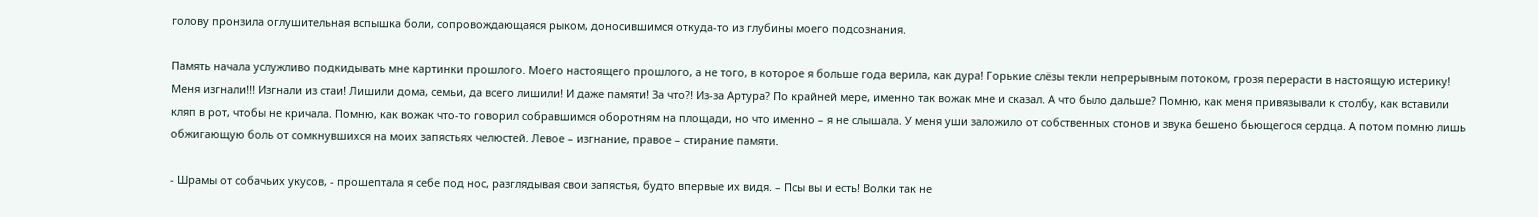голову пронзила оглушительная вспышка боли, сопровождающаяся рыком, доносившимся откуда-то из глубины моего подсознания.

Память начала услужливо подкидывать мне картинки прошлого. Моего настоящего прошлого, а не того, в которое я больше года верила, как дура! Горькие слёзы текли непрерывным потоком, грозя перерасти в настоящую истерику! Меня изгнали!!! Изгнали из стаи! Лишили дома, семьи, да всего лишили! И даже памяти! За что?! Из-за Артура? По крайней мере, именно так вожак мне и сказал. А что было дальше? Помню, как меня привязывали к столбу, как вставили кляп в рот, чтобы не кричала. Помню, как вожак что-то говорил собравшимся оборотням на площади, но что именно – я не слышала. У меня уши заложило от собственных стонов и звука бешено бьющегося сердца. А потом помню лишь обжигающую боль от сомкнувшихся на моих запястьях челюстей. Левое – изгнание, правое – стирание памяти.

- Шрамы от собачьих укусов, - прошептала я себе под нос, разглядывая свои запястья, будто впервые их видя. – Псы вы и есть! Волки так не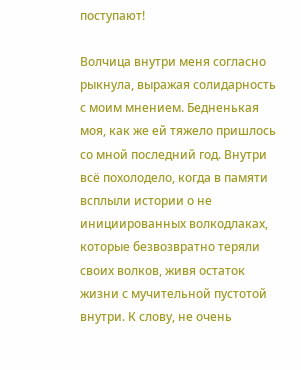поступают!

Волчица внутри меня согласно рыкнула, выражая солидарность с моим мнением. Бедненькая моя, как же ей тяжело пришлось со мной последний год. Внутри всё похолодело, когда в памяти всплыли истории о не инициированных волкодлаках, которые безвозвратно теряли своих волков, живя остаток жизни с мучительной пустотой внутри. К слову, не очень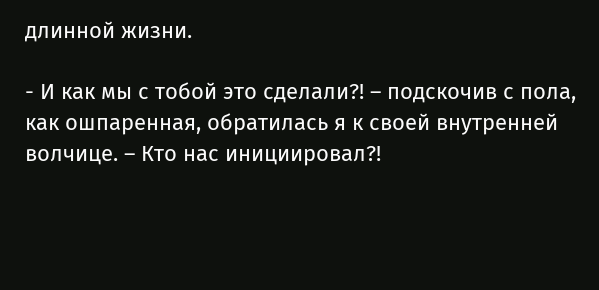длинной жизни.

- И как мы с тобой это сделали?! – подскочив с пола, как ошпаренная, обратилась я к своей внутренней волчице. – Кто нас инициировал?!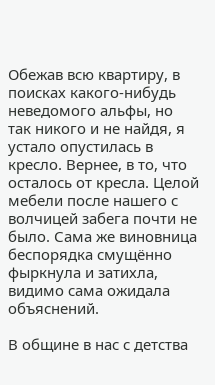Обежав всю квартиру, в поисках какого-нибудь неведомого альфы, но так никого и не найдя, я устало опустилась в кресло. Вернее, в то, что осталось от кресла. Целой мебели после нашего с волчицей забега почти не было. Сама же виновница беспорядка смущённо фыркнула и затихла, видимо сама ожидала объяснений.

В общине в нас с детства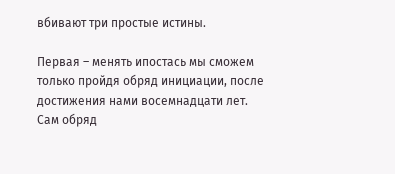вбивают три простые истины.

Первая – менять ипостась мы сможем только пройдя обряд инициации, после достижения нами восемнадцати лет. Сам обряд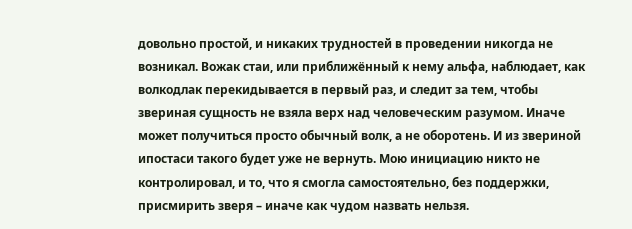довольно простой, и никаких трудностей в проведении никогда не возникал. Вожак стаи, или приближённый к нему альфа, наблюдает, как волкодлак перекидывается в первый раз, и следит за тем, чтобы звериная сущность не взяла верх над человеческим разумом. Иначе может получиться просто обычный волк, а не оборотень. И из звериной ипостаси такого будет уже не вернуть. Мою инициацию никто не контролировал, и то, что я смогла самостоятельно, без поддержки, присмирить зверя – иначе как чудом назвать нельзя.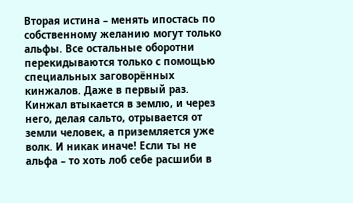Вторая истина – менять ипостась по собственному желанию могут только альфы. Все остальные оборотни перекидываются только с помощью специальных заговорённых кинжалов. Даже в первый раз. Кинжал втыкается в землю, и через него, делая сальто, отрывается от земли человек, а приземляется уже волк. И никак иначе! Если ты не альфа – то хоть лоб себе расшиби в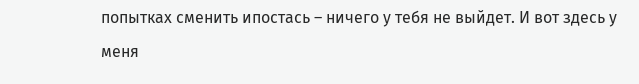попытках сменить ипостась – ничего у тебя не выйдет. И вот здесь у меня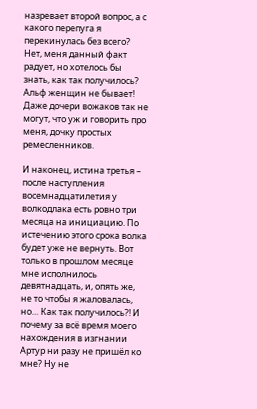назревает второй вопрос, а с какого перепуга я перекинулась без всего? Нет, меня данный факт радует, но хотелось бы знать, как так получилось? Альф женщин не бывает! Даже дочери вожаков так не могут, что уж и говорить про меня, дочку простых ремесленников.

И наконец, истина третья – после наступления восемнадцатилетия у волкодлака есть ровно три месяца на инициацию. По истечению этого срока волка будет уже не вернуть. Вот только в прошлом месяце мне исполнилось девятнадцать, и, опять же, не то чтобы я жаловалась, но… Как так получилось?! И почему за всё время моего нахождения в изгнании Артур ни разу не пришёл ко мне? Ну не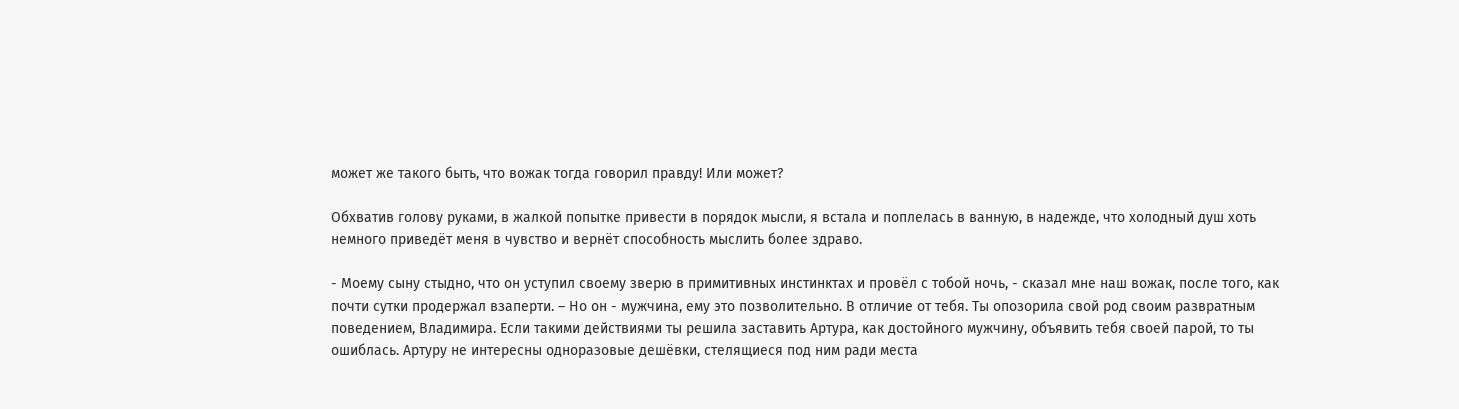может же такого быть, что вожак тогда говорил правду! Или может?

Обхватив голову руками, в жалкой попытке привести в порядок мысли, я встала и поплелась в ванную, в надежде, что холодный душ хоть немного приведёт меня в чувство и вернёт способность мыслить более здраво.

- Моему сыну стыдно, что он уступил своему зверю в примитивных инстинктах и провёл с тобой ночь, - сказал мне наш вожак, после того, как почти сутки продержал взаперти. – Но он - мужчина, ему это позволительно. В отличие от тебя. Ты опозорила свой род своим развратным поведением, Владимира. Если такими действиями ты решила заставить Артура, как достойного мужчину, объявить тебя своей парой, то ты ошиблась. Артуру не интересны одноразовые дешёвки, стелящиеся под ним ради места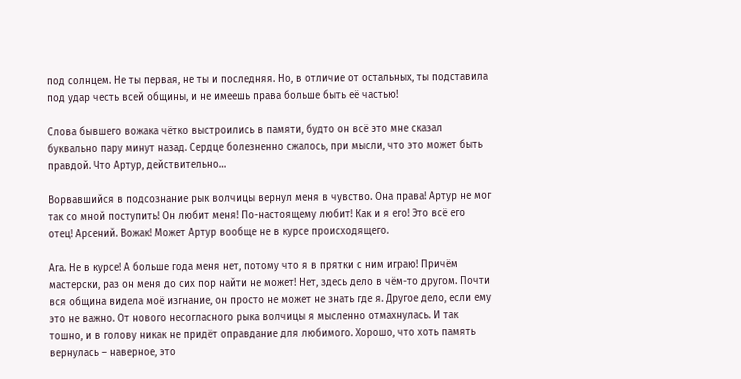под солнцем. Не ты первая, не ты и последняя. Но, в отличие от остальных, ты подставила под удар честь всей общины, и не имеешь права больше быть её частью!

Слова бывшего вожака чётко выстроились в памяти, будто он всё это мне сказал буквально пару минут назад. Сердце болезненно сжалось, при мысли, что это может быть правдой. Что Артур, действительно…

Ворвавшийся в подсознание рык волчицы вернул меня в чувство. Она права! Артур не мог так со мной поступить! Он любит меня! По-настоящему любит! Как и я его! Это всё его отец! Арсений. Вожак! Может Артур вообще не в курсе происходящего.

Ага. Не в курсе! А больше года меня нет, потому что я в прятки с ним играю! Причём мастерски, раз он меня до сих пор найти не может! Нет, здесь дело в чём-то другом. Почти вся община видела моё изгнание, он просто не может не знать где я. Другое дело, если ему это не важно. От нового несогласного рыка волчицы я мысленно отмахнулась. И так тошно, и в голову никак не придёт оправдание для любимого. Хорошо, что хоть память вернулась – наверное, это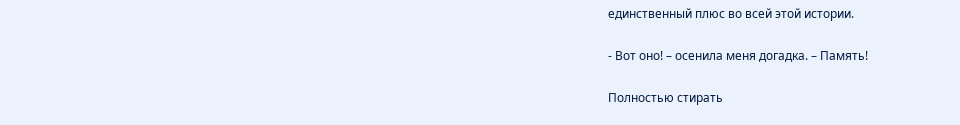единственный плюс во всей этой истории.

- Вот оно! – осенила меня догадка. – Память!

Полностью стирать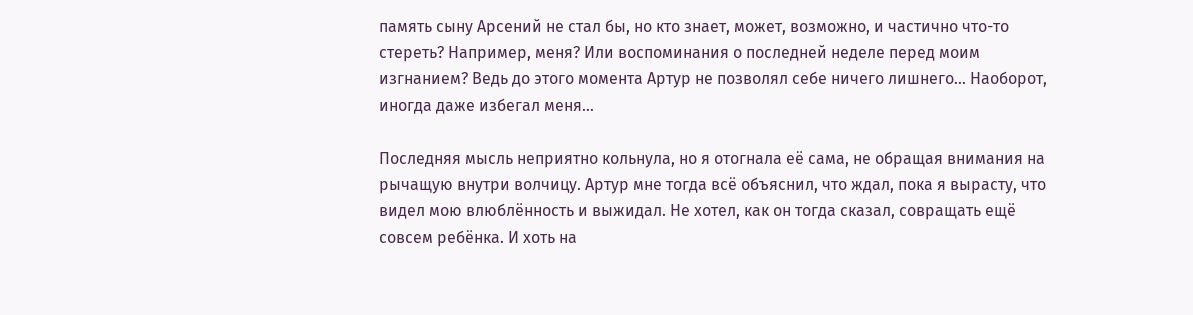память сыну Арсений не стал бы, но кто знает, может, возможно, и частично что-то стереть? Например, меня? Или воспоминания о последней неделе перед моим изгнанием? Ведь до этого момента Артур не позволял себе ничего лишнего… Наоборот, иногда даже избегал меня…

Последняя мысль неприятно кольнула, но я отогнала её сама, не обращая внимания на рычащую внутри волчицу. Артур мне тогда всё объяснил, что ждал, пока я вырасту, что видел мою влюблённость и выжидал. Не хотел, как он тогда сказал, совращать ещё совсем ребёнка. И хоть на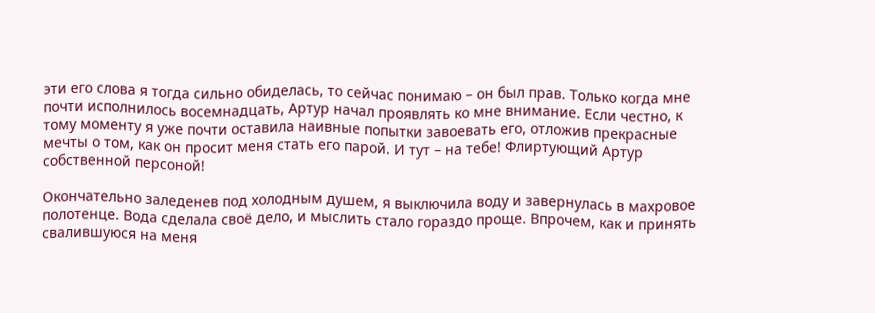эти его слова я тогда сильно обиделась, то сейчас понимаю – он был прав. Только когда мне почти исполнилось восемнадцать, Артур начал проявлять ко мне внимание. Если честно, к тому моменту я уже почти оставила наивные попытки завоевать его, отложив прекрасные мечты о том, как он просит меня стать его парой. И тут – на тебе! Флиртующий Артур собственной персоной!

Окончательно заледенев под холодным душем, я выключила воду и завернулась в махровое полотенце. Вода сделала своё дело, и мыслить стало гораздо проще. Впрочем, как и принять свалившуюся на меня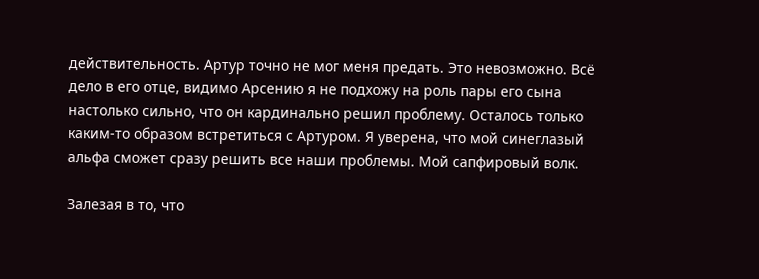действительность. Артур точно не мог меня предать. Это невозможно. Всё дело в его отце, видимо Арсению я не подхожу на роль пары его сына настолько сильно, что он кардинально решил проблему. Осталось только каким-то образом встретиться с Артуром. Я уверена, что мой синеглазый альфа сможет сразу решить все наши проблемы. Мой сапфировый волк.

Залезая в то, что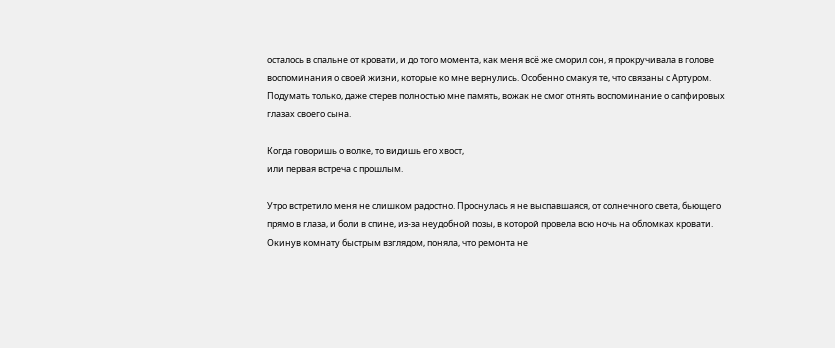осталось в спальне от кровати, и до того момента, как меня всё же сморил сон, я прокручивала в голове воспоминания о своей жизни, которые ко мне вернулись. Особенно смакуя те, что связаны с Артуром. Подумать только, даже стерев полностью мне память, вожак не смог отнять воспоминание о сапфировых глазах своего сына.

Когда говоришь о волке, то видишь его хвост,
или первая встреча с прошлым.

Утро встретило меня не слишком радостно. Проснулась я не выспавшаяся, от солнечного света, бьющего прямо в глаза, и боли в спине, из-за неудобной позы, в которой провела всю ночь на обломках кровати. Окинув комнату быстрым взглядом, поняла, что ремонта не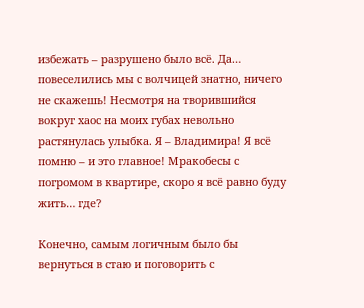избежать – разрушено было всё. Да… повеселились мы с волчицей знатно, ничего не скажешь! Несмотря на творившийся вокруг хаос на моих губах невольно растянулась улыбка. Я – Владимира! Я всё помню – и это главное! Мракобесы с погромом в квартире, скоро я всё равно буду жить… где?

Конечно, самым логичным было бы вернуться в стаю и поговорить с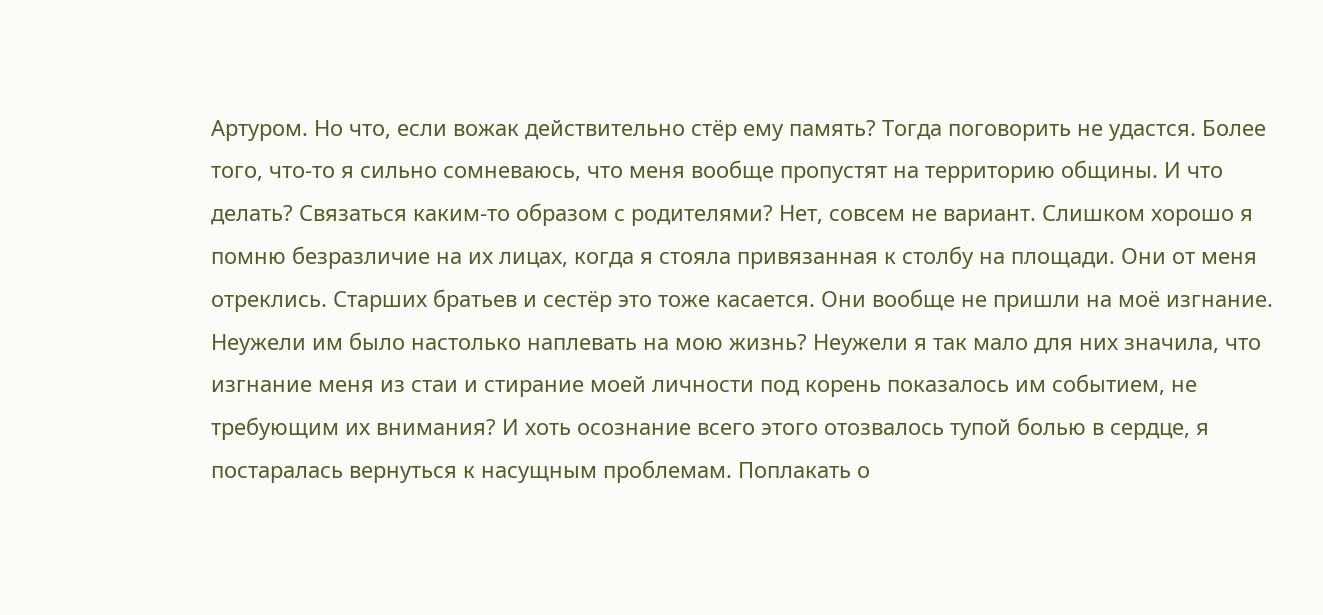Артуром. Но что, если вожак действительно стёр ему память? Тогда поговорить не удастся. Более того, что-то я сильно сомневаюсь, что меня вообще пропустят на территорию общины. И что делать? Связаться каким-то образом с родителями? Нет, совсем не вариант. Слишком хорошо я помню безразличие на их лицах, когда я стояла привязанная к столбу на площади. Они от меня отреклись. Старших братьев и сестёр это тоже касается. Они вообще не пришли на моё изгнание. Неужели им было настолько наплевать на мою жизнь? Неужели я так мало для них значила, что изгнание меня из стаи и стирание моей личности под корень показалось им событием, не требующим их внимания? И хоть осознание всего этого отозвалось тупой болью в сердце, я постаралась вернуться к насущным проблемам. Поплакать о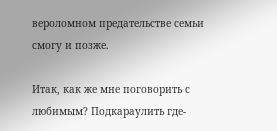вероломном предательстве семьи смогу и позже.

Итак, как же мне поговорить с любимым? Подкараулить где-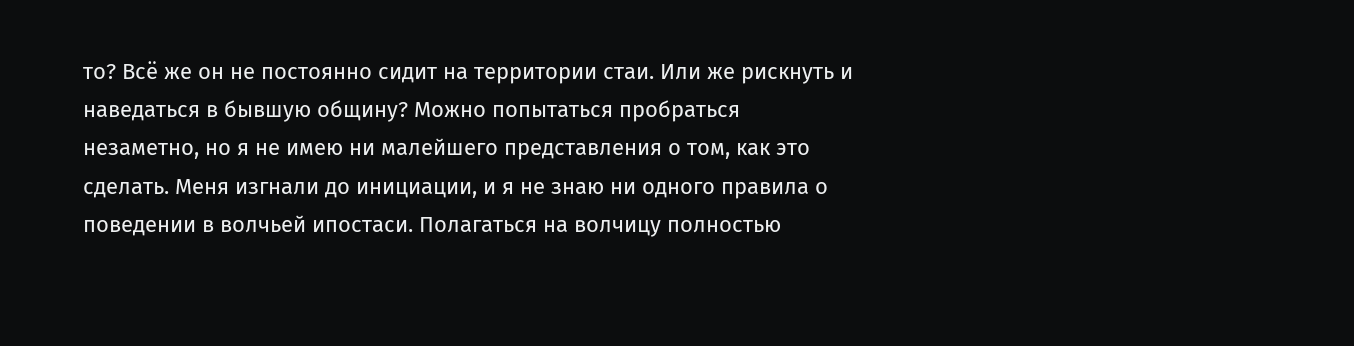то? Всё же он не постоянно сидит на территории стаи. Или же рискнуть и наведаться в бывшую общину? Можно попытаться пробраться незаметно, но я не имею ни малейшего представления о том, как это сделать. Меня изгнали до инициации, и я не знаю ни одного правила о поведении в волчьей ипостаси. Полагаться на волчицу полностью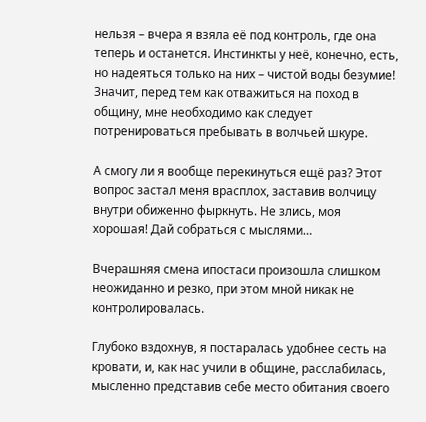нельзя – вчера я взяла её под контроль, где она теперь и останется. Инстинкты у неё, конечно, есть, но надеяться только на них – чистой воды безумие! Значит, перед тем как отважиться на поход в общину, мне необходимо как следует потренироваться пребывать в волчьей шкуре.

А смогу ли я вообще перекинуться ещё раз? Этот вопрос застал меня врасплох, заставив волчицу внутри обиженно фыркнуть. Не злись, моя хорошая! Дай собраться с мыслями…

Вчерашняя смена ипостаси произошла слишком неожиданно и резко, при этом мной никак не контролировалась.

Глубоко вздохнув, я постаралась удобнее сесть на кровати, и, как нас учили в общине, расслабилась, мысленно представив себе место обитания своего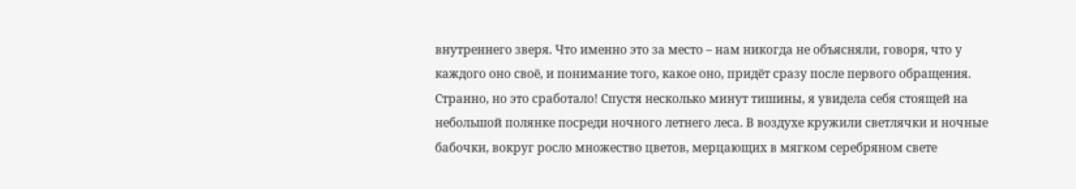внутреннего зверя. Что именно это за место – нам никогда не объясняли, говоря, что у каждого оно своё, и понимание того, какое оно, придёт сразу после первого обращения. Странно, но это сработало! Спустя несколько минут тишины, я увидела себя стоящей на небольшой полянке посреди ночного летнего леса. В воздухе кружили светлячки и ночные бабочки, вокруг росло множество цветов, мерцающих в мягком серебряном свете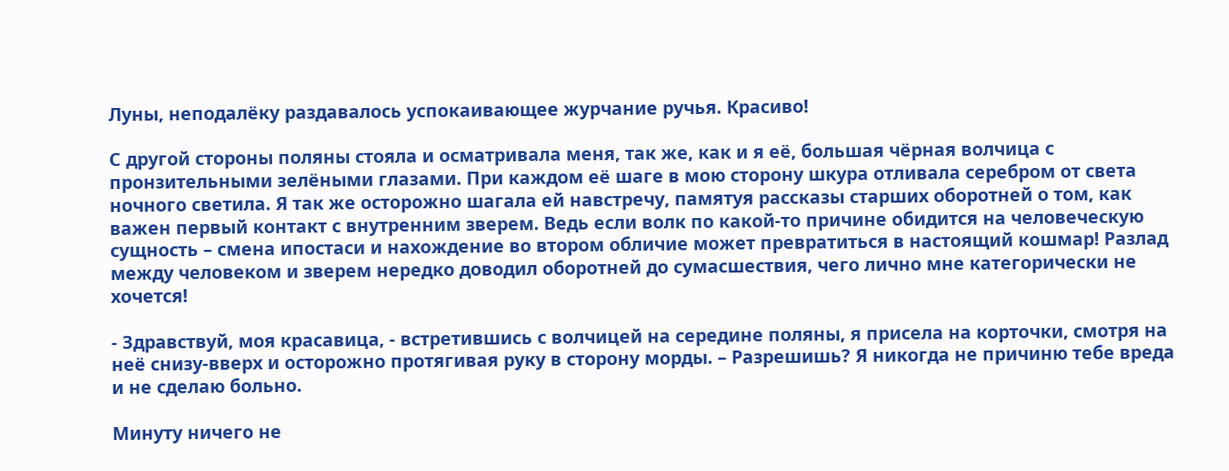Луны, неподалёку раздавалось успокаивающее журчание ручья. Красиво!

С другой стороны поляны стояла и осматривала меня, так же, как и я её, большая чёрная волчица с пронзительными зелёными глазами. При каждом её шаге в мою сторону шкура отливала серебром от света ночного светила. Я так же осторожно шагала ей навстречу, памятуя рассказы старших оборотней о том, как важен первый контакт с внутренним зверем. Ведь если волк по какой-то причине обидится на человеческую сущность – смена ипостаси и нахождение во втором обличие может превратиться в настоящий кошмар! Разлад между человеком и зверем нередко доводил оборотней до сумасшествия, чего лично мне категорически не хочется!

- Здравствуй, моя красавица, - встретившись с волчицей на середине поляны, я присела на корточки, смотря на неё снизу-вверх и осторожно протягивая руку в сторону морды. – Разрешишь? Я никогда не причиню тебе вреда и не сделаю больно.

Минуту ничего не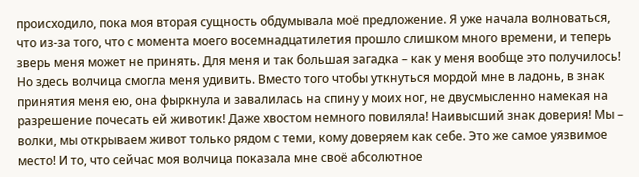происходило, пока моя вторая сущность обдумывала моё предложение. Я уже начала волноваться, что из-за того, что с момента моего восемнадцатилетия прошло слишком много времени, и теперь зверь меня может не принять. Для меня и так большая загадка – как у меня вообще это получилось! Но здесь волчица смогла меня удивить. Вместо того чтобы уткнуться мордой мне в ладонь, в знак принятия меня ею, она фыркнула и завалилась на спину у моих ног, не двусмысленно намекая на разрешение почесать ей животик! Даже хвостом немного повиляла! Наивысший знак доверия! Мы – волки, мы открываем живот только рядом с теми, кому доверяем как себе. Это же самое уязвимое место! И то, что сейчас моя волчица показала мне своё абсолютное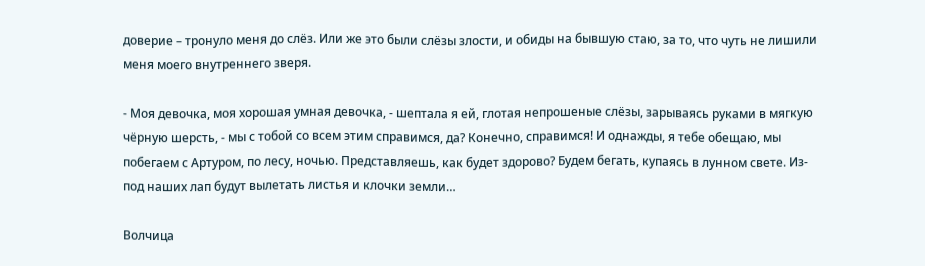доверие – тронуло меня до слёз. Или же это были слёзы злости, и обиды на бывшую стаю, за то, что чуть не лишили меня моего внутреннего зверя.

- Моя девочка, моя хорошая умная девочка, - шептала я ей, глотая непрошеные слёзы, зарываясь руками в мягкую чёрную шерсть, - мы с тобой со всем этим справимся, да? Конечно, справимся! И однажды, я тебе обещаю, мы побегаем с Артуром, по лесу, ночью. Представляешь, как будет здорово? Будем бегать, купаясь в лунном свете. Из-под наших лап будут вылетать листья и клочки земли…

Волчица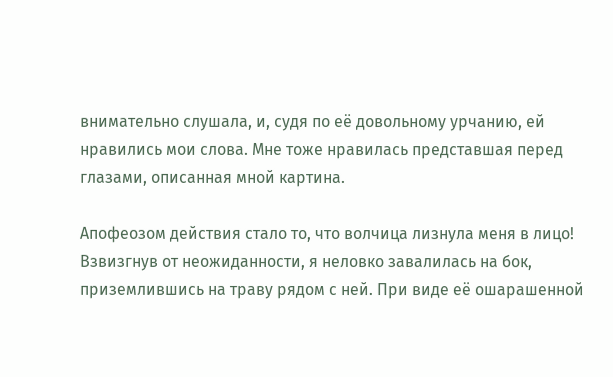внимательно слушала, и, судя по её довольному урчанию, ей нравились мои слова. Мне тоже нравилась представшая перед глазами, описанная мной картина.

Апофеозом действия стало то, что волчица лизнула меня в лицо! Взвизгнув от неожиданности, я неловко завалилась на бок, приземлившись на траву рядом с ней. При виде её ошарашенной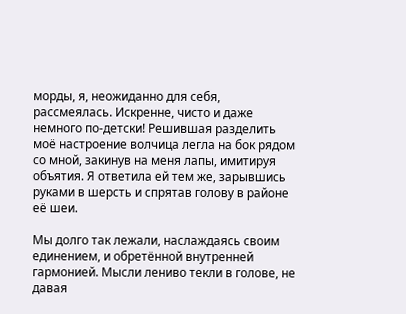морды, я, неожиданно для себя, рассмеялась. Искренне, чисто и даже немного по-детски! Решившая разделить моё настроение волчица легла на бок рядом со мной, закинув на меня лапы, имитируя объятия. Я ответила ей тем же, зарывшись руками в шерсть и спрятав голову в районе её шеи.

Мы долго так лежали, наслаждаясь своим единением, и обретённой внутренней гармонией. Мысли лениво текли в голове, не давая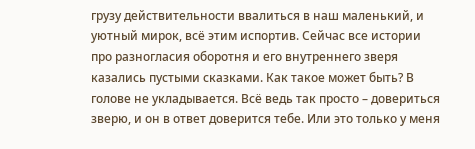грузу действительности ввалиться в наш маленький, и уютный мирок, всё этим испортив. Сейчас все истории про разногласия оборотня и его внутреннего зверя казались пустыми сказками. Как такое может быть? В голове не укладывается. Всё ведь так просто – довериться зверю, и он в ответ доверится тебе. Или это только у меня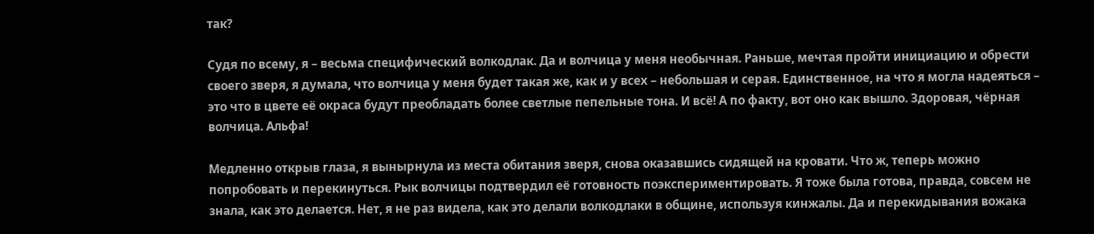так?

Судя по всему, я – весьма специфический волкодлак. Да и волчица у меня необычная. Раньше, мечтая пройти инициацию и обрести своего зверя, я думала, что волчица у меня будет такая же, как и у всех – небольшая и серая. Единственное, на что я могла надеяться – это что в цвете её окраса будут преобладать более светлые пепельные тона. И всё! А по факту, вот оно как вышло. Здоровая, чёрная волчица. Альфа!

Медленно открыв глаза, я вынырнула из места обитания зверя, снова оказавшись сидящей на кровати. Что ж, теперь можно попробовать и перекинуться. Рык волчицы подтвердил её готовность поэкспериментировать. Я тоже была готова, правда, совсем не знала, как это делается. Нет, я не раз видела, как это делали волкодлаки в общине, используя кинжалы. Да и перекидывания вожака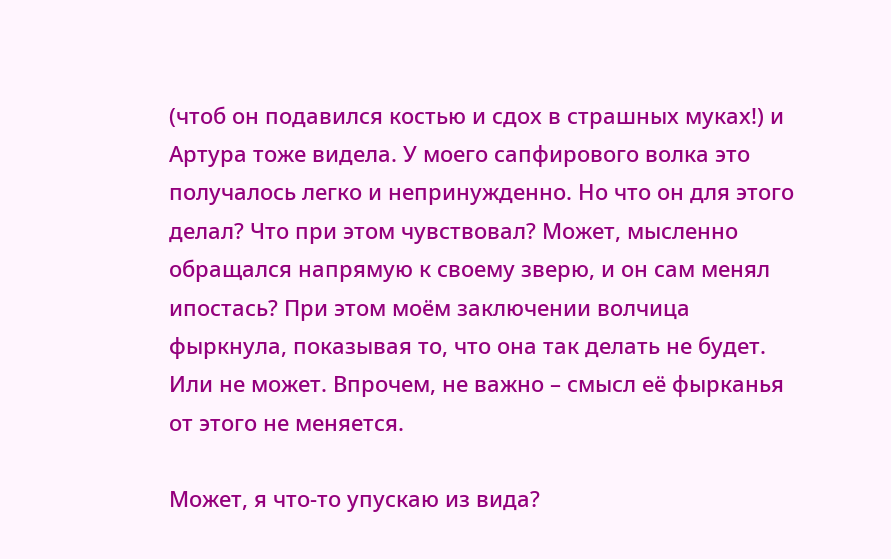(чтоб он подавился костью и сдох в страшных муках!) и Артура тоже видела. У моего сапфирового волка это получалось легко и непринужденно. Но что он для этого делал? Что при этом чувствовал? Может, мысленно обращался напрямую к своему зверю, и он сам менял ипостась? При этом моём заключении волчица фыркнула, показывая то, что она так делать не будет. Или не может. Впрочем, не важно – смысл её фырканья от этого не меняется.

Может, я что-то упускаю из вида?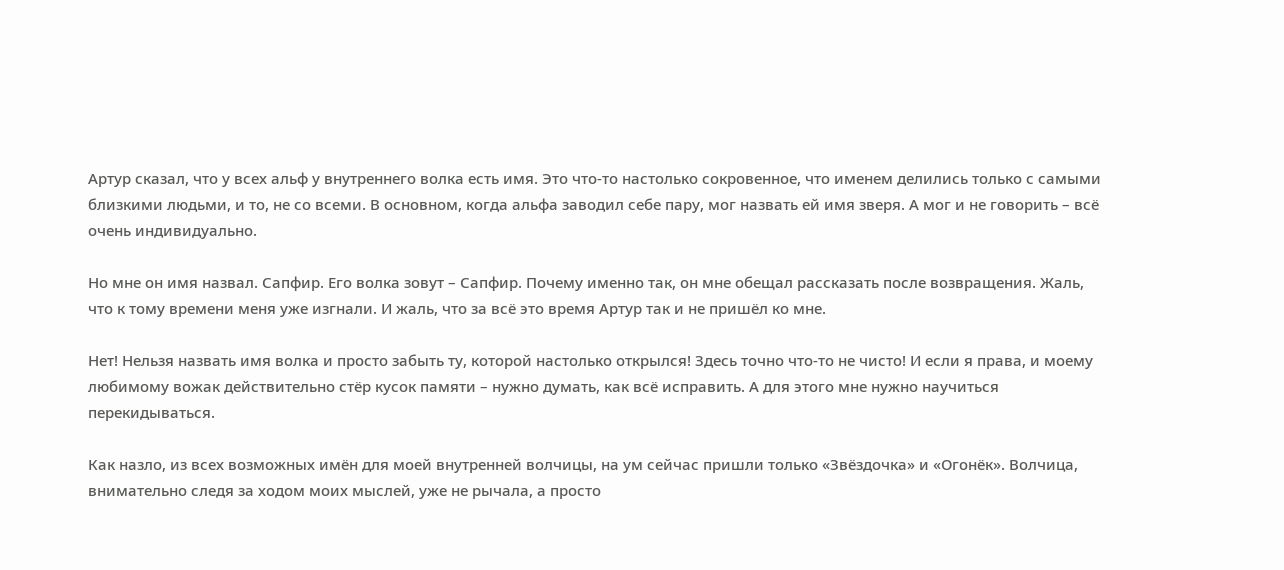Артур сказал, что у всех альф у внутреннего волка есть имя. Это что-то настолько сокровенное, что именем делились только с самыми близкими людьми, и то, не со всеми. В основном, когда альфа заводил себе пару, мог назвать ей имя зверя. А мог и не говорить – всё очень индивидуально.

Но мне он имя назвал. Сапфир. Его волка зовут – Сапфир. Почему именно так, он мне обещал рассказать после возвращения. Жаль, что к тому времени меня уже изгнали. И жаль, что за всё это время Артур так и не пришёл ко мне.

Нет! Нельзя назвать имя волка и просто забыть ту, которой настолько открылся! Здесь точно что-то не чисто! И если я права, и моему любимому вожак действительно стёр кусок памяти – нужно думать, как всё исправить. А для этого мне нужно научиться перекидываться.

Как назло, из всех возможных имён для моей внутренней волчицы, на ум сейчас пришли только «Звёздочка» и «Огонёк». Волчица, внимательно следя за ходом моих мыслей, уже не рычала, а просто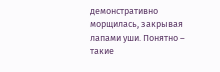демонстративно морщилась, закрывая лапами уши. Понятно – такие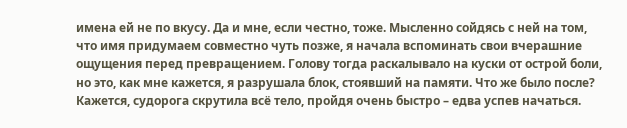имена ей не по вкусу. Да и мне, если честно, тоже. Мысленно сойдясь с ней на том, что имя придумаем совместно чуть позже, я начала вспоминать свои вчерашние ощущения перед превращением. Голову тогда раскалывало на куски от острой боли, но это, как мне кажется, я разрушала блок, стоявший на памяти. Что же было после? Кажется, судорога скрутила всё тело, пройдя очень быстро – едва успев начаться.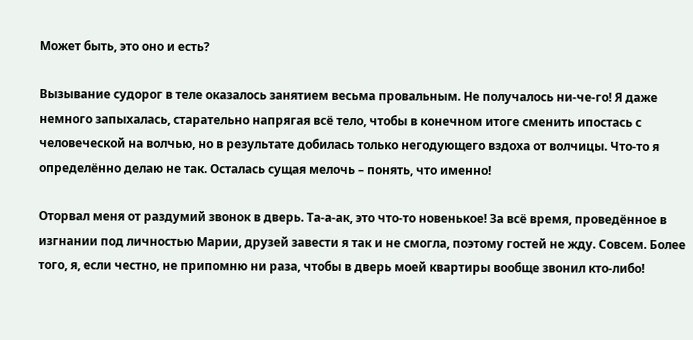Может быть, это оно и есть?

Вызывание судорог в теле оказалось занятием весьма провальным. Не получалось ни-че-го! Я даже немного запыхалась, старательно напрягая всё тело, чтобы в конечном итоге сменить ипостась с человеческой на волчью, но в результате добилась только негодующего вздоха от волчицы. Что-то я определённо делаю не так. Осталась сущая мелочь – понять, что именно!

Оторвал меня от раздумий звонок в дверь. Та-а-ак, это что-то новенькое! За всё время, проведённое в изгнании под личностью Марии, друзей завести я так и не смогла, поэтому гостей не жду. Совсем. Более того, я, если честно, не припомню ни раза, чтобы в дверь моей квартиры вообще звонил кто-либо!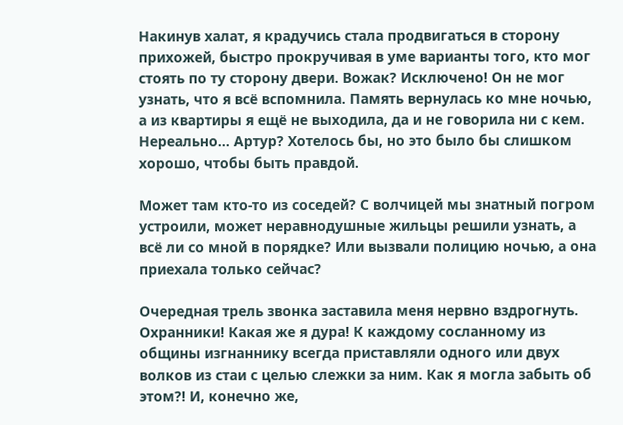Накинув халат, я крадучись стала продвигаться в сторону прихожей, быстро прокручивая в уме варианты того, кто мог стоять по ту сторону двери. Вожак? Исключено! Он не мог узнать, что я всё вспомнила. Память вернулась ко мне ночью, а из квартиры я ещё не выходила, да и не говорила ни с кем. Нереально… Артур? Хотелось бы, но это было бы слишком хорошо, чтобы быть правдой.

Может там кто-то из соседей? С волчицей мы знатный погром устроили, может неравнодушные жильцы решили узнать, а всё ли со мной в порядке? Или вызвали полицию ночью, а она приехала только сейчас?

Очередная трель звонка заставила меня нервно вздрогнуть. Охранники! Какая же я дура! К каждому сосланному из общины изгнаннику всегда приставляли одного или двух волков из стаи с целью слежки за ним. Как я могла забыть об этом?! И, конечно же,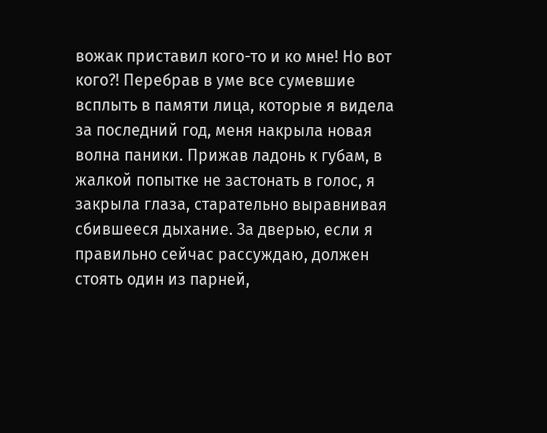вожак приставил кого-то и ко мне! Но вот кого?! Перебрав в уме все сумевшие всплыть в памяти лица, которые я видела за последний год, меня накрыла новая волна паники. Прижав ладонь к губам, в жалкой попытке не застонать в голос, я закрыла глаза, старательно выравнивая сбившееся дыхание. За дверью, если я правильно сейчас рассуждаю, должен стоять один из парней,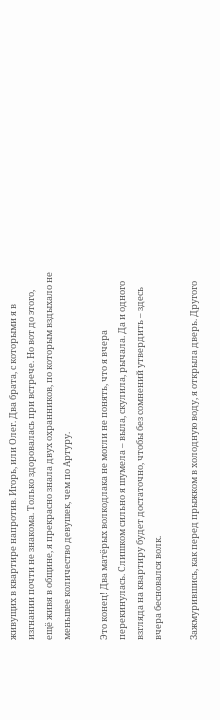живущих в квартире напротив. Игорь, или Олег. Два брата, с которыми я в изгнании почти не знакома. Только здоровалась при встрече. Но вот до этого, ещё живя в общине, я прекрасно знала двух охранников, по которым вздыхало не меньшее количество девушек, чем по Артуру.

Это конец! Два матёрых волкодлака не могли не понять, что я вчера перекинулась. Слишком сильно я шумела – выла, скулила, рычала. Да и одного взгляда на квартиру будет достаточно, чтобы без сомнений утвердить – здесь вчера бесновался волк.

Зажмурившись, как перед прыжком в холодную воду, я открыла дверь. Другого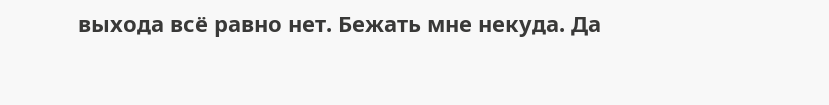выхода всё равно нет. Бежать мне некуда. Да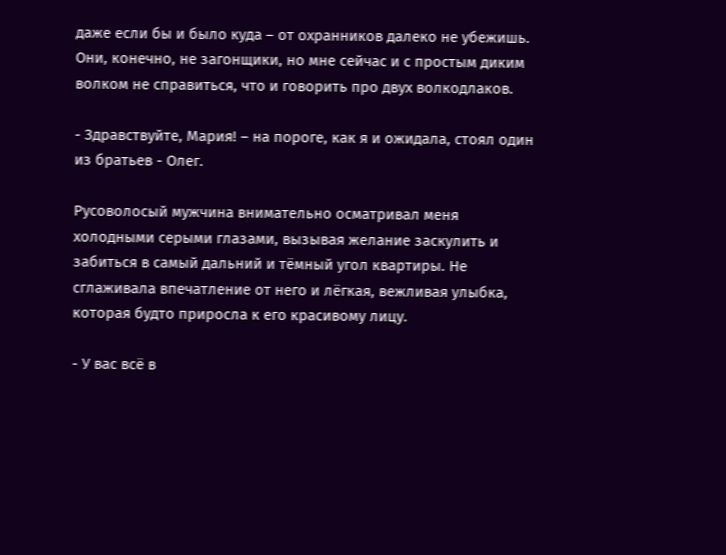даже если бы и было куда – от охранников далеко не убежишь. Они, конечно, не загонщики, но мне сейчас и с простым диким волком не справиться, что и говорить про двух волкодлаков.

- Здравствуйте, Мария! – на пороге, как я и ожидала, стоял один из братьев - Олег.

Русоволосый мужчина внимательно осматривал меня холодными серыми глазами, вызывая желание заскулить и забиться в самый дальний и тёмный угол квартиры. Не сглаживала впечатление от него и лёгкая, вежливая улыбка, которая будто приросла к его красивому лицу.

- У вас всё в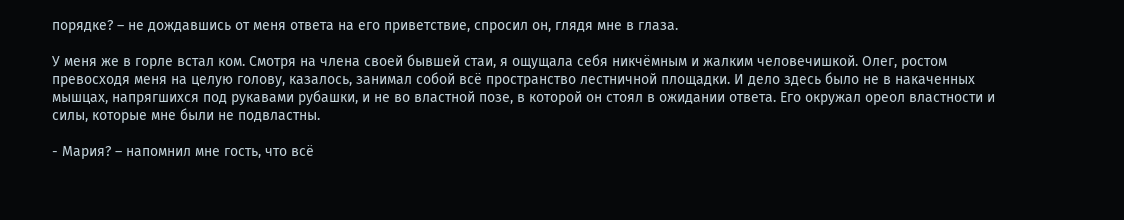порядке? – не дождавшись от меня ответа на его приветствие, спросил он, глядя мне в глаза.

У меня же в горле встал ком. Смотря на члена своей бывшей стаи, я ощущала себя никчёмным и жалким человечишкой. Олег, ростом превосходя меня на целую голову, казалось, занимал собой всё пространство лестничной площадки. И дело здесь было не в накаченных мышцах, напрягшихся под рукавами рубашки, и не во властной позе, в которой он стоял в ожидании ответа. Его окружал ореол властности и силы, которые мне были не подвластны.

- Мария? – напомнил мне гость, что всё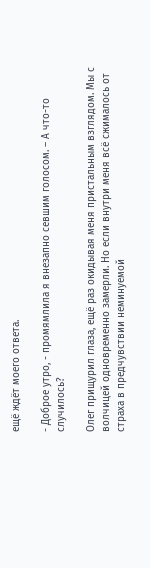ещё ждёт моего ответа.

- Доброе утро, - промямлила я внезапно севшим голосом. – А что-то случилось?

Олег прищурил глаза, ещё раз окидывая меня пристальным взглядом. Мы с волчицей одновременно замерли. Но если внутри меня всё сжималось от страха в предчувствии неминуемой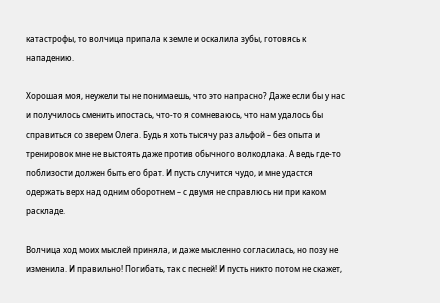катастрофы, то волчица припала к земле и оскалила зубы, готовясь к нападению.

Хорошая моя, неужели ты не понимаешь, что это напрасно? Даже если бы у нас и получилось сменить ипостась, что-то я сомневаюсь, что нам удалось бы справиться со зверем Олега. Будь я хоть тысячу раз альфой – без опыта и тренировок мне не выстоять даже против обычного волкодлака. А ведь где-то поблизости должен быть его брат. И пусть случится чудо, и мне удастся одержать верх над одним оборотнем – с двумя не справлюсь ни при каком раскладе.

Волчица ход моих мыслей приняла, и даже мысленно согласилась, но позу не изменила. И правильно! Погибать, так с песней! И пусть никто потом не скажет,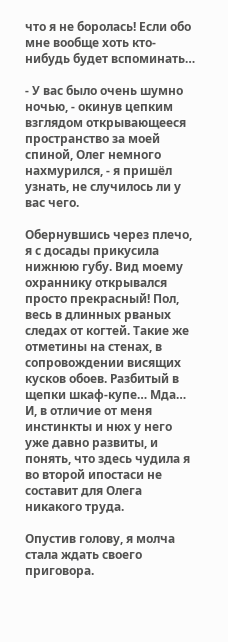что я не боролась! Если обо мне вообще хоть кто-нибудь будет вспоминать…

- У вас было очень шумно ночью, - окинув цепким взглядом открывающееся пространство за моей спиной, Олег немного нахмурился, - я пришёл узнать, не случилось ли у вас чего.

Обернувшись через плечо, я с досады прикусила нижнюю губу. Вид моему охраннику открывался просто прекрасный! Пол, весь в длинных рваных следах от когтей. Такие же отметины на стенах, в сопровождении висящих кусков обоев. Разбитый в щепки шкаф-купе… Мда… И, в отличие от меня инстинкты и нюх у него уже давно развиты, и понять, что здесь чудила я во второй ипостаси не составит для Олега никакого труда.

Опустив голову, я молча стала ждать своего приговора.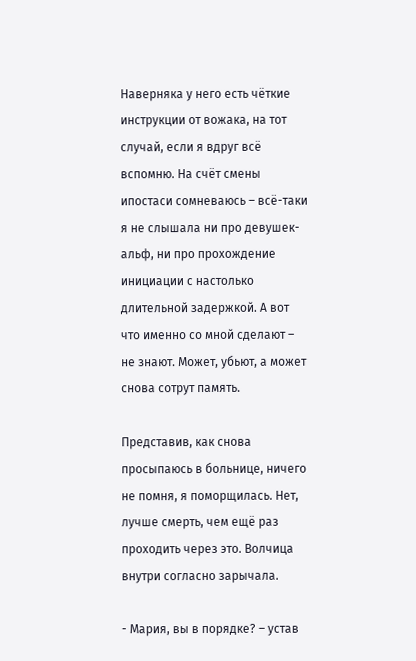Наверняка у него есть чёткие инструкции от вожака, на тот случай, если я вдруг всё вспомню. На счёт смены ипостаси сомневаюсь – всё-таки я не слышала ни про девушек-альф, ни про прохождение инициации с настолько длительной задержкой. А вот что именно со мной сделают – не знают. Может, убьют, а может снова сотрут память.

Представив, как снова просыпаюсь в больнице, ничего не помня, я поморщилась. Нет, лучше смерть, чем ещё раз проходить через это. Волчица внутри согласно зарычала.

- Мария, вы в порядке? – устав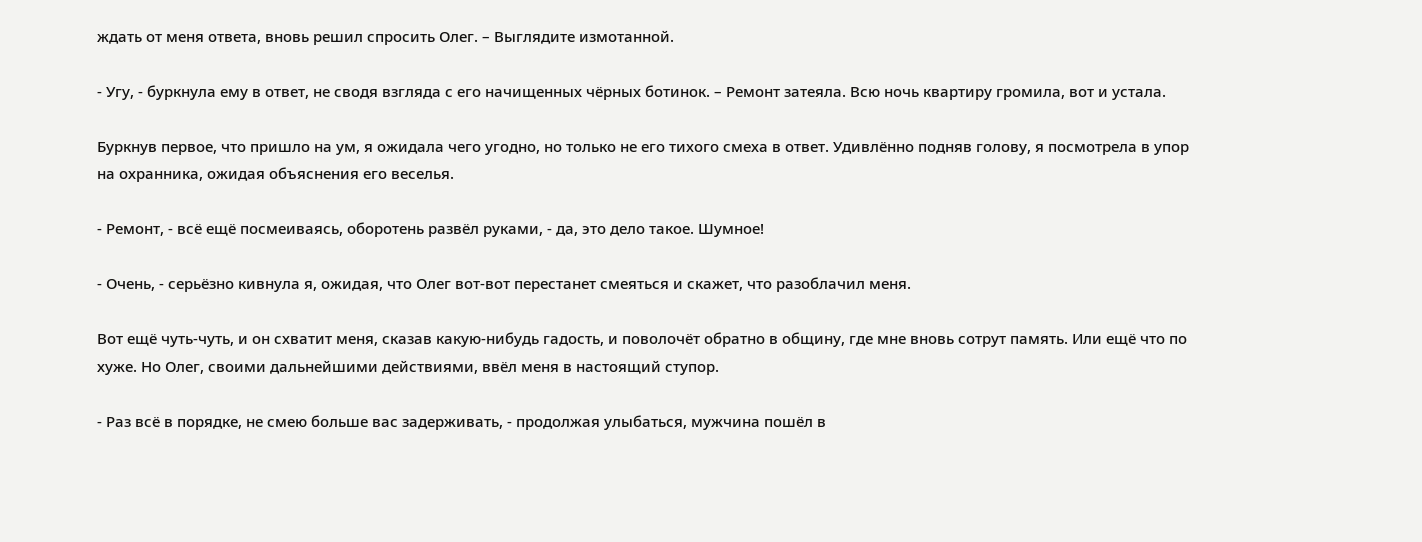ждать от меня ответа, вновь решил спросить Олег. – Выглядите измотанной.

- Угу, - буркнула ему в ответ, не сводя взгляда с его начищенных чёрных ботинок. – Ремонт затеяла. Всю ночь квартиру громила, вот и устала.

Буркнув первое, что пришло на ум, я ожидала чего угодно, но только не его тихого смеха в ответ. Удивлённо подняв голову, я посмотрела в упор на охранника, ожидая объяснения его веселья.

- Ремонт, - всё ещё посмеиваясь, оборотень развёл руками, - да, это дело такое. Шумное!

- Очень, - серьёзно кивнула я, ожидая, что Олег вот-вот перестанет смеяться и скажет, что разоблачил меня.

Вот ещё чуть-чуть, и он схватит меня, сказав какую-нибудь гадость, и поволочёт обратно в общину, где мне вновь сотрут память. Или ещё что по хуже. Но Олег, своими дальнейшими действиями, ввёл меня в настоящий ступор.

- Раз всё в порядке, не смею больше вас задерживать, - продолжая улыбаться, мужчина пошёл в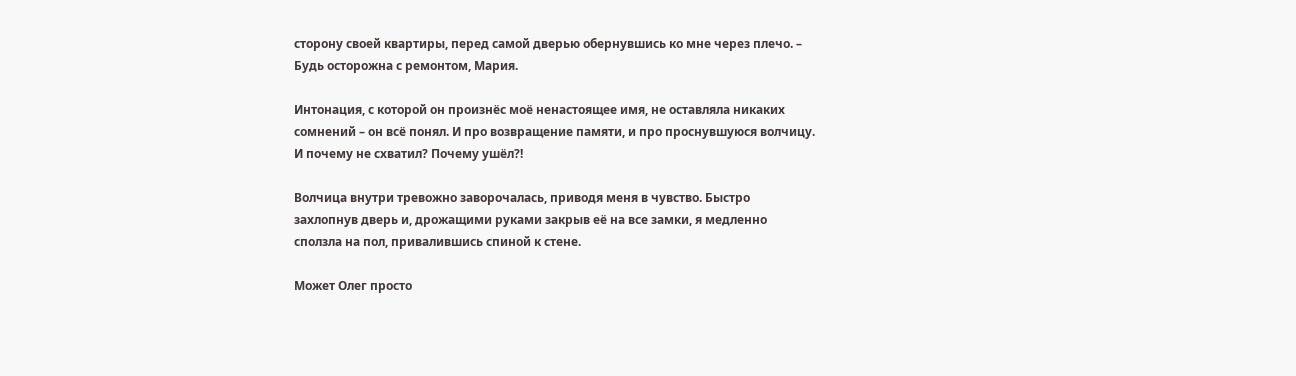сторону своей квартиры, перед самой дверью обернувшись ко мне через плечо. – Будь осторожна с ремонтом, Мария.

Интонация, с которой он произнёс моё ненастоящее имя, не оставляла никаких сомнений – он всё понял. И про возвращение памяти, и про проснувшуюся волчицу. И почему не схватил? Почему ушёл?!

Волчица внутри тревожно заворочалась, приводя меня в чувство. Быстро захлопнув дверь и, дрожащими руками закрыв её на все замки, я медленно сползла на пол, привалившись спиной к стене.

Может Олег просто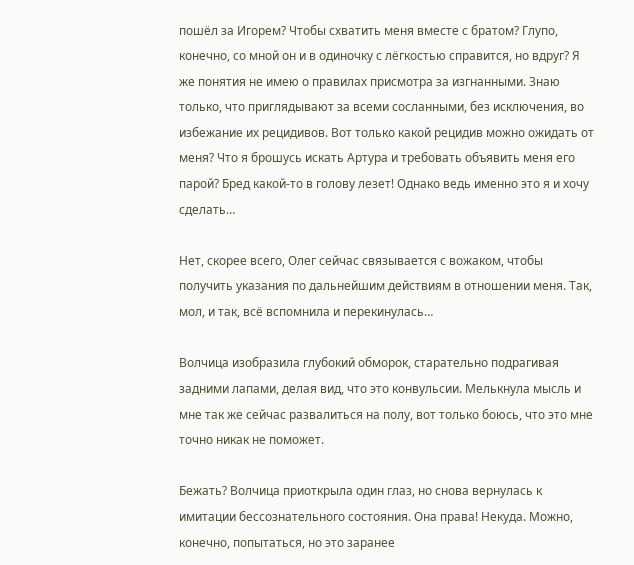пошёл за Игорем? Чтобы схватить меня вместе с братом? Глупо, конечно, со мной он и в одиночку с лёгкостью справится, но вдруг? Я же понятия не имею о правилах присмотра за изгнанными. Знаю только, что приглядывают за всеми сосланными, без исключения, во избежание их рецидивов. Вот только какой рецидив можно ожидать от меня? Что я брошусь искать Артура и требовать объявить меня его парой? Бред какой-то в голову лезет! Однако ведь именно это я и хочу сделать…

Нет, скорее всего, Олег сейчас связывается с вожаком, чтобы получить указания по дальнейшим действиям в отношении меня. Так, мол, и так, всё вспомнила и перекинулась…

Волчица изобразила глубокий обморок, старательно подрагивая задними лапами, делая вид, что это конвульсии. Мелькнула мысль и мне так же сейчас развалиться на полу, вот только боюсь, что это мне точно никак не поможет.

Бежать? Волчица приоткрыла один глаз, но снова вернулась к имитации бессознательного состояния. Она права! Некуда. Можно, конечно, попытаться, но это заранее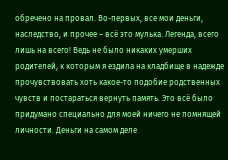обречено на провал. Во-первых, все мои деньги, наследство, и прочее – всё это мулька. Легенда, всего лишь на всего! Ведь не было никаких умерших родителей, к которым я ездила на кладбище в надежде прочувствовать хоть какое-то подобие родственных чувств и постараться вернуть память. Это всё было придумано специально для моей ничего не помнящей личности. Деньги на самом деле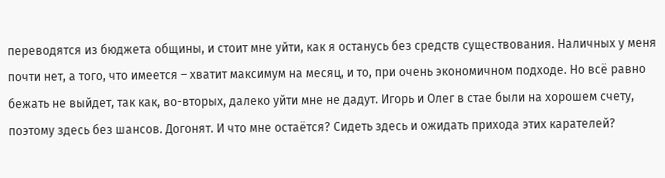переводятся из бюджета общины, и стоит мне уйти, как я останусь без средств существования. Наличных у меня почти нет, а того, что имеется – хватит максимум на месяц, и то, при очень экономичном подходе. Но всё равно бежать не выйдет, так как, во-вторых, далеко уйти мне не дадут. Игорь и Олег в стае были на хорошем счету, поэтому здесь без шансов. Догонят. И что мне остаётся? Сидеть здесь и ожидать прихода этих карателей?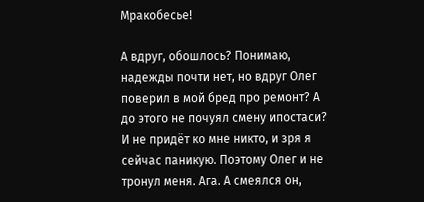Мракобесье!

А вдруг, обошлось? Понимаю, надежды почти нет, но вдруг Олег поверил в мой бред про ремонт? А до этого не почуял смену ипостаси? И не придёт ко мне никто, и зря я сейчас паникую. Поэтому Олег и не тронул меня. Ага. А смеялся он,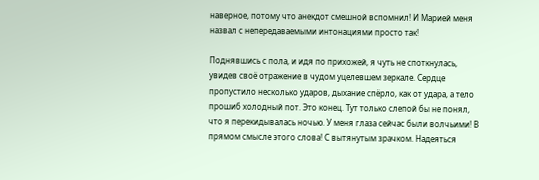наверное, потому что анекдот смешной вспомнил! И Марией меня назвал с непередаваемыми интонациями просто так!

Поднявшись с пола, и идя по прихожей, я чуть не споткнулась, увидев своё отражение в чудом уцелевшем зеркале. Сердце пропустило несколько ударов, дыхание спёрло, как от удара, а тело прошиб холодный пот. Это конец. Тут только слепой бы не понял, что я перекидывалась ночью. У меня глаза сейчас были волчьими! В прямом смысле этого слова! С вытянутым зрачком. Надеяться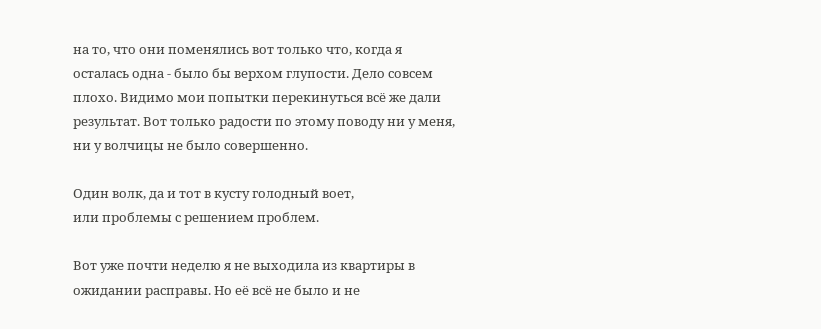на то, что они поменялись вот только что, когда я осталась одна - было бы верхом глупости. Дело совсем плохо. Видимо мои попытки перекинуться всё же дали результат. Вот только радости по этому поводу ни у меня, ни у волчицы не было совершенно.

Один волк, да и тот в кусту голодный воет,
или проблемы с решением проблем.

Вот уже почти неделю я не выходила из квартиры в ожидании расправы. Но её всё не было и не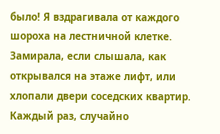было! Я вздрагивала от каждого шороха на лестничной клетке. Замирала, если слышала, как открывался на этаже лифт, или хлопали двери соседских квартир. Каждый раз, случайно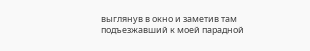выглянув в окно и заметив там подъезжавший к моей парадной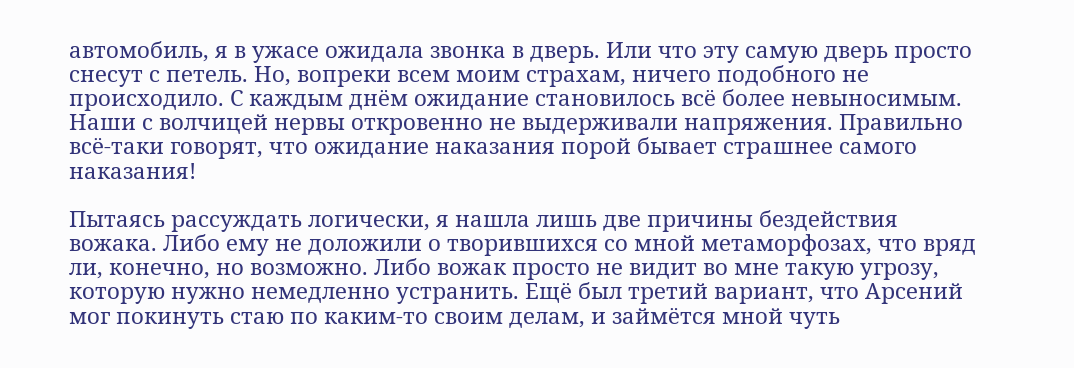автомобиль, я в ужасе ожидала звонка в дверь. Или что эту самую дверь просто снесут с петель. Но, вопреки всем моим страхам, ничего подобного не происходило. С каждым днём ожидание становилось всё более невыносимым. Наши с волчицей нервы откровенно не выдерживали напряжения. Правильно всё-таки говорят, что ожидание наказания порой бывает страшнее самого наказания!

Пытаясь рассуждать логически, я нашла лишь две причины бездействия вожака. Либо ему не доложили о творившихся со мной метаморфозах, что вряд ли, конечно, но возможно. Либо вожак просто не видит во мне такую угрозу, которую нужно немедленно устранить. Ещё был третий вариант, что Арсений мог покинуть стаю по каким-то своим делам, и займётся мной чуть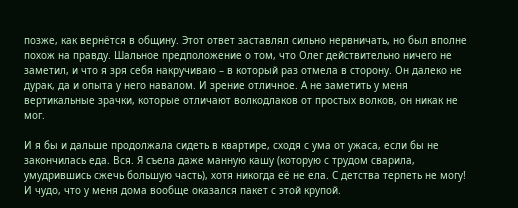позже, как вернётся в общину. Этот ответ заставлял сильно нервничать, но был вполне похож на правду. Шальное предположение о том, что Олег действительно ничего не заметил, и что я зря себя накручиваю – в который раз отмела в сторону. Он далеко не дурак, да и опыта у него навалом. И зрение отличное. А не заметить у меня вертикальные зрачки, которые отличают волкодлаков от простых волков, он никак не мог.

И я бы и дальше продолжала сидеть в квартире, сходя с ума от ужаса, если бы не закончилась еда. Вся. Я съела даже манную кашу (которую с трудом сварила, умудрившись сжечь большую часть), хотя никогда её не ела. С детства терпеть не могу! И чудо, что у меня дома вообще оказался пакет с этой крупой.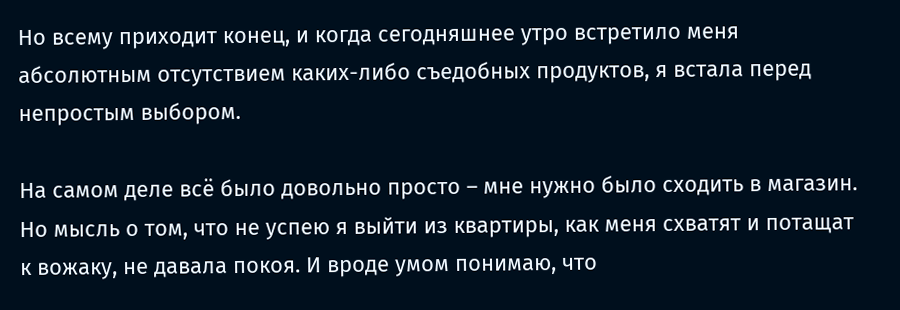Но всему приходит конец, и когда сегодняшнее утро встретило меня абсолютным отсутствием каких-либо съедобных продуктов, я встала перед непростым выбором.

На самом деле всё было довольно просто – мне нужно было сходить в магазин. Но мысль о том, что не успею я выйти из квартиры, как меня схватят и потащат к вожаку, не давала покоя. И вроде умом понимаю, что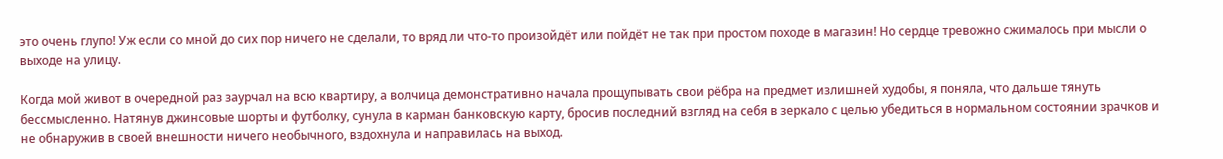это очень глупо! Уж если со мной до сих пор ничего не сделали, то вряд ли что-то произойдёт или пойдёт не так при простом походе в магазин! Но сердце тревожно сжималось при мысли о выходе на улицу.

Когда мой живот в очередной раз заурчал на всю квартиру, а волчица демонстративно начала прощупывать свои рёбра на предмет излишней худобы, я поняла, что дальше тянуть бессмысленно. Натянув джинсовые шорты и футболку, сунула в карман банковскую карту, бросив последний взгляд на себя в зеркало с целью убедиться в нормальном состоянии зрачков и не обнаружив в своей внешности ничего необычного, вздохнула и направилась на выход.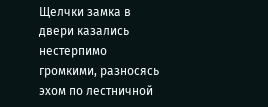Щелчки замка в двери казались нестерпимо громкими, разносясь эхом по лестничной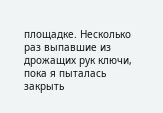площадке. Несколько раз выпавшие из дрожащих рук ключи, пока я пыталась закрыть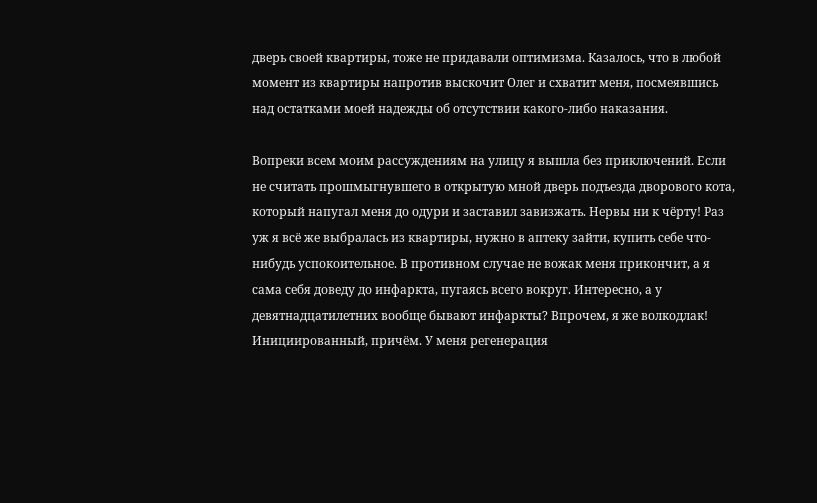дверь своей квартиры, тоже не придавали оптимизма. Казалось, что в любой момент из квартиры напротив выскочит Олег и схватит меня, посмеявшись над остатками моей надежды об отсутствии какого-либо наказания.

Вопреки всем моим рассуждениям на улицу я вышла без приключений. Если не считать прошмыгнувшего в открытую мной дверь подъезда дворового кота, который напугал меня до одури и заставил завизжать. Нервы ни к чёрту! Раз уж я всё же выбралась из квартиры, нужно в аптеку зайти, купить себе что-нибудь успокоительное. В противном случае не вожак меня прикончит, а я сама себя доведу до инфаркта, пугаясь всего вокруг. Интересно, а у девятнадцатилетних вообще бывают инфаркты? Впрочем, я же волкодлак! Инициированный, причём. У меня регенерация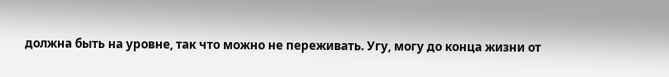должна быть на уровне, так что можно не переживать. Угу, могу до конца жизни от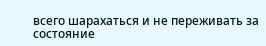всего шарахаться и не переживать за состояние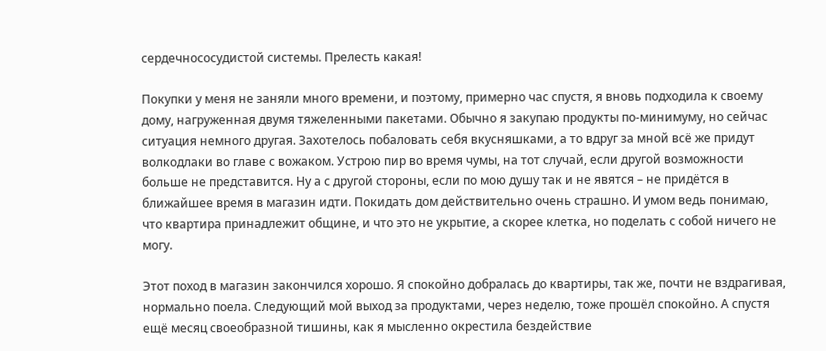сердечнососудистой системы. Прелесть какая!

Покупки у меня не заняли много времени, и поэтому, примерно час спустя, я вновь подходила к своему дому, нагруженная двумя тяжеленными пакетами. Обычно я закупаю продукты по-минимуму, но сейчас ситуация немного другая. Захотелось побаловать себя вкусняшками, а то вдруг за мной всё же придут волкодлаки во главе с вожаком. Устрою пир во время чумы, на тот случай, если другой возможности больше не представится. Ну а с другой стороны, если по мою душу так и не явятся – не придётся в ближайшее время в магазин идти. Покидать дом действительно очень страшно. И умом ведь понимаю, что квартира принадлежит общине, и что это не укрытие, а скорее клетка, но поделать с собой ничего не могу.

Этот поход в магазин закончился хорошо. Я спокойно добралась до квартиры, так же, почти не вздрагивая, нормально поела. Следующий мой выход за продуктами, через неделю, тоже прошёл спокойно. А спустя ещё месяц своеобразной тишины, как я мысленно окрестила бездействие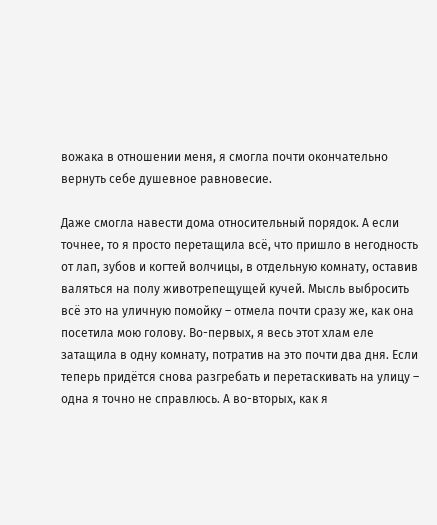вожака в отношении меня, я смогла почти окончательно вернуть себе душевное равновесие.

Даже смогла навести дома относительный порядок. А если точнее, то я просто перетащила всё, что пришло в негодность от лап, зубов и когтей волчицы, в отдельную комнату, оставив валяться на полу животрепещущей кучей. Мысль выбросить всё это на уличную помойку – отмела почти сразу же, как она посетила мою голову. Во-первых, я весь этот хлам еле затащила в одну комнату, потратив на это почти два дня. Если теперь придётся снова разгребать и перетаскивать на улицу – одна я точно не справлюсь. А во-вторых, как я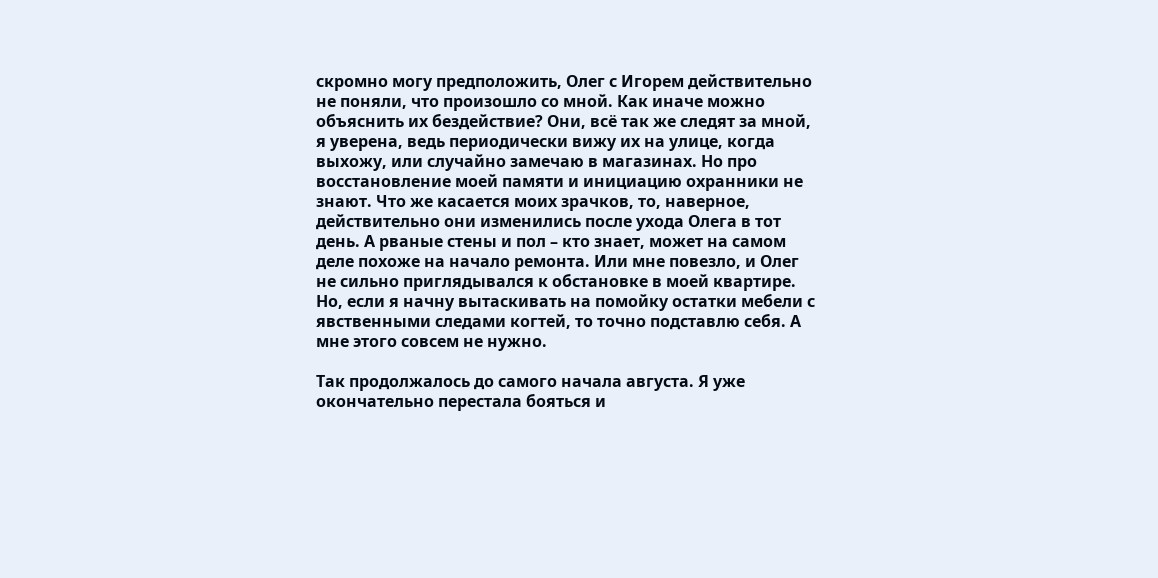скромно могу предположить, Олег с Игорем действительно не поняли, что произошло со мной. Как иначе можно объяснить их бездействие? Они, всё так же следят за мной, я уверена, ведь периодически вижу их на улице, когда выхожу, или случайно замечаю в магазинах. Но про восстановление моей памяти и инициацию охранники не знают. Что же касается моих зрачков, то, наверное, действительно они изменились после ухода Олега в тот день. А рваные стены и пол – кто знает, может на самом деле похоже на начало ремонта. Или мне повезло, и Олег не сильно приглядывался к обстановке в моей квартире. Но, если я начну вытаскивать на помойку остатки мебели с явственными следами когтей, то точно подставлю себя. А мне этого совсем не нужно.

Так продолжалось до самого начала августа. Я уже окончательно перестала бояться и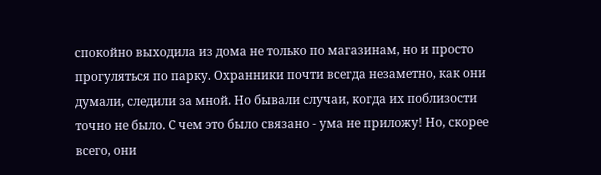спокойно выходила из дома не только по магазинам, но и просто прогуляться по парку. Охранники почти всегда незаметно, как они думали, следили за мной. Но бывали случаи, когда их поблизости точно не было. С чем это было связано - ума не приложу! Но, скорее всего, они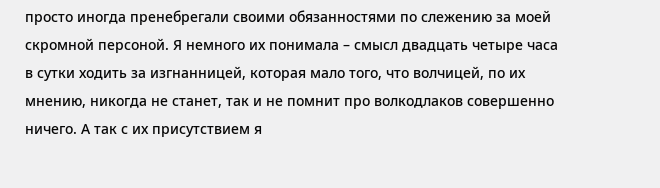просто иногда пренебрегали своими обязанностями по слежению за моей скромной персоной. Я немного их понимала – смысл двадцать четыре часа в сутки ходить за изгнанницей, которая мало того, что волчицей, по их мнению, никогда не станет, так и не помнит про волкодлаков совершенно ничего. А так с их присутствием я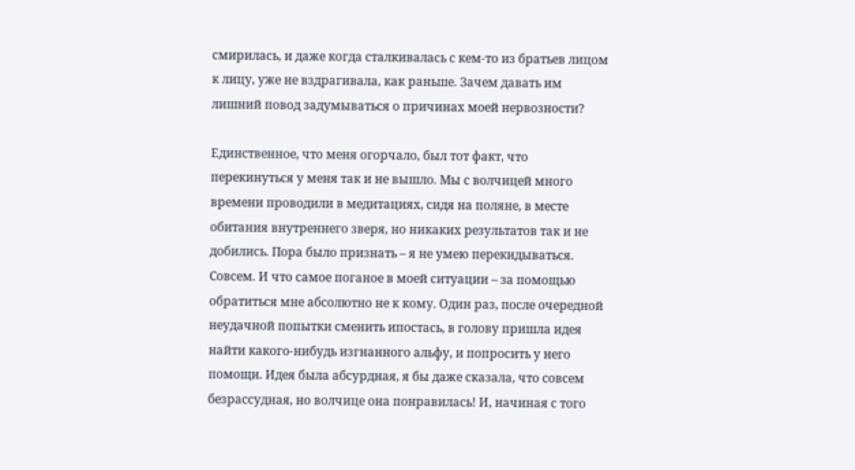смирилась, и даже когда сталкивалась с кем-то из братьев лицом к лицу, уже не вздрагивала, как раньше. Зачем давать им лишний повод задумываться о причинах моей нервозности?

Единственное, что меня огорчало, был тот факт, что перекинуться у меня так и не вышло. Мы с волчицей много времени проводили в медитациях, сидя на поляне, в месте обитания внутреннего зверя, но никаких результатов так и не добились. Пора было признать – я не умею перекидываться. Совсем. И что самое поганое в моей ситуации – за помощью обратиться мне абсолютно не к кому. Один раз, после очередной неудачной попытки сменить ипостась, в голову пришла идея найти какого-нибудь изгнанного альфу, и попросить у него помощи. Идея была абсурдная, я бы даже сказала, что совсем безрассудная, но волчице она понравилась! И, начиная с того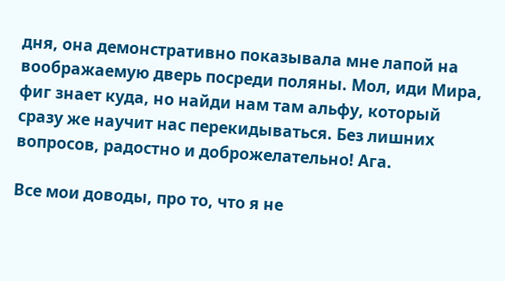дня, она демонстративно показывала мне лапой на воображаемую дверь посреди поляны. Мол, иди Мира, фиг знает куда, но найди нам там альфу, который сразу же научит нас перекидываться. Без лишних вопросов, радостно и доброжелательно! Ага.

Все мои доводы, про то, что я не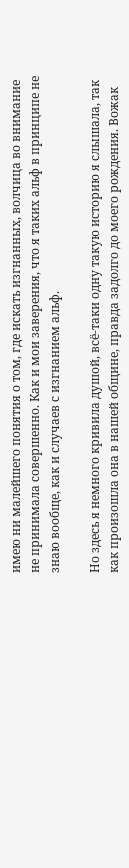имею ни малейшего понятия о том, где искать изгнанных, волчица во внимание не принимала совершенно. Как и мои заверения, что я таких альф в принципе не знаю вообще, как и случаев с изгнанием альф.

Но здесь я немного кривила душой, всё-таки одну такую историю я слышала, так как произошла она в нашей общине, правда задолго до моего рождения. Вожак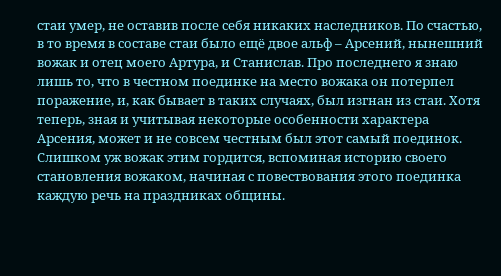стаи умер, не оставив после себя никаких наследников. По счастью, в то время в составе стаи было ещё двое альф – Арсений, нынешний вожак и отец моего Артура, и Станислав. Про последнего я знаю лишь то, что в честном поединке на место вожака он потерпел поражение, и, как бывает в таких случаях, был изгнан из стаи. Хотя теперь, зная и учитывая некоторые особенности характера Арсения, может и не совсем честным был этот самый поединок. Слишком уж вожак этим гордится, вспоминая историю своего становления вожаком, начиная с повествования этого поединка каждую речь на праздниках общины.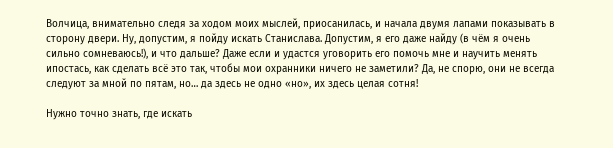Волчица, внимательно следя за ходом моих мыслей, приосанилась, и начала двумя лапами показывать в сторону двери. Ну, допустим, я пойду искать Станислава. Допустим, я его даже найду (в чём я очень сильно сомневаюсь!), и что дальше? Даже если и удастся уговорить его помочь мне и научить менять ипостась, как сделать всё это так, чтобы мои охранники ничего не заметили? Да, не спорю, они не всегда следуют за мной по пятам, но… да здесь не одно «но», их здесь целая сотня!

Нужно точно знать, где искать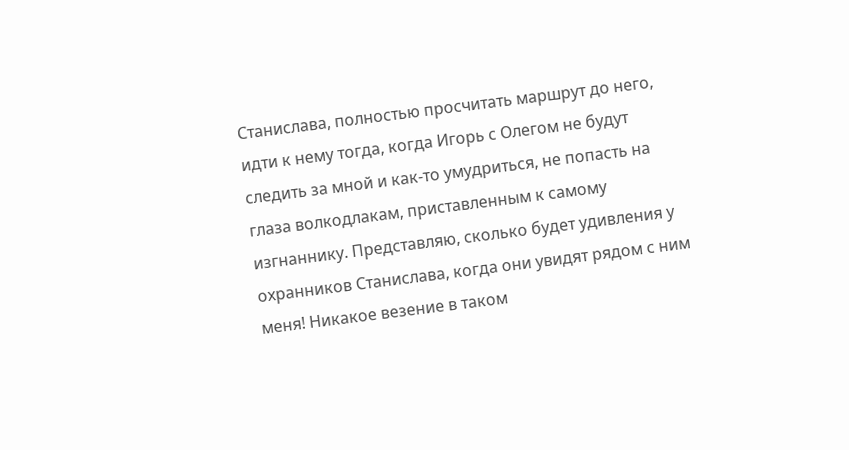Станислава, полностью просчитать маршрут до него, идти к нему тогда, когда Игорь с Олегом не будут следить за мной и как-то умудриться, не попасть на глаза волкодлакам, приставленным к самому изгнаннику. Представляю, сколько будет удивления у охранников Станислава, когда они увидят рядом с ним меня! Никакое везение в таком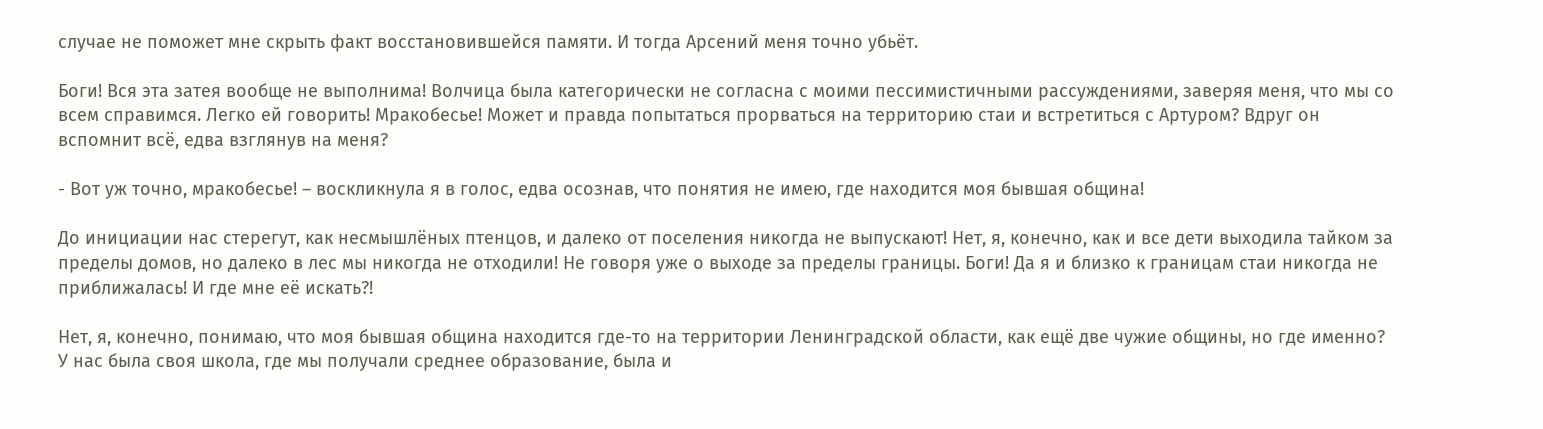случае не поможет мне скрыть факт восстановившейся памяти. И тогда Арсений меня точно убьёт.

Боги! Вся эта затея вообще не выполнима! Волчица была категорически не согласна с моими пессимистичными рассуждениями, заверяя меня, что мы со всем справимся. Легко ей говорить! Мракобесье! Может и правда попытаться прорваться на территорию стаи и встретиться с Артуром? Вдруг он вспомнит всё, едва взглянув на меня?

- Вот уж точно, мракобесье! – воскликнула я в голос, едва осознав, что понятия не имею, где находится моя бывшая община!

До инициации нас стерегут, как несмышлёных птенцов, и далеко от поселения никогда не выпускают! Нет, я, конечно, как и все дети выходила тайком за пределы домов, но далеко в лес мы никогда не отходили! Не говоря уже о выходе за пределы границы. Боги! Да я и близко к границам стаи никогда не приближалась! И где мне её искать?!

Нет, я, конечно, понимаю, что моя бывшая община находится где-то на территории Ленинградской области, как ещё две чужие общины, но где именно? У нас была своя школа, где мы получали среднее образование, была и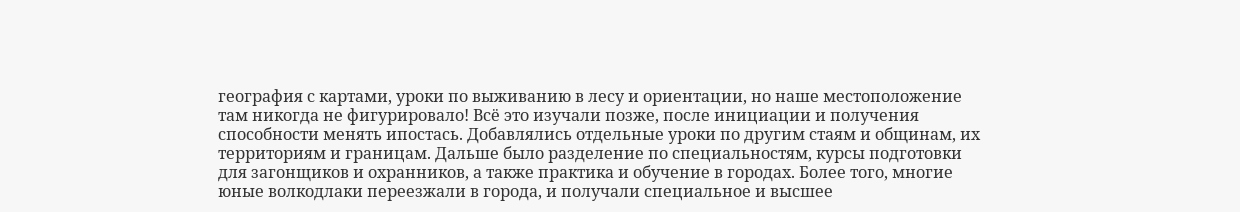география с картами, уроки по выживанию в лесу и ориентации, но наше местоположение там никогда не фигурировало! Всё это изучали позже, после инициации и получения способности менять ипостась. Добавлялись отдельные уроки по другим стаям и общинам, их территориям и границам. Дальше было разделение по специальностям, курсы подготовки для загонщиков и охранников, а также практика и обучение в городах. Более того, многие юные волкодлаки переезжали в города, и получали специальное и высшее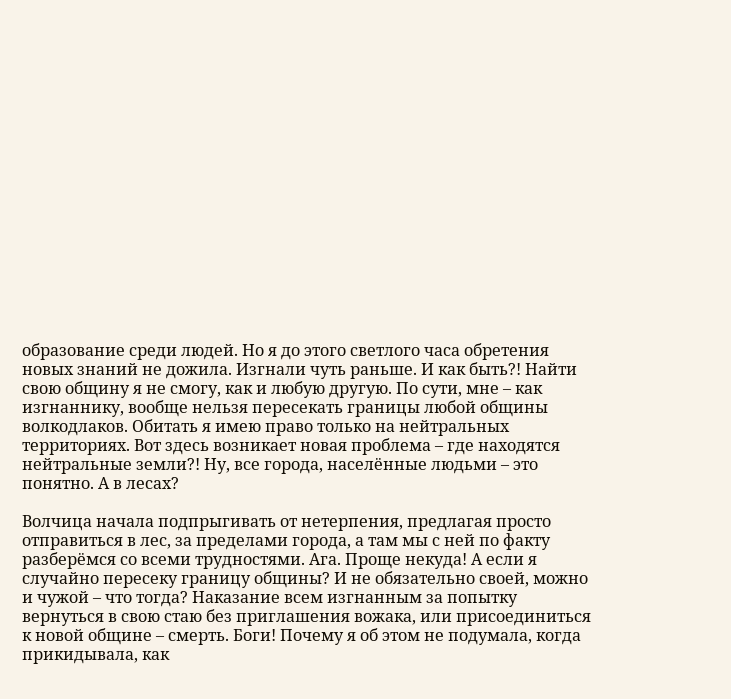образование среди людей. Но я до этого светлого часа обретения новых знаний не дожила. Изгнали чуть раньше. И как быть?! Найти свою общину я не смогу, как и любую другую. По сути, мне – как изгнаннику, вообще нельзя пересекать границы любой общины волкодлаков. Обитать я имею право только на нейтральных территориях. Вот здесь возникает новая проблема – где находятся нейтральные земли?! Ну, все города, населённые людьми – это понятно. А в лесах?

Волчица начала подпрыгивать от нетерпения, предлагая просто отправиться в лес, за пределами города, а там мы с ней по факту разберёмся со всеми трудностями. Ага. Проще некуда! А если я случайно пересеку границу общины? И не обязательно своей, можно и чужой – что тогда? Наказание всем изгнанным за попытку вернуться в свою стаю без приглашения вожака, или присоединиться к новой общине – смерть. Боги! Почему я об этом не подумала, когда прикидывала, как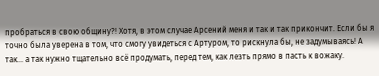пробраться в свою общину?! Хотя, в этом случае Арсений меня и так и так прикончит. Если бы я точно была уверена в том, что смогу увидеться с Артуром, то рискнула бы, не задумываясь! А так… а так нужно тщательно всё продумать, перед тем, как лезть прямо в пасть к вожаку.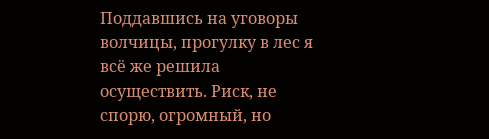Поддавшись на уговоры волчицы, прогулку в лес я всё же решила осуществить. Риск, не спорю, огромный, но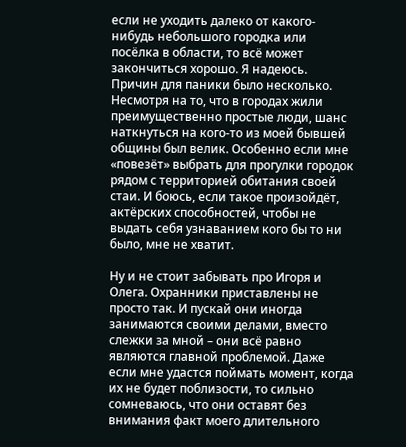если не уходить далеко от какого-нибудь небольшого городка или посёлка в области, то всё может закончиться хорошо. Я надеюсь. Причин для паники было несколько. Несмотря на то, что в городах жили преимущественно простые люди, шанс наткнуться на кого-то из моей бывшей общины был велик. Особенно если мне «повезёт» выбрать для прогулки городок рядом с территорией обитания своей стаи. И боюсь, если такое произойдёт, актёрских способностей, чтобы не выдать себя узнаванием кого бы то ни было, мне не хватит.

Ну и не стоит забывать про Игоря и Олега. Охранники приставлены не просто так. И пускай они иногда занимаются своими делами, вместо слежки за мной – они всё равно являются главной проблемой. Даже если мне удастся поймать момент, когда их не будет поблизости, то сильно сомневаюсь, что они оставят без внимания факт моего длительного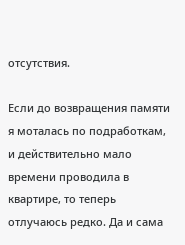отсутствия.

Если до возвращения памяти я моталась по подработкам, и действительно мало времени проводила в квартире, то теперь отлучаюсь редко. Да и сама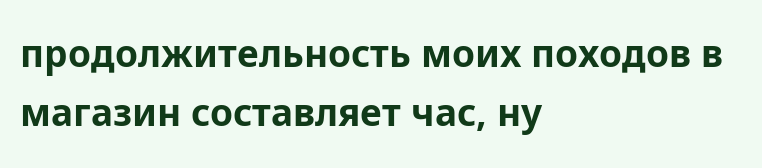продолжительность моих походов в магазин составляет час, ну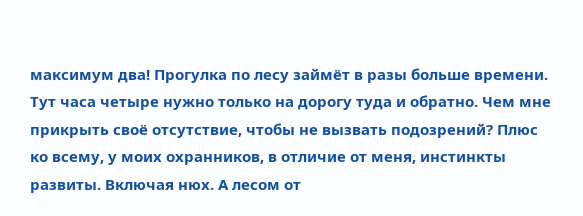максимум два! Прогулка по лесу займёт в разы больше времени. Тут часа четыре нужно только на дорогу туда и обратно. Чем мне прикрыть своё отсутствие, чтобы не вызвать подозрений? Плюс ко всему, у моих охранников, в отличие от меня, инстинкты развиты. Включая нюх. А лесом от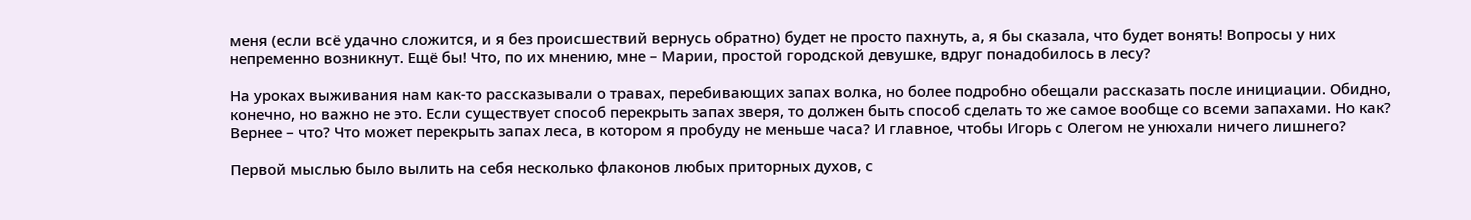меня (если всё удачно сложится, и я без происшествий вернусь обратно) будет не просто пахнуть, а, я бы сказала, что будет вонять! Вопросы у них непременно возникнут. Ещё бы! Что, по их мнению, мне – Марии, простой городской девушке, вдруг понадобилось в лесу?

На уроках выживания нам как-то рассказывали о травах, перебивающих запах волка, но более подробно обещали рассказать после инициации. Обидно, конечно, но важно не это. Если существует способ перекрыть запах зверя, то должен быть способ сделать то же самое вообще со всеми запахами. Но как? Вернее – что? Что может перекрыть запах леса, в котором я пробуду не меньше часа? И главное, чтобы Игорь с Олегом не унюхали ничего лишнего?

Первой мыслью было вылить на себя несколько флаконов любых приторных духов, с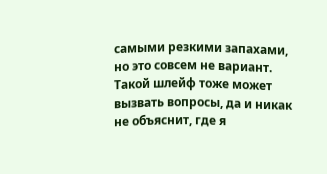самыми резкими запахами, но это совсем не вариант. Такой шлейф тоже может вызвать вопросы, да и никак не объяснит, где я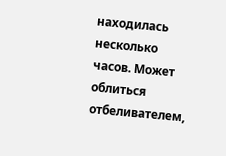находилась несколько часов. Может облиться отбеливателем,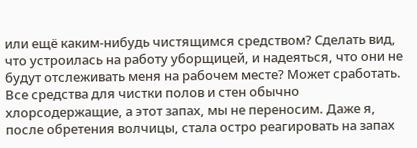или ещё каким-нибудь чистящимся средством? Сделать вид, что устроилась на работу уборщицей, и надеяться, что они не будут отслеживать меня на рабочем месте? Может сработать. Все средства для чистки полов и стен обычно хлорсодержащие, а этот запах, мы не переносим. Даже я, после обретения волчицы, стала остро реагировать на запах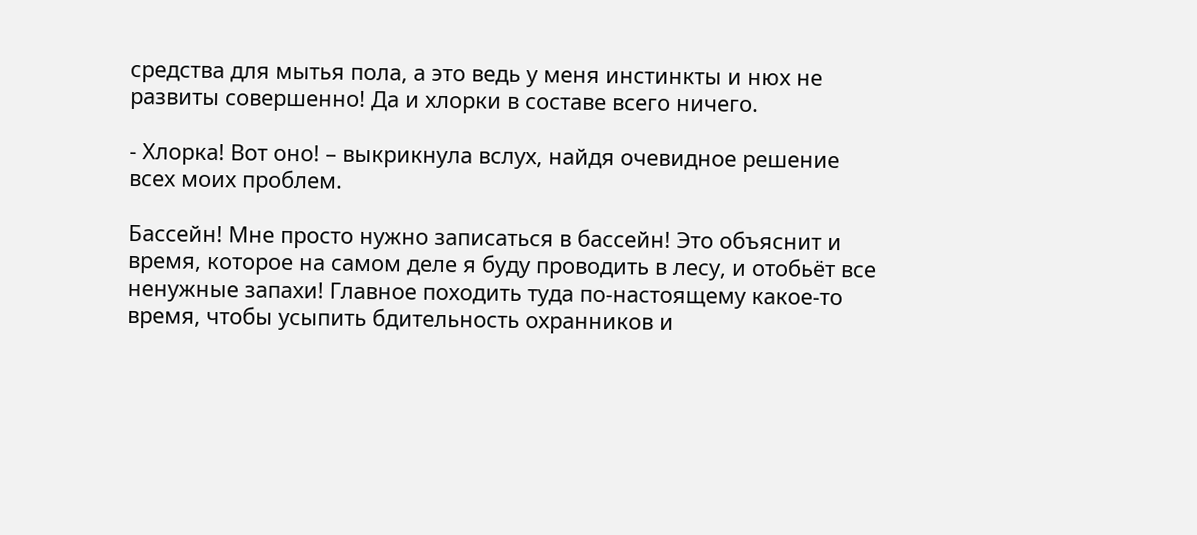средства для мытья пола, а это ведь у меня инстинкты и нюх не развиты совершенно! Да и хлорки в составе всего ничего.

- Хлорка! Вот оно! – выкрикнула вслух, найдя очевидное решение всех моих проблем.

Бассейн! Мне просто нужно записаться в бассейн! Это объяснит и время, которое на самом деле я буду проводить в лесу, и отобьёт все ненужные запахи! Главное походить туда по-настоящему какое-то время, чтобы усыпить бдительность охранников и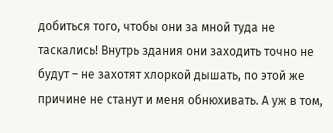добиться того, чтобы они за мной туда не таскались! Внутрь здания они заходить точно не будут – не захотят хлоркой дышать, по этой же причине не станут и меня обнюхивать. А уж в том,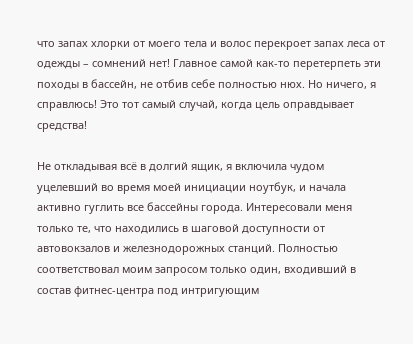что запах хлорки от моего тела и волос перекроет запах леса от одежды – сомнений нет! Главное самой как-то перетерпеть эти походы в бассейн, не отбив себе полностью нюх. Но ничего, я справлюсь! Это тот самый случай, когда цель оправдывает средства!

Не откладывая всё в долгий ящик, я включила чудом уцелевший во время моей инициации ноутбук, и начала активно гуглить все бассейны города. Интересовали меня только те, что находились в шаговой доступности от автовокзалов и железнодорожных станций. Полностью соответствовал моим запросом только один, входивший в состав фитнес-центра под интригующим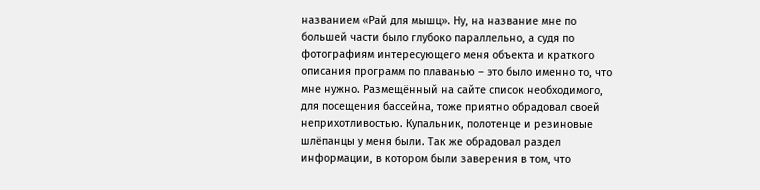названием «Рай для мышц». Ну, на название мне по большей части было глубоко параллельно, а судя по фотографиям интересующего меня объекта и краткого описания программ по плаванью – это было именно то, что мне нужно. Размещённый на сайте список необходимого, для посещения бассейна, тоже приятно обрадовал своей неприхотливостью. Купальник, полотенце и резиновые шлёпанцы у меня были. Так же обрадовал раздел информации, в котором были заверения в том, что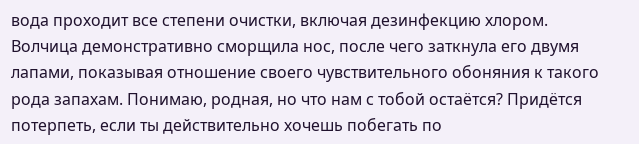вода проходит все степени очистки, включая дезинфекцию хлором. Волчица демонстративно сморщила нос, после чего заткнула его двумя лапами, показывая отношение своего чувствительного обоняния к такого рода запахам. Понимаю, родная, но что нам с тобой остаётся? Придётся потерпеть, если ты действительно хочешь побегать по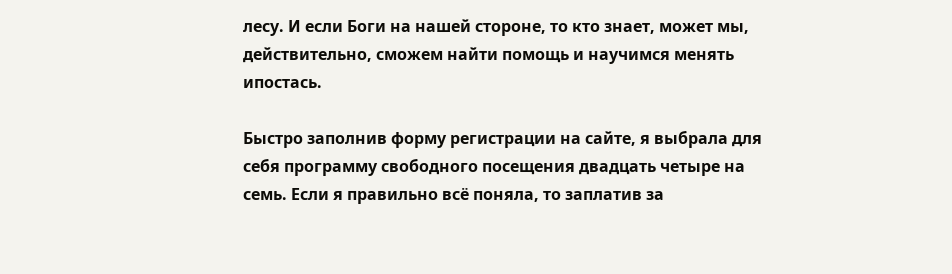лесу. И если Боги на нашей стороне, то кто знает, может мы, действительно, сможем найти помощь и научимся менять ипостась.

Быстро заполнив форму регистрации на сайте, я выбрала для себя программу свободного посещения двадцать четыре на семь. Если я правильно всё поняла, то заплатив за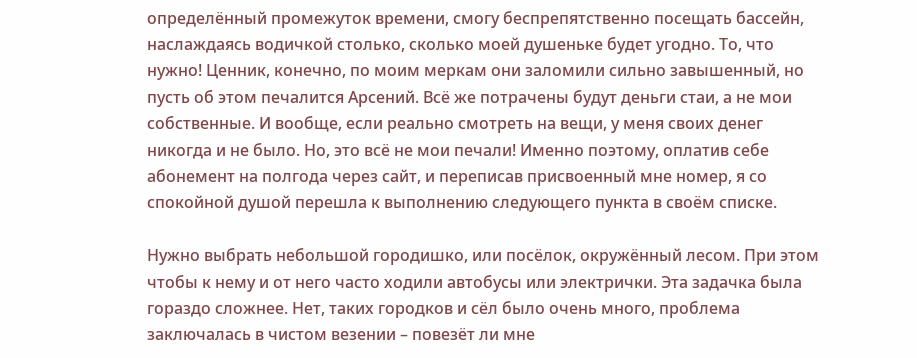определённый промежуток времени, смогу беспрепятственно посещать бассейн, наслаждаясь водичкой столько, сколько моей душеньке будет угодно. То, что нужно! Ценник, конечно, по моим меркам они заломили сильно завышенный, но пусть об этом печалится Арсений. Всё же потрачены будут деньги стаи, а не мои собственные. И вообще, если реально смотреть на вещи, у меня своих денег никогда и не было. Но, это всё не мои печали! Именно поэтому, оплатив себе абонемент на полгода через сайт, и переписав присвоенный мне номер, я со спокойной душой перешла к выполнению следующего пункта в своём списке.

Нужно выбрать небольшой городишко, или посёлок, окружённый лесом. При этом чтобы к нему и от него часто ходили автобусы или электрички. Эта задачка была гораздо сложнее. Нет, таких городков и сёл было очень много, проблема заключалась в чистом везении – повезёт ли мне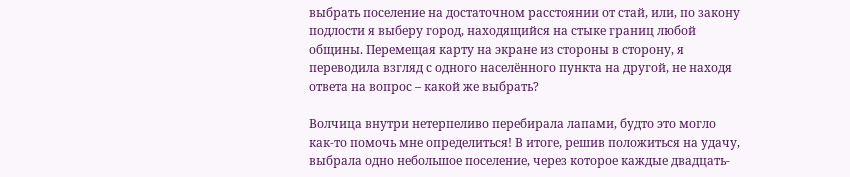выбрать поселение на достаточном расстоянии от стай, или, по закону подлости я выберу город, находящийся на стыке границ любой общины. Перемещая карту на экране из стороны в сторону, я переводила взгляд с одного населённого пункта на другой, не находя ответа на вопрос – какой же выбрать?

Волчица внутри нетерпеливо перебирала лапами, будто это могло как-то помочь мне определиться! В итоге, решив положиться на удачу, выбрала одно небольшое поселение, через которое каждые двадцать-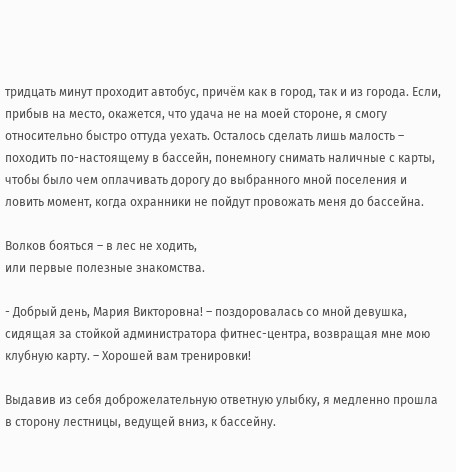тридцать минут проходит автобус, причём как в город, так и из города. Если, прибыв на место, окажется, что удача не на моей стороне, я смогу относительно быстро оттуда уехать. Осталось сделать лишь малость – походить по-настоящему в бассейн, понемногу снимать наличные с карты, чтобы было чем оплачивать дорогу до выбранного мной поселения и ловить момент, когда охранники не пойдут провожать меня до бассейна.

Волков бояться – в лес не ходить,
или первые полезные знакомства.

- Добрый день, Мария Викторовна! – поздоровалась со мной девушка, сидящая за стойкой администратора фитнес-центра, возвращая мне мою клубную карту. – Хорошей вам тренировки!

Выдавив из себя доброжелательную ответную улыбку, я медленно прошла в сторону лестницы, ведущей вниз, к бассейну.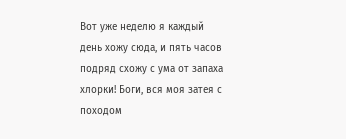Вот уже неделю я каждый день хожу сюда, и пять часов подряд схожу с ума от запаха хлорки! Боги, вся моя затея с походом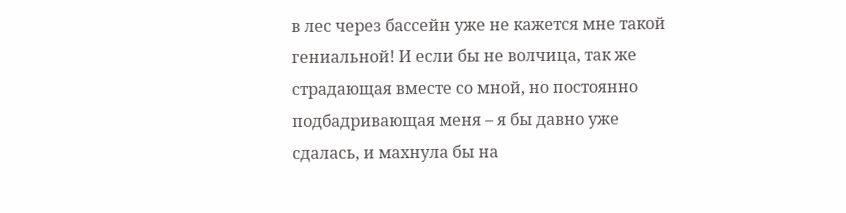в лес через бассейн уже не кажется мне такой гениальной! И если бы не волчица, так же страдающая вместе со мной, но постоянно подбадривающая меня – я бы давно уже сдалась, и махнула бы на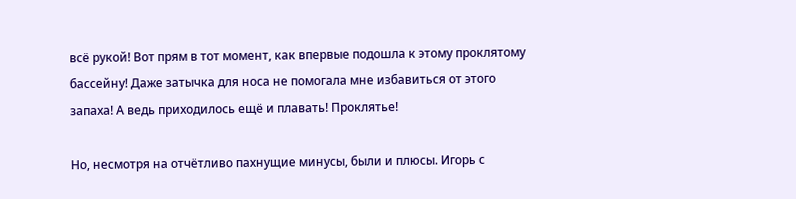всё рукой! Вот прям в тот момент, как впервые подошла к этому проклятому бассейну! Даже затычка для носа не помогала мне избавиться от этого запаха! А ведь приходилось ещё и плавать! Проклятье!

Но, несмотря на отчётливо пахнущие минусы, были и плюсы. Игорь с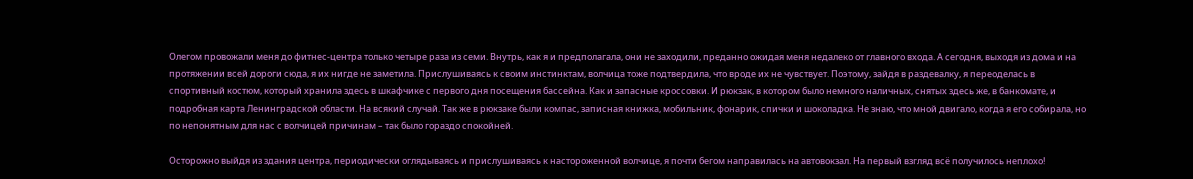Олегом провожали меня до фитнес-центра только четыре раза из семи. Внутрь, как я и предполагала, они не заходили, преданно ожидая меня недалеко от главного входа. А сегодня, выходя из дома и на протяжении всей дороги сюда, я их нигде не заметила. Прислушиваясь к своим инстинктам, волчица тоже подтвердила, что вроде их не чувствует. Поэтому, зайдя в раздевалку, я переоделась в спортивный костюм, который хранила здесь в шкафчике с первого дня посещения бассейна. Как и запасные кроссовки. И рюкзак, в котором было немного наличных, снятых здесь же, в банкомате, и подробная карта Ленинградской области. На всякий случай. Так же в рюкзаке были компас, записная книжка, мобильник, фонарик, спички и шоколадка. Не знаю, что мной двигало, когда я его собирала, но по непонятным для нас с волчицей причинам – так было гораздо спокойней.

Осторожно выйдя из здания центра, периодически оглядываясь и прислушиваясь к настороженной волчице, я почти бегом направилась на автовокзал. На первый взгляд всё получилось неплохо!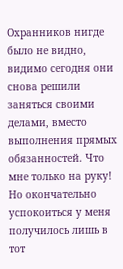Охранников нигде было не видно, видимо сегодня они снова решили заняться своими делами, вместо выполнения прямых обязанностей. Что мне только на руку! Но окончательно успокоиться у меня получилось лишь в тот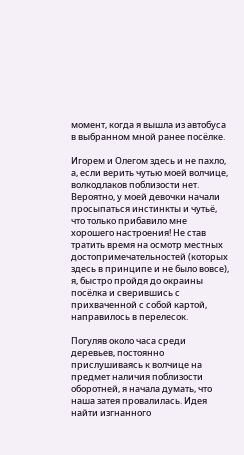момент, когда я вышла из автобуса в выбранном мной ранее посёлке.

Игорем и Олегом здесь и не пахло, а, если верить чутью моей волчице, волкодлаков поблизости нет. Вероятно, у моей девочки начали просыпаться инстинкты и чутьё, что только прибавило мне хорошего настроения! Не став тратить время на осмотр местных достопримечательностей (которых здесь в принципе и не было вовсе), я, быстро пройдя до окраины посёлка и сверившись с прихваченной с собой картой, направилось в перелесок.

Погуляв около часа среди деревьев, постоянно прислушиваясь к волчице на предмет наличия поблизости оборотней, я начала думать, что наша затея провалилась. Идея найти изгнанного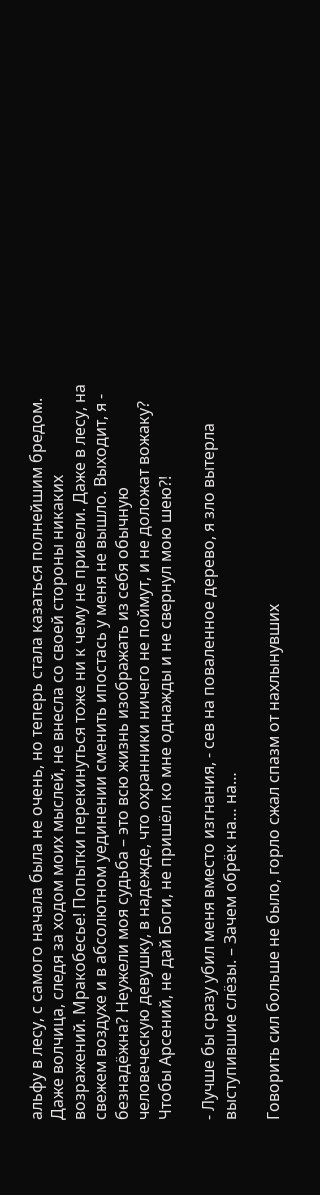альфу в лесу, с самого начала была не очень, но теперь стала казаться полнейшим бредом. Даже волчица, следя за ходом моих мыслей, не внесла со своей стороны никаких возражений. Мракобесье! Попытки перекинуться тоже ни к чему не привели. Даже в лесу, на свежем воздухе и в абсолютном уединении сменить ипостась у меня не вышло. Выходит, я - безнадёжна? Неужели моя судьба – это всю жизнь изображать из себя обычную человеческую девушку, в надежде, что охранники ничего не поймут, и не доложат вожаку? Чтобы Арсений, не дай Боги, не пришёл ко мне однажды и не свернул мою шею?!

- Лучше бы сразу убил меня вместо изгнания, - сев на поваленное дерево, я зло вытерла выступившие слёзы. – Зачем обрёк на… на…

Говорить сил больше не было, горло сжал спазм от нахлынувших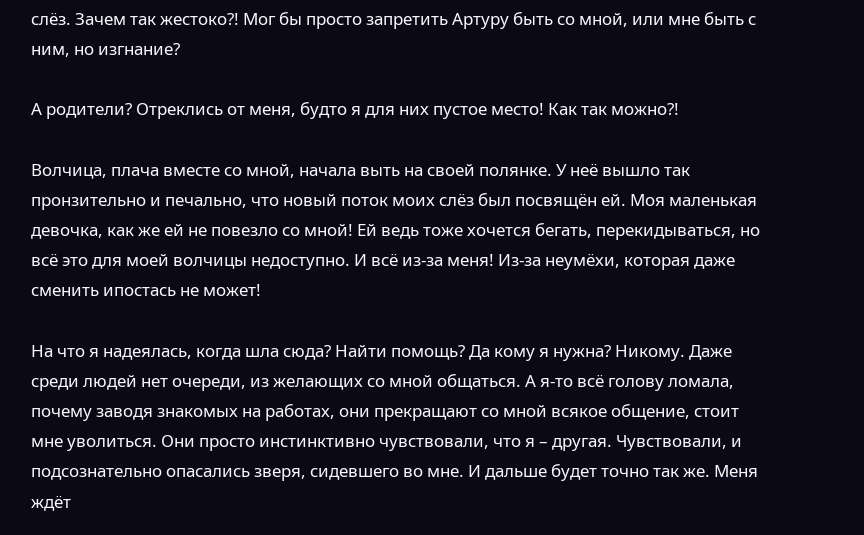слёз. Зачем так жестоко?! Мог бы просто запретить Артуру быть со мной, или мне быть с ним, но изгнание?

А родители? Отреклись от меня, будто я для них пустое место! Как так можно?!

Волчица, плача вместе со мной, начала выть на своей полянке. У неё вышло так пронзительно и печально, что новый поток моих слёз был посвящён ей. Моя маленькая девочка, как же ей не повезло со мной! Ей ведь тоже хочется бегать, перекидываться, но всё это для моей волчицы недоступно. И всё из-за меня! Из-за неумёхи, которая даже сменить ипостась не может!

На что я надеялась, когда шла сюда? Найти помощь? Да кому я нужна? Никому. Даже среди людей нет очереди, из желающих со мной общаться. А я-то всё голову ломала, почему заводя знакомых на работах, они прекращают со мной всякое общение, стоит мне уволиться. Они просто инстинктивно чувствовали, что я – другая. Чувствовали, и подсознательно опасались зверя, сидевшего во мне. И дальше будет точно так же. Меня ждёт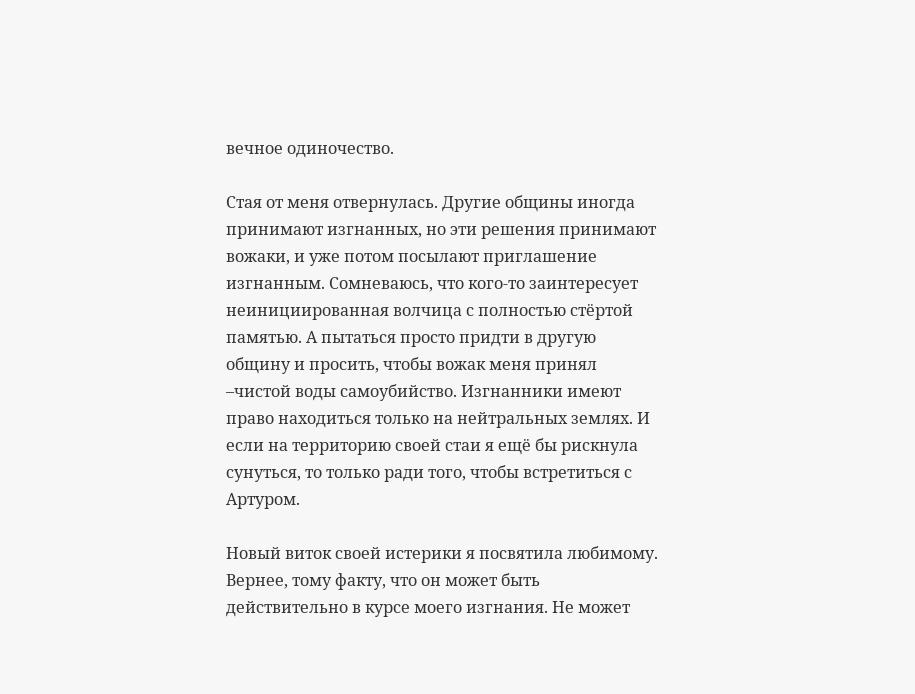вечное одиночество.

Стая от меня отвернулась. Другие общины иногда принимают изгнанных, но эти решения принимают вожаки, и уже потом посылают приглашение изгнанным. Сомневаюсь, что кого-то заинтересует неинициированная волчица с полностью стёртой памятью. А пытаться просто придти в другую общину и просить, чтобы вожак меня принял –чистой воды самоубийство. Изгнанники имеют право находиться только на нейтральных землях. И если на территорию своей стаи я ещё бы рискнула сунуться, то только ради того, чтобы встретиться с Артуром.

Новый виток своей истерики я посвятила любимому. Вернее, тому факту, что он может быть действительно в курсе моего изгнания. Не может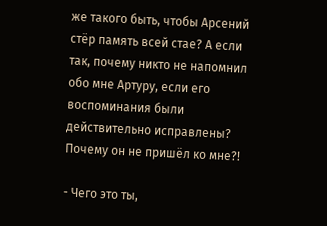же такого быть, чтобы Арсений стёр память всей стае? А если так, почему никто не напомнил обо мне Артуру, если его воспоминания были действительно исправлены? Почему он не пришёл ко мне?!

- Чего это ты,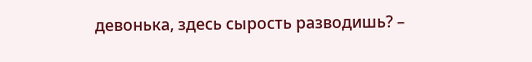девонька, здесь сырость разводишь? –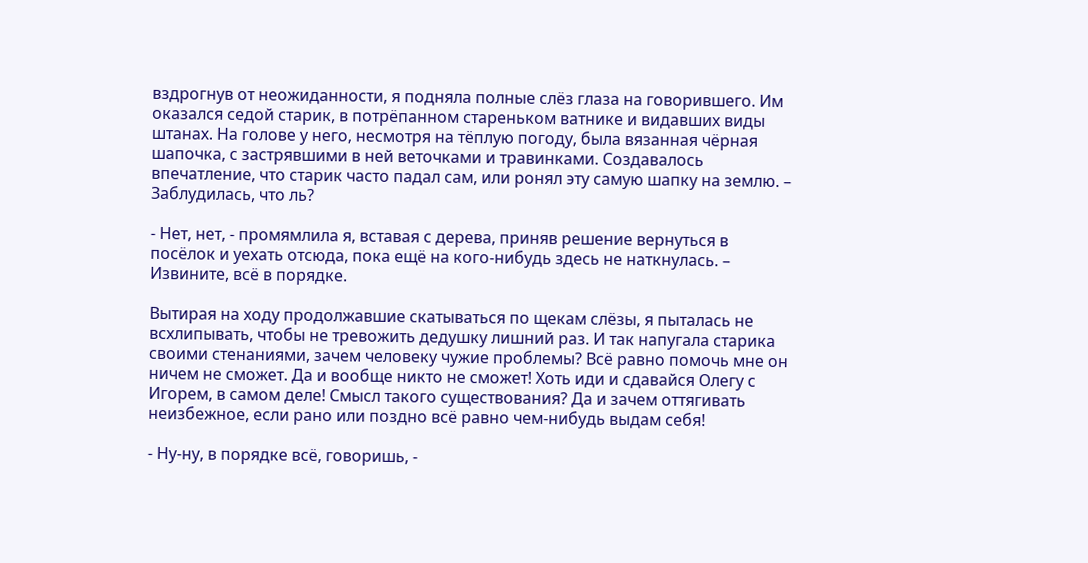вздрогнув от неожиданности, я подняла полные слёз глаза на говорившего. Им оказался седой старик, в потрёпанном стареньком ватнике и видавших виды штанах. На голове у него, несмотря на тёплую погоду, была вязанная чёрная шапочка, с застрявшими в ней веточками и травинками. Создавалось впечатление, что старик часто падал сам, или ронял эту самую шапку на землю. – Заблудилась, что ль?

- Нет, нет, - промямлила я, вставая с дерева, приняв решение вернуться в посёлок и уехать отсюда, пока ещё на кого-нибудь здесь не наткнулась. – Извините, всё в порядке.

Вытирая на ходу продолжавшие скатываться по щекам слёзы, я пыталась не всхлипывать, чтобы не тревожить дедушку лишний раз. И так напугала старика своими стенаниями, зачем человеку чужие проблемы? Всё равно помочь мне он ничем не сможет. Да и вообще никто не сможет! Хоть иди и сдавайся Олегу с Игорем, в самом деле! Смысл такого существования? Да и зачем оттягивать неизбежное, если рано или поздно всё равно чем-нибудь выдам себя!

- Ну-ну, в порядке всё, говоришь, -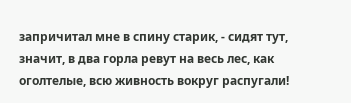запричитал мне в спину старик, - сидят тут, значит, в два горла ревут на весь лес, как оголтелые, всю живность вокруг распугали!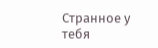Странное у тебя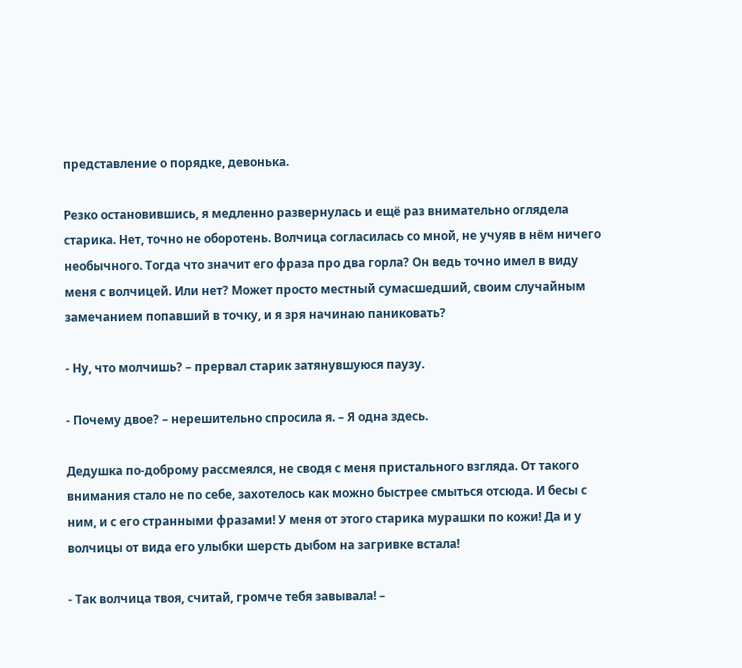представление о порядке, девонька.

Резко остановившись, я медленно развернулась и ещё раз внимательно оглядела старика. Нет, точно не оборотень. Волчица согласилась со мной, не учуяв в нём ничего необычного. Тогда что значит его фраза про два горла? Он ведь точно имел в виду меня с волчицей. Или нет? Может просто местный сумасшедший, своим случайным замечанием попавший в точку, и я зря начинаю паниковать?

- Ну, что молчишь? – прервал старик затянувшуюся паузу.

- Почему двое? – нерешительно спросила я. – Я одна здесь.

Дедушка по-доброму рассмеялся, не сводя с меня пристального взгляда. От такого внимания стало не по себе, захотелось как можно быстрее смыться отсюда. И бесы с ним, и с его странными фразами! У меня от этого старика мурашки по кожи! Да и у волчицы от вида его улыбки шерсть дыбом на загривке встала!

- Так волчица твоя, считай, громче тебя завывала! –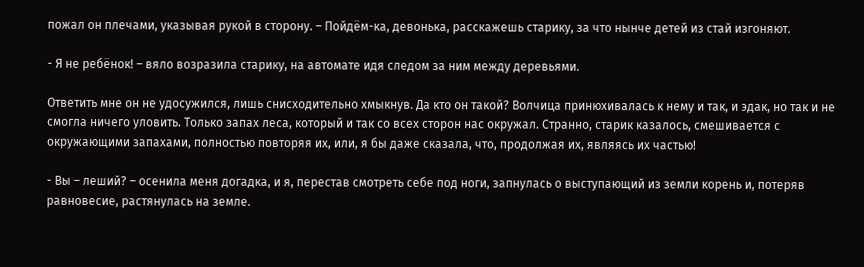пожал он плечами, указывая рукой в сторону. – Пойдём-ка, девонька, расскажешь старику, за что нынче детей из стай изгоняют.

- Я не ребёнок! – вяло возразила старику, на автомате идя следом за ним между деревьями.

Ответить мне он не удосужился, лишь снисходительно хмыкнув. Да кто он такой? Волчица принюхивалась к нему и так, и эдак, но так и не смогла ничего уловить. Только запах леса, который и так со всех сторон нас окружал. Странно, старик казалось, смешивается с окружающими запахами, полностью повторяя их, или, я бы даже сказала, что, продолжая их, являясь их частью!

- Вы – леший? – осенила меня догадка, и я, перестав смотреть себе под ноги, запнулась о выступающий из земли корень и, потеряв равновесие, растянулась на земле.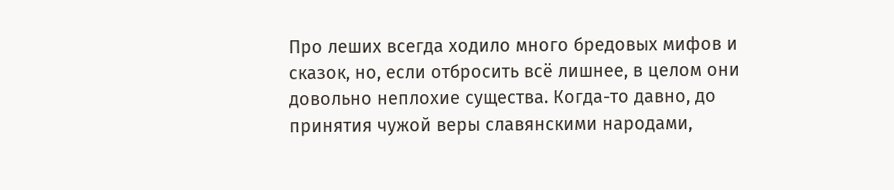Про леших всегда ходило много бредовых мифов и сказок, но, если отбросить всё лишнее, в целом они довольно неплохие существа. Когда-то давно, до принятия чужой веры славянскими народами,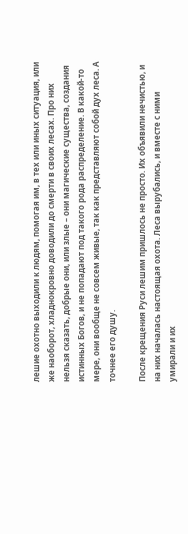лешие охотно выходили к людям, помогая им, в тех или иных ситуация, или же наоборот, хладнокровно доводили до смерти в своих лесах. Про них нельзя сказать, добрые они, или злые – они магические существа, создания истинных Богов, и не попадают под такого рода распределение. В какой-то мере, они вообще не совсем живые, так как представляют собой дух леса. А точнее его душу.

После крещения Руси лешим пришлось не просто. Их объявили нечистью, и на них началась настоящая охота. Леса вырубались, и вместе с ними умирали и их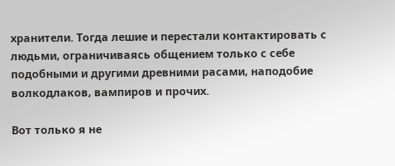хранители. Тогда лешие и перестали контактировать с людьми, ограничиваясь общением только с себе подобными и другими древними расами, наподобие волкодлаков, вампиров и прочих.

Вот только я не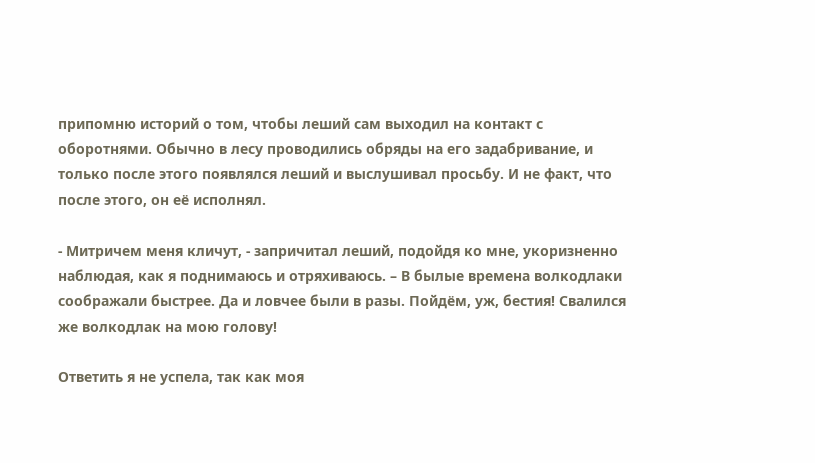припомню историй о том, чтобы леший сам выходил на контакт с оборотнями. Обычно в лесу проводились обряды на его задабривание, и только после этого появлялся леший и выслушивал просьбу. И не факт, что после этого, он её исполнял.

- Митричем меня кличут, - запричитал леший, подойдя ко мне, укоризненно наблюдая, как я поднимаюсь и отряхиваюсь. – В былые времена волкодлаки соображали быстрее. Да и ловчее были в разы. Пойдём, уж, бестия! Свалился же волкодлак на мою голову!

Ответить я не успела, так как моя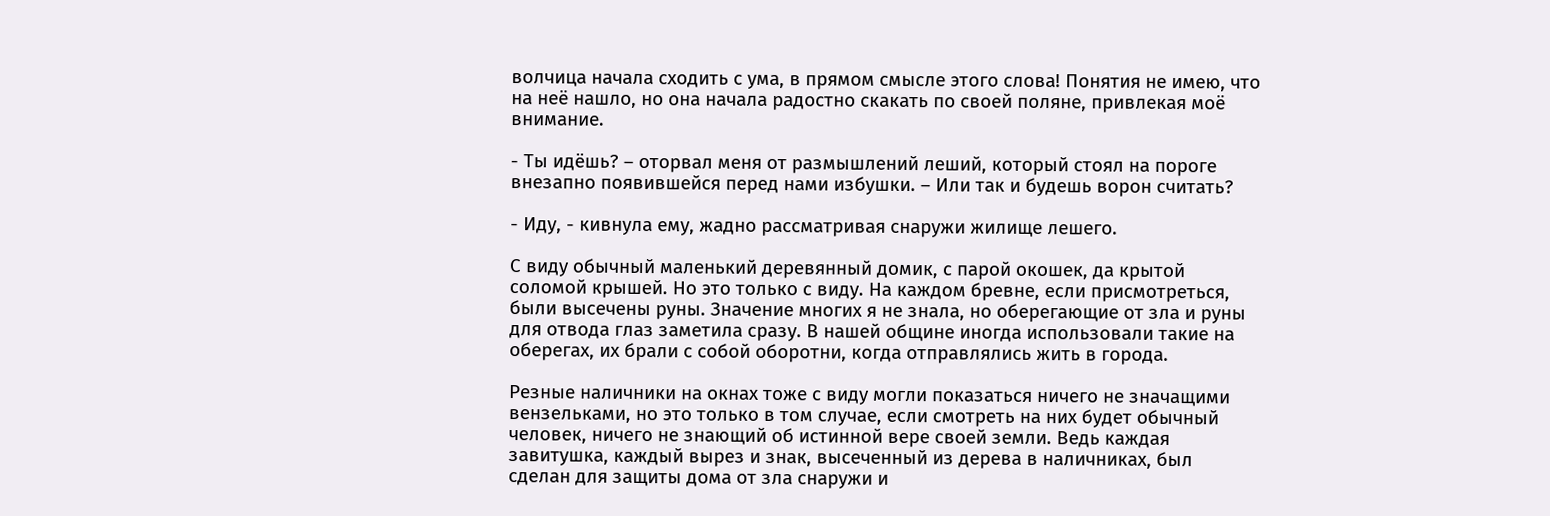волчица начала сходить с ума, в прямом смысле этого слова! Понятия не имею, что на неё нашло, но она начала радостно скакать по своей поляне, привлекая моё внимание.

- Ты идёшь? – оторвал меня от размышлений леший, который стоял на пороге внезапно появившейся перед нами избушки. – Или так и будешь ворон считать?

- Иду, - кивнула ему, жадно рассматривая снаружи жилище лешего.

С виду обычный маленький деревянный домик, с парой окошек, да крытой соломой крышей. Но это только с виду. На каждом бревне, если присмотреться, были высечены руны. Значение многих я не знала, но оберегающие от зла и руны для отвода глаз заметила сразу. В нашей общине иногда использовали такие на оберегах, их брали с собой оборотни, когда отправлялись жить в города.

Резные наличники на окнах тоже с виду могли показаться ничего не значащими вензельками, но это только в том случае, если смотреть на них будет обычный человек, ничего не знающий об истинной вере своей земли. Ведь каждая завитушка, каждый вырез и знак, высеченный из дерева в наличниках, был сделан для защиты дома от зла снаружи и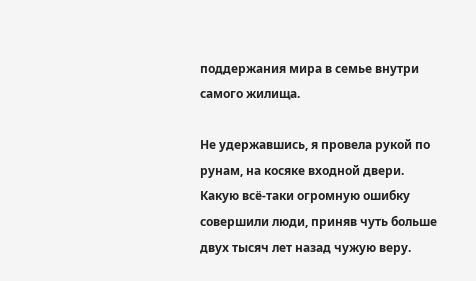поддержания мира в семье внутри самого жилища.

Не удержавшись, я провела рукой по рунам, на косяке входной двери. Какую всё-таки огромную ошибку совершили люди, приняв чуть больше двух тысяч лет назад чужую веру.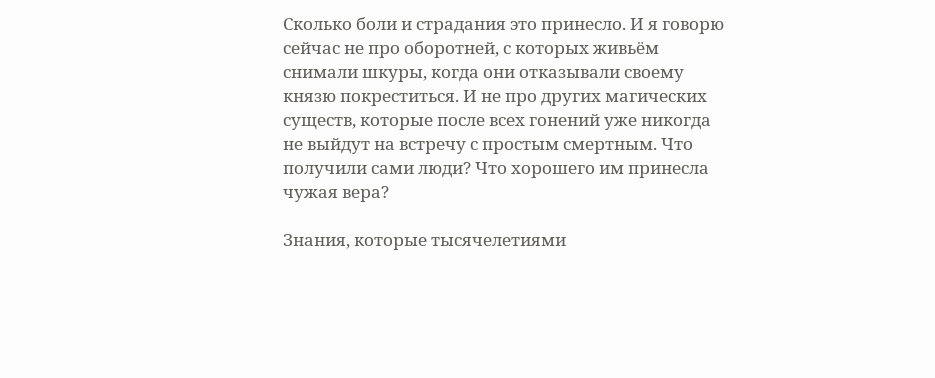Сколько боли и страдания это принесло. И я говорю сейчас не про оборотней, с которых живьём снимали шкуры, когда они отказывали своему князю покреститься. И не про других магических существ, которые после всех гонений уже никогда не выйдут на встречу с простым смертным. Что получили сами люди? Что хорошего им принесла чужая вера?

Знания, которые тысячелетиями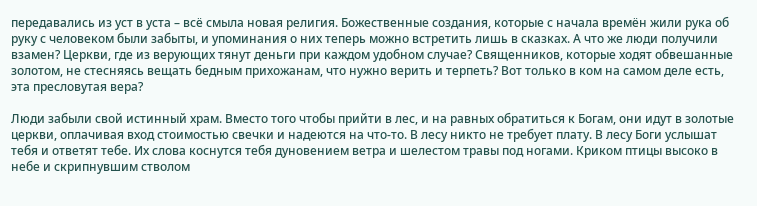передавались из уст в уста – всё смыла новая религия. Божественные создания, которые с начала времён жили рука об руку с человеком были забыты, и упоминания о них теперь можно встретить лишь в сказках. А что же люди получили взамен? Церкви, где из верующих тянут деньги при каждом удобном случае? Священников, которые ходят обвешанные золотом, не стесняясь вещать бедным прихожанам, что нужно верить и терпеть? Вот только в ком на самом деле есть, эта пресловутая вера?

Люди забыли свой истинный храм. Вместо того чтобы прийти в лес, и на равных обратиться к Богам, они идут в золотые церкви, оплачивая вход стоимостью свечки и надеются на что-то. В лесу никто не требует плату. В лесу Боги услышат тебя и ответят тебе. Их слова коснутся тебя дуновением ветра и шелестом травы под ногами. Криком птицы высоко в небе и скрипнувшим стволом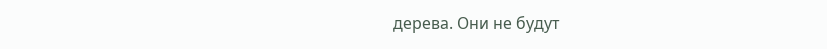дерева. Они не будут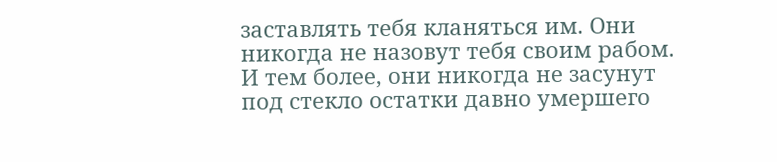заставлять тебя кланяться им. Они никогда не назовут тебя своим рабом. И тем более, они никогда не засунут под стекло остатки давно умершего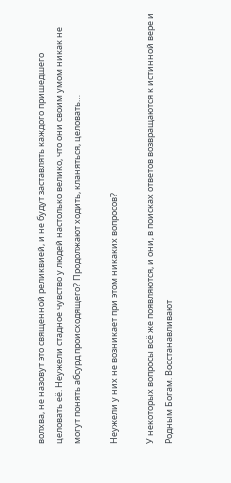волхва, не назовут это священной реликвией, и не будут заставлять каждого пришедшего целовать её. Неужели стадное чувство у людей настолько велико, что они своим умом никак не могут понять абсурд происходящего? Продолжают ходить, кланяться, целовать…

Неужели у них не возникает при этом никаких вопросов?

У некоторых вопросы всё же появляются, и они, в поисках ответов возвращаются к истинной вере и Родным Богам. Восстанавливают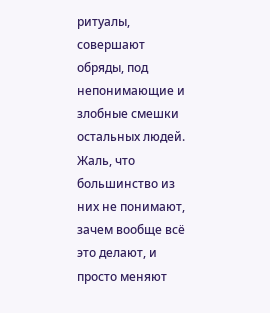ритуалы, совершают обряды, под непонимающие и злобные смешки остальных людей. Жаль, что большинство из них не понимают, зачем вообще всё это делают, и просто меняют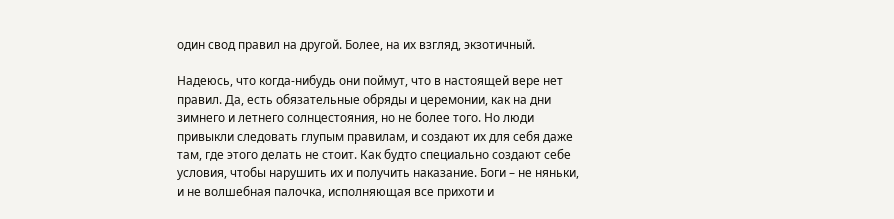один свод правил на другой. Более, на их взгляд, экзотичный.

Надеюсь, что когда-нибудь они поймут, что в настоящей вере нет правил. Да, есть обязательные обряды и церемонии, как на дни зимнего и летнего солнцестояния, но не более того. Но люди привыкли следовать глупым правилам, и создают их для себя даже там, где этого делать не стоит. Как будто специально создают себе условия, чтобы нарушить их и получить наказание. Боги – не няньки, и не волшебная палочка, исполняющая все прихоти и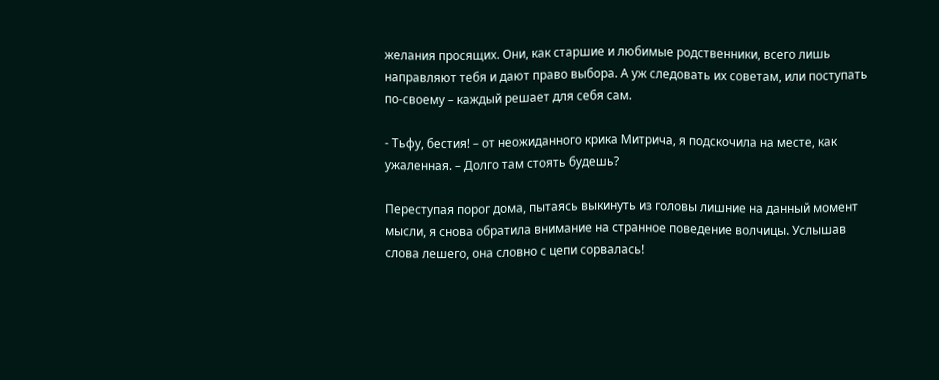желания просящих. Они, как старшие и любимые родственники, всего лишь направляют тебя и дают право выбора. А уж следовать их советам, или поступать по-своему – каждый решает для себя сам.

- Тьфу, бестия! – от неожиданного крика Митрича, я подскочила на месте, как ужаленная. – Долго там стоять будешь?

Переступая порог дома, пытаясь выкинуть из головы лишние на данный момент мысли, я снова обратила внимание на странное поведение волчицы. Услышав слова лешего, она словно с цепи сорвалась!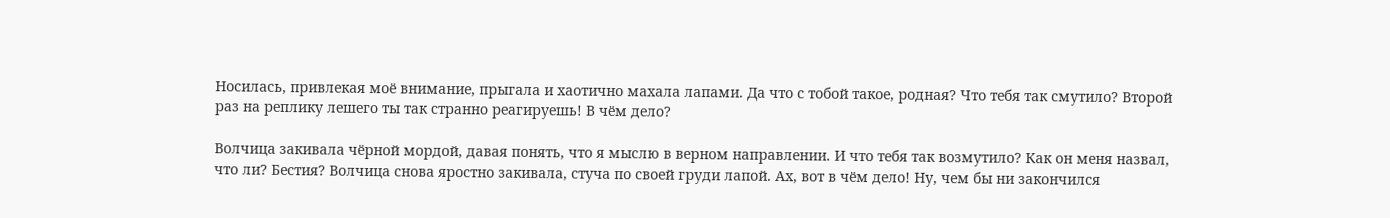Носилась, привлекая моё внимание, прыгала и хаотично махала лапами. Да что с тобой такое, родная? Что тебя так смутило? Второй раз на реплику лешего ты так странно реагируешь! В чём дело?

Волчица закивала чёрной мордой, давая понять, что я мыслю в верном направлении. И что тебя так возмутило? Как он меня назвал, что ли? Бестия? Волчица снова яростно закивала, стуча по своей груди лапой. Ах, вот в чём дело! Ну, чем бы ни закончился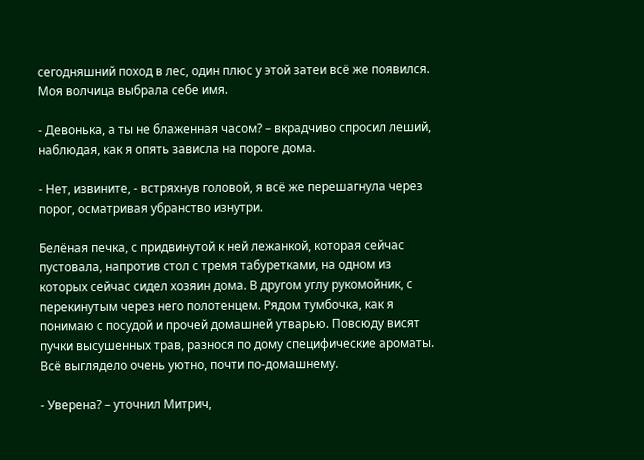сегодняшний поход в лес, один плюс у этой затеи всё же появился. Моя волчица выбрала себе имя.

- Девонька, а ты не блаженная часом? – вкрадчиво спросил леший, наблюдая, как я опять зависла на пороге дома.

- Нет, извините, - встряхнув головой, я всё же перешагнула через порог, осматривая убранство изнутри.

Белёная печка, с придвинутой к ней лежанкой, которая сейчас пустовала, напротив стол с тремя табуретками, на одном из которых сейчас сидел хозяин дома. В другом углу рукомойник, с перекинутым через него полотенцем. Рядом тумбочка, как я понимаю с посудой и прочей домашней утварью. Повсюду висят пучки высушенных трав, разнося по дому специфические ароматы. Всё выглядело очень уютно, почти по-домашнему.

- Уверена? – уточнил Митрич,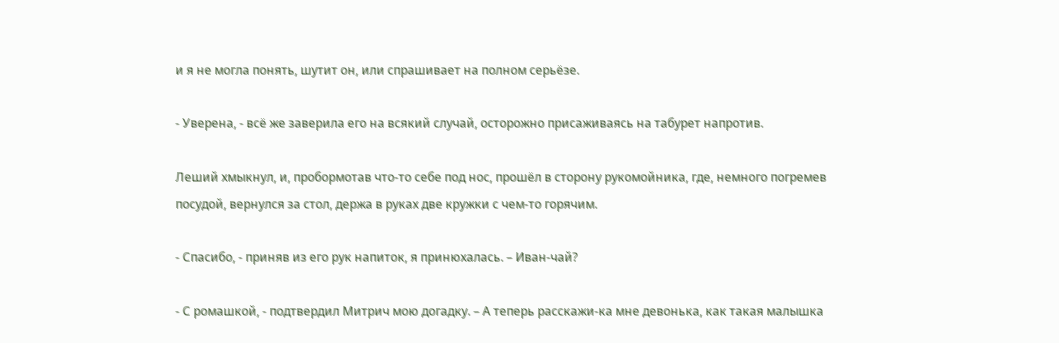и я не могла понять, шутит он, или спрашивает на полном серьёзе.

- Уверена, - всё же заверила его на всякий случай, осторожно присаживаясь на табурет напротив.

Леший хмыкнул, и, пробормотав что-то себе под нос, прошёл в сторону рукомойника, где, немного погремев посудой, вернулся за стол, держа в руках две кружки с чем-то горячим.

- Спасибо, - приняв из его рук напиток, я принюхалась. – Иван-чай?

- С ромашкой, - подтвердил Митрич мою догадку. – А теперь расскажи-ка мне девонька, как такая малышка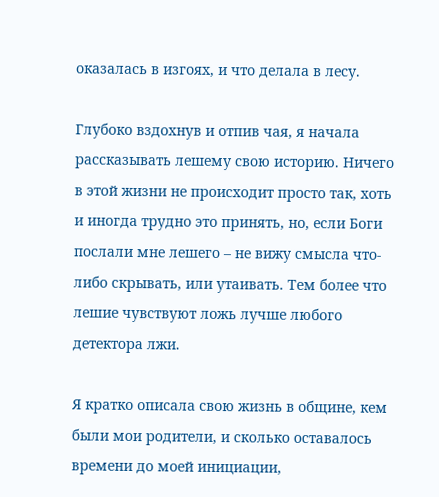оказалась в изгоях, и что делала в лесу.

Глубоко вздохнув и отпив чая, я начала рассказывать лешему свою историю. Ничего в этой жизни не происходит просто так, хоть и иногда трудно это принять, но, если Боги послали мне лешего – не вижу смысла что-либо скрывать, или утаивать. Тем более что лешие чувствуют ложь лучше любого детектора лжи.

Я кратко описала свою жизнь в общине, кем были мои родители, и сколько оставалось времени до моей инициации,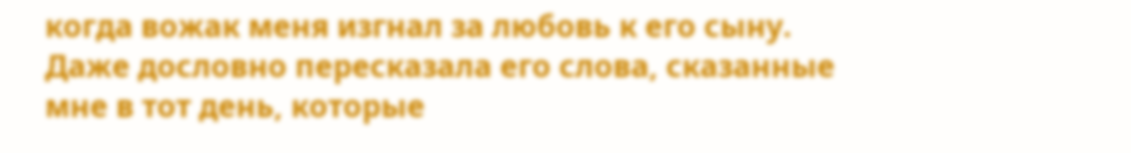когда вожак меня изгнал за любовь к его сыну. Даже дословно пересказала его слова, сказанные мне в тот день, которые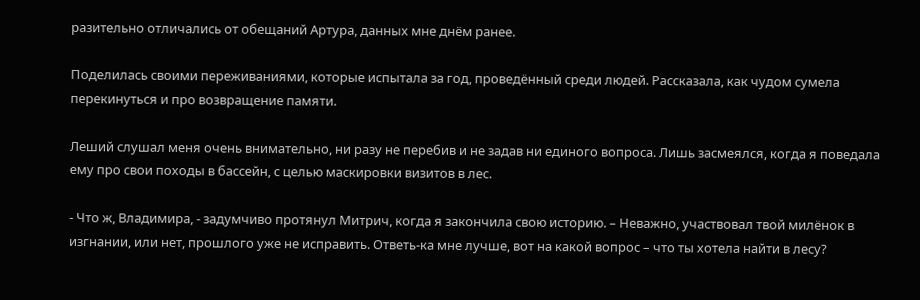разительно отличались от обещаний Артура, данных мне днём ранее.

Поделилась своими переживаниями, которые испытала за год, проведённый среди людей. Рассказала, как чудом сумела перекинуться и про возвращение памяти.

Леший слушал меня очень внимательно, ни разу не перебив и не задав ни единого вопроса. Лишь засмеялся, когда я поведала ему про свои походы в бассейн, с целью маскировки визитов в лес.

- Что ж, Владимира, - задумчиво протянул Митрич, когда я закончила свою историю. – Неважно, участвовал твой милёнок в изгнании, или нет, прошлого уже не исправить. Ответь-ка мне лучше, вот на какой вопрос – что ты хотела найти в лесу?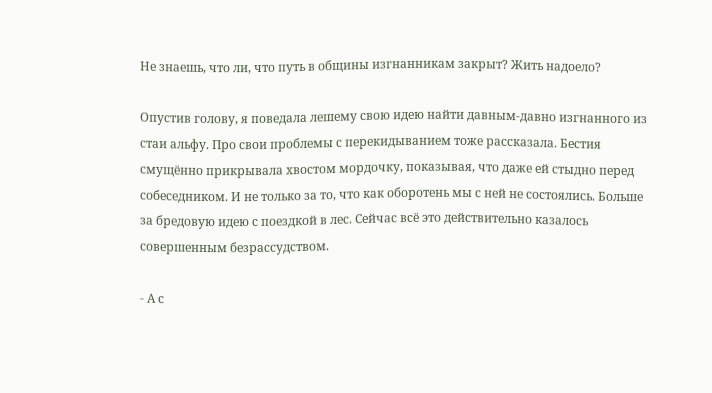Не знаешь, что ли, что путь в общины изгнанникам закрыт? Жить надоело?

Опустив голову, я поведала лешему свою идею найти давным-давно изгнанного из стаи альфу. Про свои проблемы с перекидыванием тоже рассказала. Бестия смущённо прикрывала хвостом мордочку, показывая, что даже ей стыдно перед собеседником. И не только за то, что как оборотень мы с ней не состоялись. Больше за бредовую идею с поездкой в лес. Сейчас всё это действительно казалось совершенным безрассудством.

- А с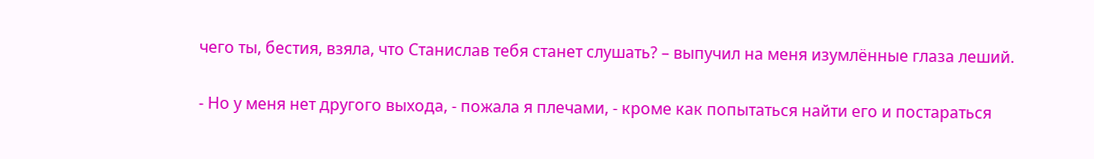чего ты, бестия, взяла, что Станислав тебя станет слушать? – выпучил на меня изумлённые глаза леший.

- Но у меня нет другого выхода, - пожала я плечами, - кроме как попытаться найти его и постараться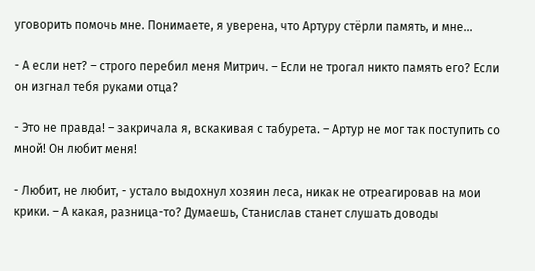уговорить помочь мне. Понимаете, я уверена, что Артуру стёрли память, и мне…

- А если нет? – строго перебил меня Митрич. – Если не трогал никто память его? Если он изгнал тебя руками отца?

- Это не правда! – закричала я, вскакивая с табурета. – Артур не мог так поступить со мной! Он любит меня!

- Любит, не любит, - устало выдохнул хозяин леса, никак не отреагировав на мои крики. – А какая, разница-то? Думаешь, Станислав станет слушать доводы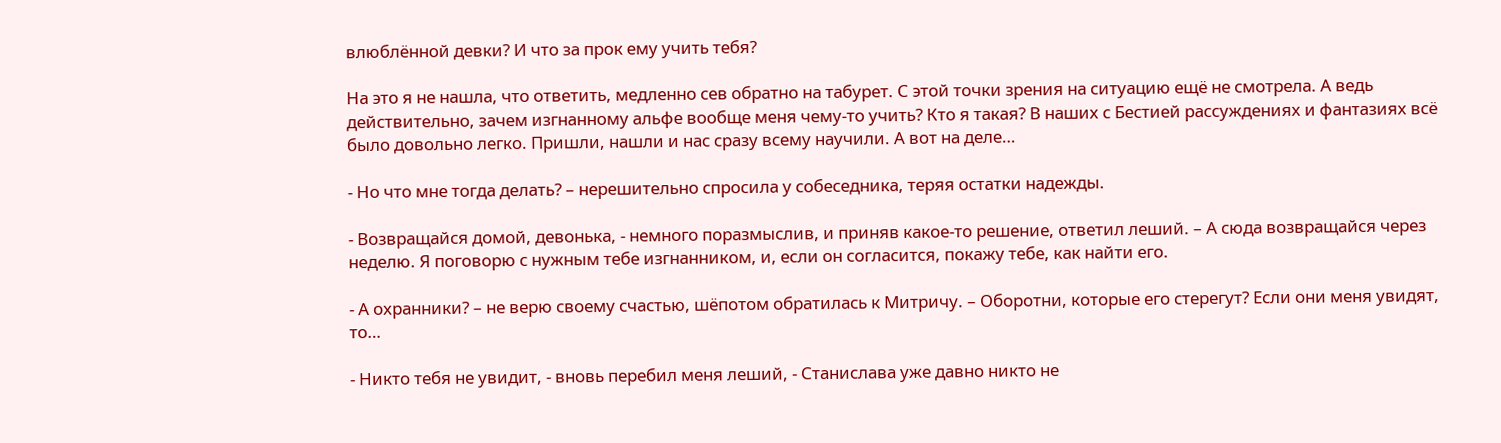влюблённой девки? И что за прок ему учить тебя?

На это я не нашла, что ответить, медленно сев обратно на табурет. С этой точки зрения на ситуацию ещё не смотрела. А ведь действительно, зачем изгнанному альфе вообще меня чему-то учить? Кто я такая? В наших с Бестией рассуждениях и фантазиях всё было довольно легко. Пришли, нашли и нас сразу всему научили. А вот на деле…

- Но что мне тогда делать? – нерешительно спросила у собеседника, теряя остатки надежды.

- Возвращайся домой, девонька, - немного поразмыслив, и приняв какое-то решение, ответил леший. – А сюда возвращайся через неделю. Я поговорю с нужным тебе изгнанником, и, если он согласится, покажу тебе, как найти его.

- А охранники? – не верю своему счастью, шёпотом обратилась к Митричу. – Оборотни, которые его стерегут? Если они меня увидят, то…

- Никто тебя не увидит, - вновь перебил меня леший, - Станислава уже давно никто не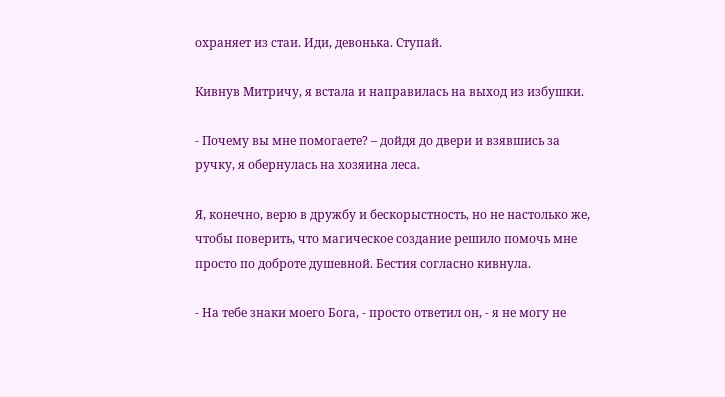охраняет из стаи. Иди, девонька. Ступай.

Кивнув Митричу, я встала и направилась на выход из избушки.

- Почему вы мне помогаете? – дойдя до двери и взявшись за ручку, я обернулась на хозяина леса.

Я, конечно, верю в дружбу и бескорыстность, но не настолько же, чтобы поверить, что магическое создание решило помочь мне просто по доброте душевной. Бестия согласно кивнула.

- На тебе знаки моего Бога, - просто ответил он, - я не могу не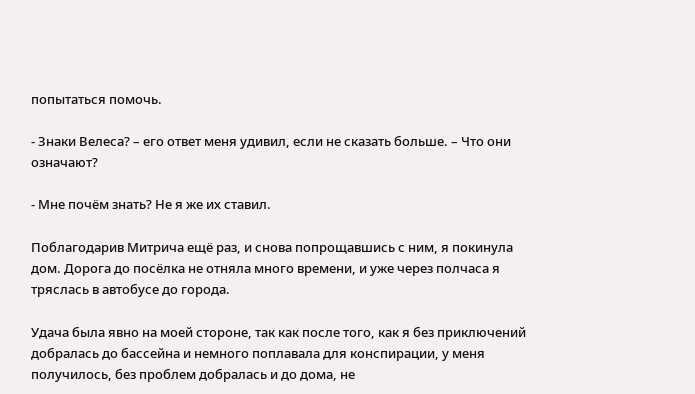попытаться помочь.

- Знаки Велеса? – его ответ меня удивил, если не сказать больше. – Что они означают?

- Мне почём знать? Не я же их ставил.

Поблагодарив Митрича ещё раз, и снова попрощавшись с ним, я покинула дом. Дорога до посёлка не отняла много времени, и уже через полчаса я тряслась в автобусе до города.

Удача была явно на моей стороне, так как после того, как я без приключений добралась до бассейна и немного поплавала для конспирации, у меня получилось, без проблем добралась и до дома, не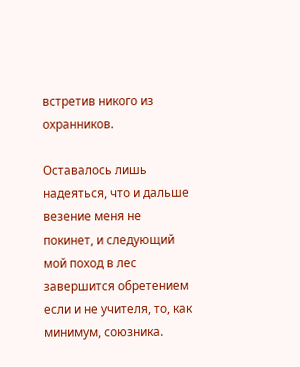встретив никого из охранников.

Оставалось лишь надеяться, что и дальше везение меня не покинет, и следующий мой поход в лес завершится обретением если и не учителя, то, как минимум, союзника.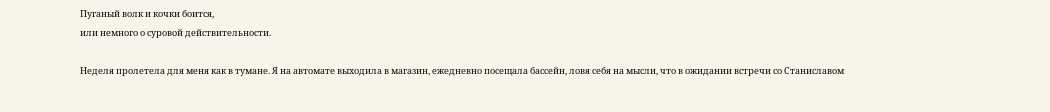Пуганый волк и кочки боится,
или немного о суровой действительности.

Неделя пролетела для меня как в тумане. Я на автомате выходила в магазин, ежедневно посещала бассейн, ловя себя на мысли, что в ожидании встречи со Станиславом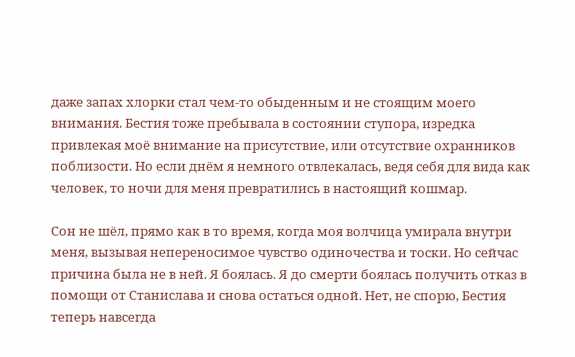даже запах хлорки стал чем-то обыденным и не стоящим моего внимания. Бестия тоже пребывала в состоянии ступора, изредка привлекая моё внимание на присутствие, или отсутствие охранников поблизости. Но если днём я немного отвлекалась, ведя себя для вида как человек, то ночи для меня превратились в настоящий кошмар.

Сон не шёл, прямо как в то время, когда моя волчица умирала внутри меня, вызывая непереносимое чувство одиночества и тоски. Но сейчас причина была не в ней. Я боялась. Я до смерти боялась получить отказ в помощи от Станислава и снова остаться одной. Нет, не спорю, Бестия теперь навсегда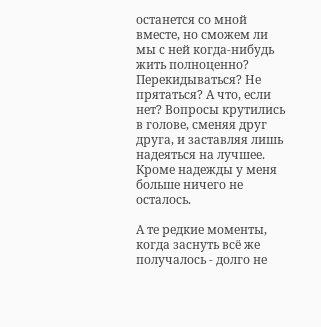останется со мной вместе, но сможем ли мы с ней когда-нибудь жить полноценно? Перекидываться? Не прятаться? А что, если нет? Вопросы крутились в голове, сменяя друг друга, и заставляя лишь надеяться на лучшее. Кроме надежды у меня больше ничего не осталось.

А те редкие моменты, когда заснуть всё же получалось - долго не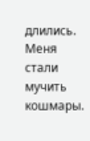длились. Меня стали мучить кошмары.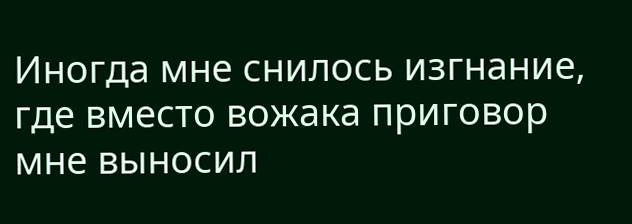Иногда мне снилось изгнание, где вместо вожака приговор мне выносил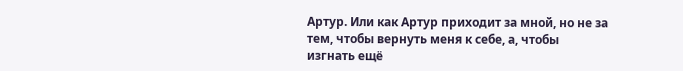Артур. Или как Артур приходит за мной, но не за тем, чтобы вернуть меня к себе, а, чтобы изгнать ещё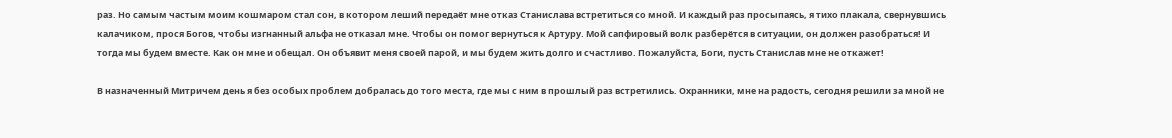раз. Но самым частым моим кошмаром стал сон, в котором леший передаёт мне отказ Станислава встретиться со мной. И каждый раз просыпаясь, я тихо плакала, свернувшись калачиком, прося Богов, чтобы изгнанный альфа не отказал мне. Чтобы он помог вернуться к Артуру. Мой сапфировый волк разберётся в ситуации, он должен разобраться! И тогда мы будем вместе. Как он мне и обещал. Он объявит меня своей парой, и мы будем жить долго и счастливо. Пожалуйста, Боги, пусть Станислав мне не откажет!

В назначенный Митричем день я без особых проблем добралась до того места, где мы с ним в прошлый раз встретились. Охранники, мне на радость, сегодня решили за мной не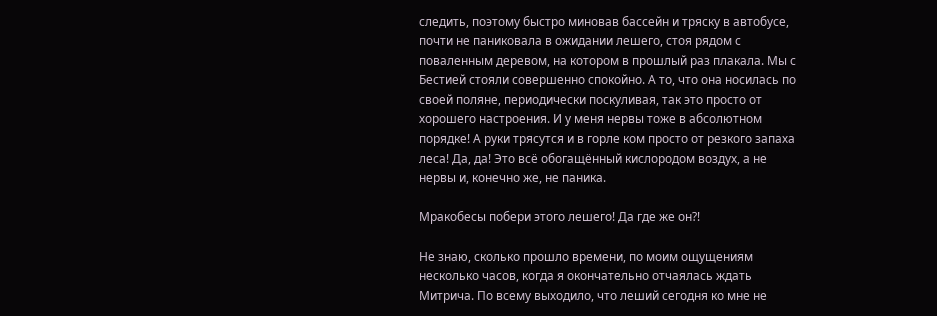следить, поэтому быстро миновав бассейн и тряску в автобусе, почти не паниковала в ожидании лешего, стоя рядом с поваленным деревом, на котором в прошлый раз плакала. Мы с Бестией стояли совершенно спокойно. А то, что она носилась по своей поляне, периодически поскуливая, так это просто от хорошего настроения. И у меня нервы тоже в абсолютном порядке! А руки трясутся и в горле ком просто от резкого запаха леса! Да, да! Это всё обогащённый кислородом воздух, а не нервы и, конечно же, не паника.

Мракобесы побери этого лешего! Да где же он?!

Не знаю, сколько прошло времени, по моим ощущениям несколько часов, когда я окончательно отчаялась ждать Митрича. По всему выходило, что леший сегодня ко мне не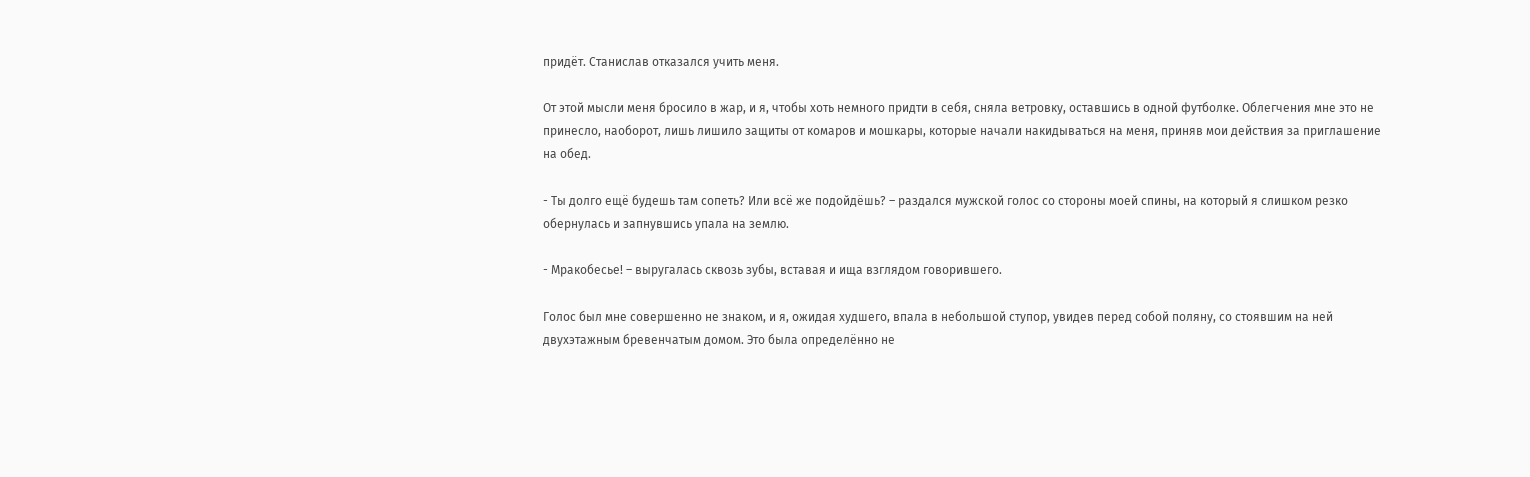придёт. Станислав отказался учить меня.

От этой мысли меня бросило в жар, и я, чтобы хоть немного придти в себя, сняла ветровку, оставшись в одной футболке. Облегчения мне это не принесло, наоборот, лишь лишило защиты от комаров и мошкары, которые начали накидываться на меня, приняв мои действия за приглашение на обед.

- Ты долго ещё будешь там сопеть? Или всё же подойдёшь? – раздался мужской голос со стороны моей спины, на который я слишком резко обернулась и запнувшись упала на землю.

- Мракобесье! – выругалась сквозь зубы, вставая и ища взглядом говорившего.

Голос был мне совершенно не знаком, и я, ожидая худшего, впала в небольшой ступор, увидев перед собой поляну, со стоявшим на ней двухэтажным бревенчатым домом. Это была определённо не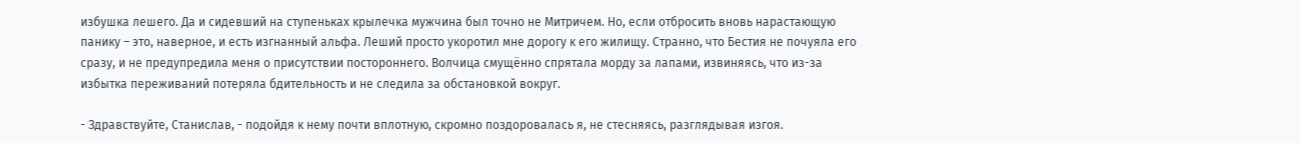избушка лешего. Да и сидевший на ступеньках крылечка мужчина был точно не Митричем. Но, если отбросить вновь нарастающую панику – это, наверное, и есть изгнанный альфа. Леший просто укоротил мне дорогу к его жилищу. Странно, что Бестия не почуяла его сразу, и не предупредила меня о присутствии постороннего. Волчица смущённо спрятала морду за лапами, извиняясь, что из-за избытка переживаний потеряла бдительность и не следила за обстановкой вокруг.

- Здравствуйте, Станислав, - подойдя к нему почти вплотную, скромно поздоровалась я, не стесняясь, разглядывая изгоя.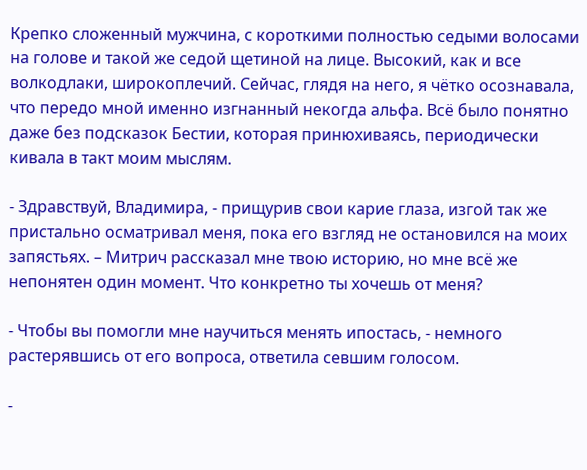Крепко сложенный мужчина, с короткими полностью седыми волосами на голове и такой же седой щетиной на лице. Высокий, как и все волкодлаки, широкоплечий. Сейчас, глядя на него, я чётко осознавала, что передо мной именно изгнанный некогда альфа. Всё было понятно даже без подсказок Бестии, которая принюхиваясь, периодически кивала в такт моим мыслям.

- Здравствуй, Владимира, - прищурив свои карие глаза, изгой так же пристально осматривал меня, пока его взгляд не остановился на моих запястьях. – Митрич рассказал мне твою историю, но мне всё же непонятен один момент. Что конкретно ты хочешь от меня?

- Чтобы вы помогли мне научиться менять ипостась, - немного растерявшись от его вопроса, ответила севшим голосом.

-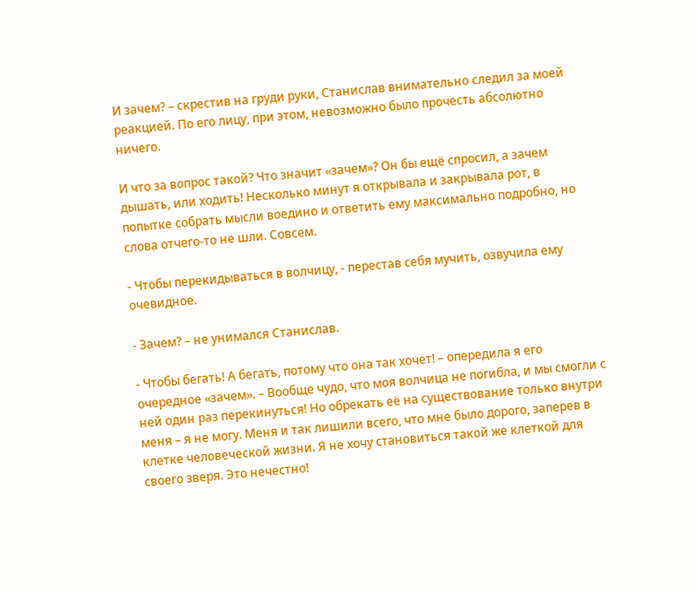И зачем? – скрестив на груди руки, Станислав внимательно следил за моей реакцией. По его лицу, при этом, невозможно было прочесть абсолютно ничего.

И что за вопрос такой? Что значит «зачем»? Он бы ещё спросил, а зачем дышать, или ходить! Несколько минут я открывала и закрывала рот, в попытке собрать мысли воедино и ответить ему максимально подробно, но слова отчего-то не шли. Совсем.

- Чтобы перекидываться в волчицу, - перестав себя мучить, озвучила ему очевидное.

- Зачем? – не унимался Станислав.

- Чтобы бегать! А бегать, потому что она так хочет! – опередила я его очередное «зачем». – Вообще чудо, что моя волчица не погибла, и мы смогли с ней один раз перекинуться! Но обрекать её на существование только внутри меня – я не могу. Меня и так лишили всего, что мне было дорого, заперев в клетке человеческой жизни. Я не хочу становиться такой же клеткой для своего зверя. Это нечестно!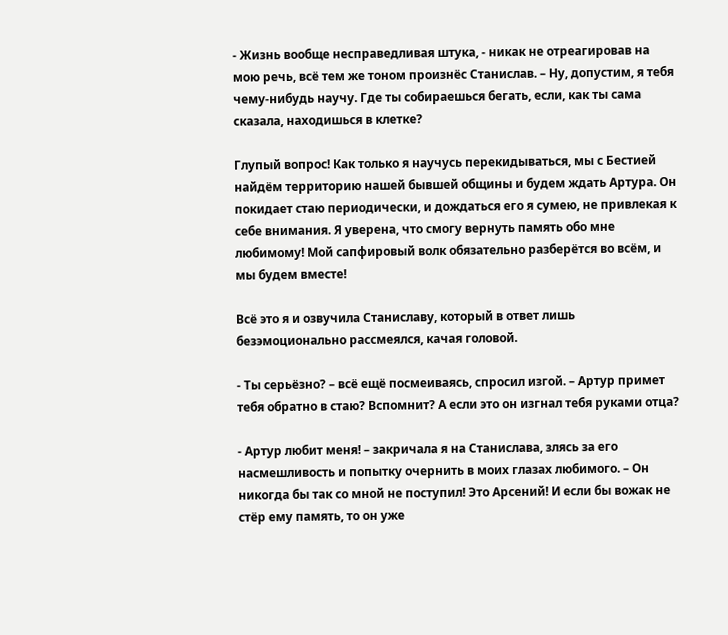- Жизнь вообще несправедливая штука, - никак не отреагировав на мою речь, всё тем же тоном произнёс Станислав. – Ну, допустим, я тебя чему-нибудь научу. Где ты собираешься бегать, если, как ты сама сказала, находишься в клетке?

Глупый вопрос! Как только я научусь перекидываться, мы с Бестией найдём территорию нашей бывшей общины и будем ждать Артура. Он покидает стаю периодически, и дождаться его я сумею, не привлекая к себе внимания. Я уверена, что смогу вернуть память обо мне любимому! Мой сапфировый волк обязательно разберётся во всём, и мы будем вместе!

Всё это я и озвучила Станиславу, который в ответ лишь безэмоционально рассмеялся, качая головой.

- Ты серьёзно? – всё ещё посмеиваясь, спросил изгой. – Артур примет тебя обратно в стаю? Вспомнит? А если это он изгнал тебя руками отца?

- Артур любит меня! – закричала я на Станислава, злясь за его насмешливость и попытку очернить в моих глазах любимого. – Он никогда бы так со мной не поступил! Это Арсений! И если бы вожак не стёр ему память, то он уже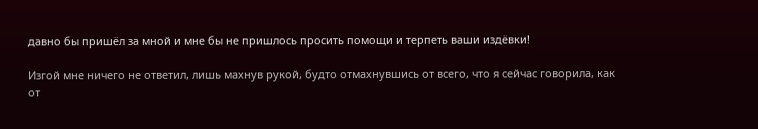давно бы пришёл за мной и мне бы не пришлось просить помощи и терпеть ваши издёвки!

Изгой мне ничего не ответил, лишь махнув рукой, будто отмахнувшись от всего, что я сейчас говорила, как от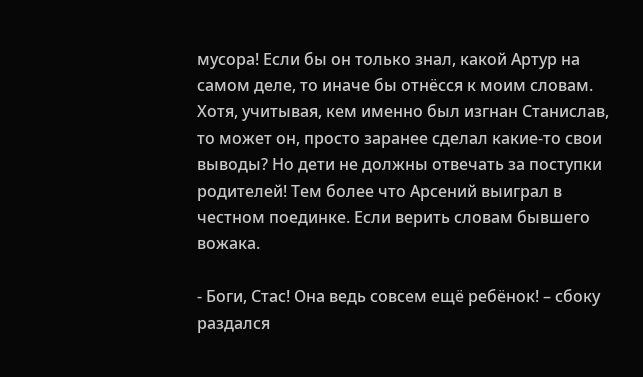мусора! Если бы он только знал, какой Артур на самом деле, то иначе бы отнёсся к моим словам. Хотя, учитывая, кем именно был изгнан Станислав, то может он, просто заранее сделал какие-то свои выводы? Но дети не должны отвечать за поступки родителей! Тем более что Арсений выиграл в честном поединке. Если верить словам бывшего вожака.

- Боги, Стас! Она ведь совсем ещё ребёнок! – сбоку раздался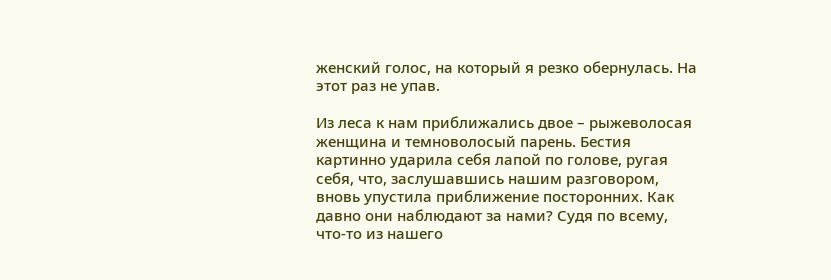женский голос, на который я резко обернулась. На этот раз не упав.

Из леса к нам приближались двое – рыжеволосая женщина и темноволосый парень. Бестия картинно ударила себя лапой по голове, ругая себя, что, заслушавшись нашим разговором, вновь упустила приближение посторонних. Как давно они наблюдают за нами? Судя по всему, что-то из нашего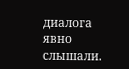диалога явно слышали.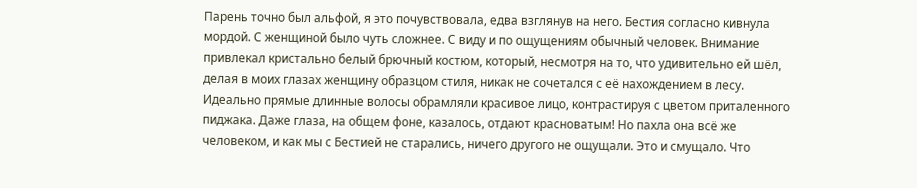Парень точно был альфой, я это почувствовала, едва взглянув на него. Бестия согласно кивнула мордой. С женщиной было чуть сложнее. С виду и по ощущениям обычный человек. Внимание привлекал кристально белый брючный костюм, который, несмотря на то, что удивительно ей шёл, делая в моих глазах женщину образцом стиля, никак не сочетался с её нахождением в лесу. Идеально прямые длинные волосы обрамляли красивое лицо, контрастируя с цветом приталенного пиджака. Даже глаза, на общем фоне, казалось, отдают красноватым! Но пахла она всё же человеком, и как мы с Бестией не старались, ничего другого не ощущали. Это и смущало. Что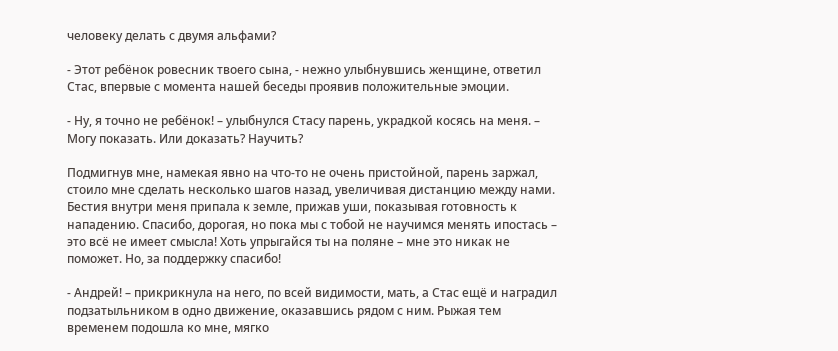человеку делать с двумя альфами?

- Этот ребёнок ровесник твоего сына, - нежно улыбнувшись женщине, ответил Стас, впервые с момента нашей беседы проявив положительные эмоции.

- Ну, я точно не ребёнок! – улыбнулся Стасу парень, украдкой косясь на меня. – Могу показать. Или доказать? Научить?

Подмигнув мне, намекая явно на что-то не очень пристойной, парень заржал, стоило мне сделать несколько шагов назад, увеличивая дистанцию между нами. Бестия внутри меня припала к земле, прижав уши, показывая готовность к нападению. Спасибо, дорогая, но пока мы с тобой не научимся менять ипостась – это всё не имеет смысла! Хоть упрыгайся ты на поляне – мне это никак не поможет. Но, за поддержку спасибо!

- Андрей! – прикрикнула на него, по всей видимости, мать, а Стас ещё и наградил подзатыльником в одно движение, оказавшись рядом с ним. Рыжая тем временем подошла ко мне, мягко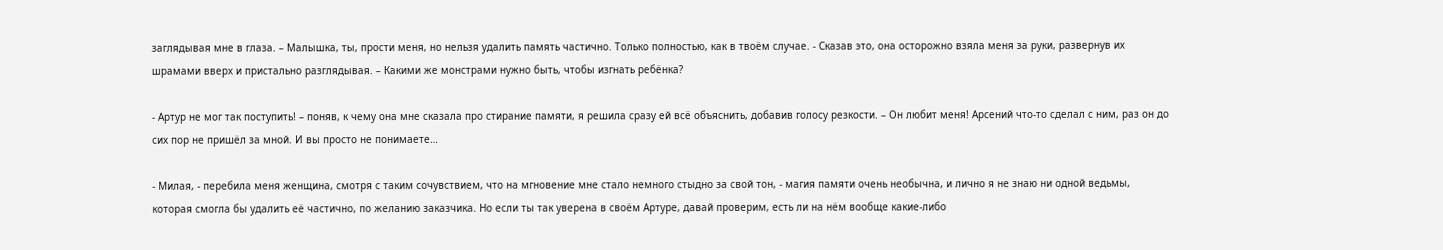заглядывая мне в глаза. – Малышка, ты, прости меня, но нельзя удалить память частично. Только полностью, как в твоём случае. - Сказав это, она осторожно взяла меня за руки, развернув их шрамами вверх и пристально разглядывая. – Какими же монстрами нужно быть, чтобы изгнать ребёнка?

- Артур не мог так поступить! – поняв, к чему она мне сказала про стирание памяти, я решила сразу ей всё объяснить, добавив голосу резкости. – Он любит меня! Арсений что-то сделал с ним, раз он до сих пор не пришёл за мной. И вы просто не понимаете…

- Милая, - перебила меня женщина, смотря с таким сочувствием, что на мгновение мне стало немного стыдно за свой тон, - магия памяти очень необычна, и лично я не знаю ни одной ведьмы, которая смогла бы удалить её частично, по желанию заказчика. Но если ты так уверена в своём Артуре, давай проверим, есть ли на нём вообще какие-либо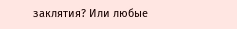заклятия? Или любые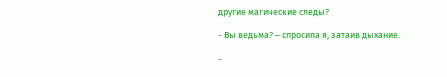другие магические следы?

- Вы ведьма? – спросила я, затаив дыхание.

-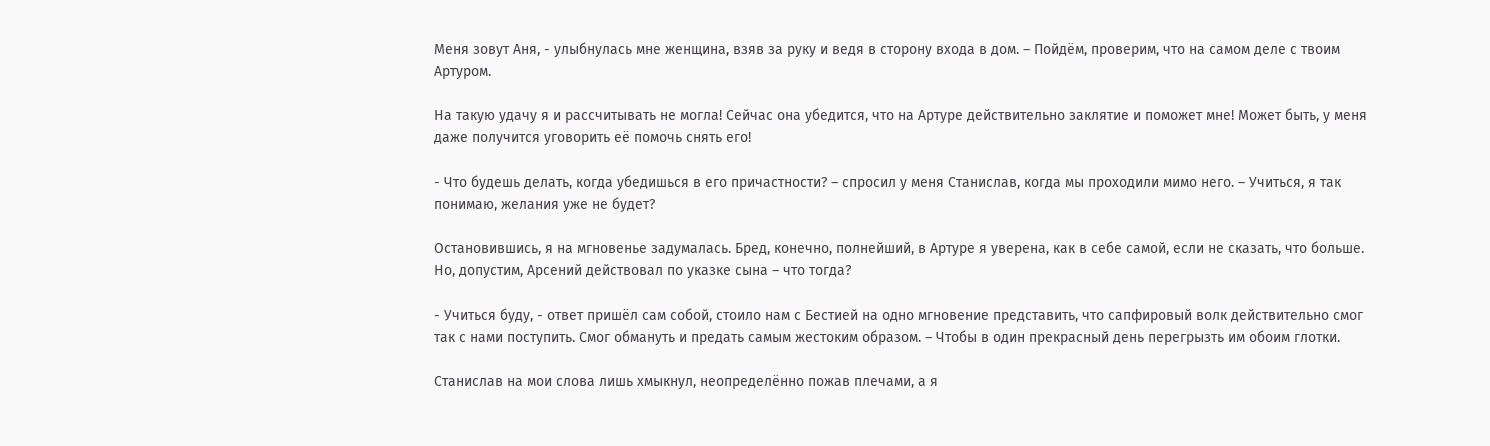Меня зовут Аня, - улыбнулась мне женщина, взяв за руку и ведя в сторону входа в дом. – Пойдём, проверим, что на самом деле с твоим Артуром.

На такую удачу я и рассчитывать не могла! Сейчас она убедится, что на Артуре действительно заклятие и поможет мне! Может быть, у меня даже получится уговорить её помочь снять его!

- Что будешь делать, когда убедишься в его причастности? – спросил у меня Станислав, когда мы проходили мимо него. – Учиться, я так понимаю, желания уже не будет?

Остановившись, я на мгновенье задумалась. Бред, конечно, полнейший, в Артуре я уверена, как в себе самой, если не сказать, что больше. Но, допустим, Арсений действовал по указке сына – что тогда?

- Учиться буду, - ответ пришёл сам собой, стоило нам с Бестией на одно мгновение представить, что сапфировый волк действительно смог так с нами поступить. Смог обмануть и предать самым жестоким образом. – Чтобы в один прекрасный день перегрызть им обоим глотки.

Станислав на мои слова лишь хмыкнул, неопределённо пожав плечами, а я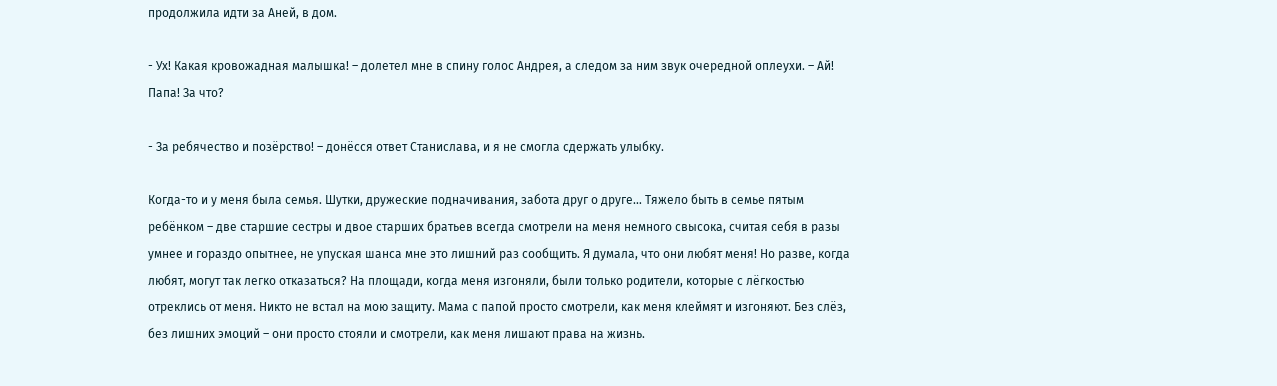продолжила идти за Аней, в дом.

- Ух! Какая кровожадная малышка! – долетел мне в спину голос Андрея, а следом за ним звук очередной оплеухи. – Ай! Папа! За что?

- За ребячество и позёрство! – донёсся ответ Станислава, и я не смогла сдержать улыбку.

Когда-то и у меня была семья. Шутки, дружеские подначивания, забота друг о друге… Тяжело быть в семье пятым ребёнком – две старшие сестры и двое старших братьев всегда смотрели на меня немного свысока, считая себя в разы умнее и гораздо опытнее, не упуская шанса мне это лишний раз сообщить. Я думала, что они любят меня! Но разве, когда любят, могут так легко отказаться? На площади, когда меня изгоняли, были только родители, которые с лёгкостью отреклись от меня. Никто не встал на мою защиту. Мама с папой просто смотрели, как меня клеймят и изгоняют. Без слёз, без лишних эмоций – они просто стояли и смотрели, как меня лишают права на жизнь.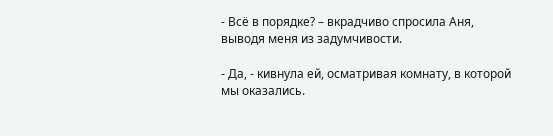- Всё в порядке? – вкрадчиво спросила Аня, выводя меня из задумчивости.

- Да, - кивнула ей, осматривая комнату, в которой мы оказались.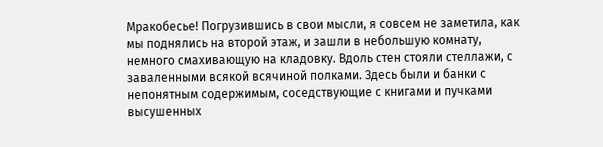Мракобесье! Погрузившись в свои мысли, я совсем не заметила, как мы поднялись на второй этаж, и зашли в небольшую комнату, немного смахивающую на кладовку. Вдоль стен стояли стеллажи, с заваленными всякой всячиной полками. Здесь были и банки с непонятным содержимым, соседствующие с книгами и пучками высушенных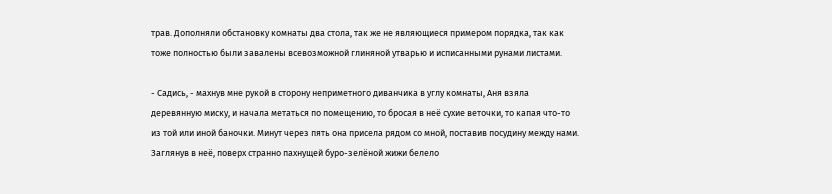трав. Дополняли обстановку комнаты два стола, так же не являющиеся примером порядка, так как тоже полностью были завалены всевозможной глиняной утварью и исписанными рунами листами.

- Садись, - махнув мне рукой в сторону неприметного диванчика в углу комнаты, Аня взяла деревянную миску, и начала метаться по помещению, то бросая в неё сухие веточки, то капая что-то из той или иной баночки. Минут через пять она присела рядом со мной, поставив посудину между нами. Заглянув в неё, поверх странно пахнущей буро-зелёной жижи белело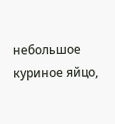небольшое куриное яйцо,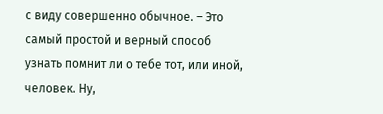с виду совершенно обычное. – Это самый простой и верный способ узнать помнит ли о тебе тот, или иной, человек. Ну,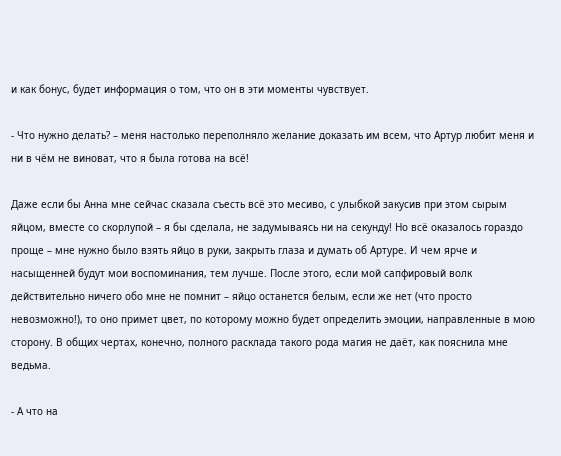и как бонус, будет информация о том, что он в эти моменты чувствует.

- Что нужно делать? – меня настолько переполняло желание доказать им всем, что Артур любит меня и ни в чём не виноват, что я была готова на всё!

Даже если бы Анна мне сейчас сказала съесть всё это месиво, с улыбкой закусив при этом сырым яйцом, вместе со скорлупой – я бы сделала, не задумываясь ни на секунду! Но всё оказалось гораздо проще – мне нужно было взять яйцо в руки, закрыть глаза и думать об Артуре. И чем ярче и насыщенней будут мои воспоминания, тем лучше. После этого, если мой сапфировый волк действительно ничего обо мне не помнит – яйцо останется белым, если же нет (что просто невозможно!), то оно примет цвет, по которому можно будет определить эмоции, направленные в мою сторону. В общих чертах, конечно, полного расклада такого рода магия не даёт, как пояснила мне ведьма.

- А что на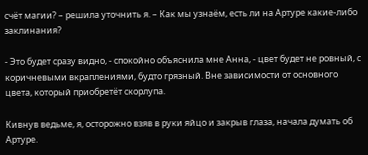счёт магии? – решила уточнить я. – Как мы узнаём, есть ли на Артуре какие-либо заклинания?

- Это будет сразу видно, - спокойно объяснила мне Анна, - цвет будет не ровный, с коричневыми вкраплениями, будто грязный. Вне зависимости от основного цвета, который приобретёт скорлупа.

Кивнув ведьме, я, осторожно взяв в руки яйцо и закрыв глаза, начала думать об Артуре.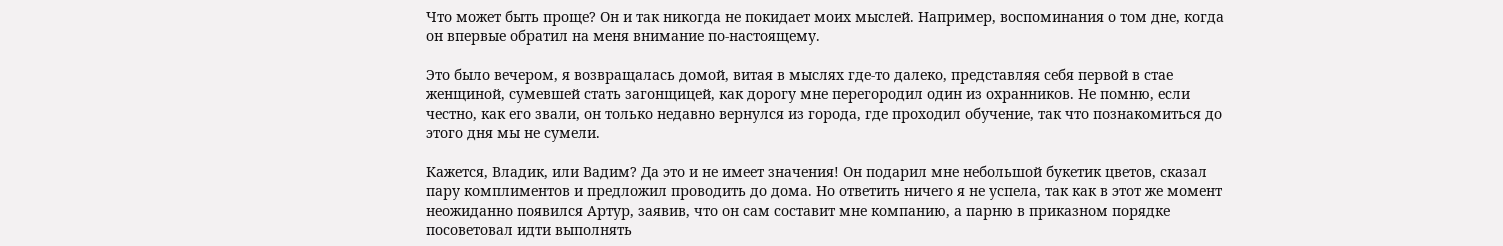Что может быть проще? Он и так никогда не покидает моих мыслей. Например, воспоминания о том дне, когда он впервые обратил на меня внимание по-настоящему.

Это было вечером, я возвращалась домой, витая в мыслях где-то далеко, представляя себя первой в стае женщиной, сумевшей стать загонщицей, как дорогу мне перегородил один из охранников. Не помню, если честно, как его звали, он только недавно вернулся из города, где проходил обучение, так что познакомиться до этого дня мы не сумели.

Кажется, Владик, или Вадим? Да это и не имеет значения! Он подарил мне небольшой букетик цветов, сказал пару комплиментов и предложил проводить до дома. Но ответить ничего я не успела, так как в этот же момент неожиданно появился Артур, заявив, что он сам составит мне компанию, а парню в приказном порядке посоветовал идти выполнять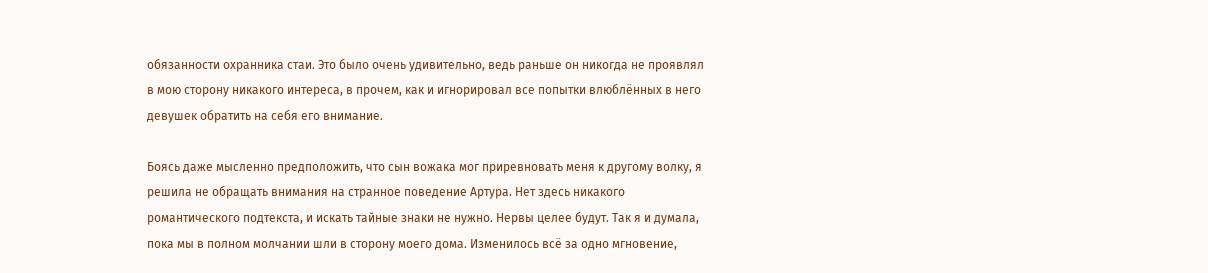обязанности охранника стаи. Это было очень удивительно, ведь раньше он никогда не проявлял в мою сторону никакого интереса, в прочем, как и игнорировал все попытки влюблённых в него девушек обратить на себя его внимание.

Боясь даже мысленно предположить, что сын вожака мог приревновать меня к другому волку, я решила не обращать внимания на странное поведение Артура. Нет здесь никакого романтического подтекста, и искать тайные знаки не нужно. Нервы целее будут. Так я и думала, пока мы в полном молчании шли в сторону моего дома. Изменилось всё за одно мгновение,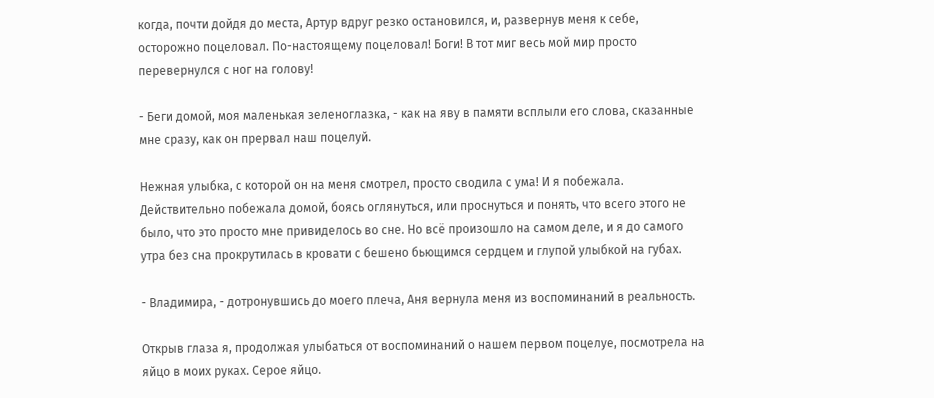когда, почти дойдя до места, Артур вдруг резко остановился, и, развернув меня к себе, осторожно поцеловал. По-настоящему поцеловал! Боги! В тот миг весь мой мир просто перевернулся с ног на голову!

- Беги домой, моя маленькая зеленоглазка, - как на яву в памяти всплыли его слова, сказанные мне сразу, как он прервал наш поцелуй.

Нежная улыбка, с которой он на меня смотрел, просто сводила с ума! И я побежала. Действительно побежала домой, боясь оглянуться, или проснуться и понять, что всего этого не было, что это просто мне привиделось во сне. Но всё произошло на самом деле, и я до самого утра без сна прокрутилась в кровати с бешено бьющимся сердцем и глупой улыбкой на губах.

- Владимира, - дотронувшись до моего плеча, Аня вернула меня из воспоминаний в реальность.

Открыв глаза я, продолжая улыбаться от воспоминаний о нашем первом поцелуе, посмотрела на яйцо в моих руках. Серое яйцо.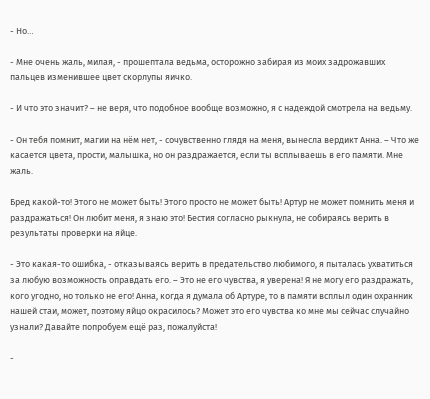- Но…

- Мне очень жаль, милая, - прошептала ведьма, осторожно забирая из моих задрожавших пальцев изменившее цвет скорлупы яичко.

- И что это значит? – не веря, что подобное вообще возможно, я с надеждой смотрела на ведьму.

- Он тебя помнит, магии на нём нет, - сочувственно глядя на меня, вынесла вердикт Анна. – Что же касается цвета, прости, малышка, но он раздражается, если ты всплываешь в его памяти. Мне жаль.

Бред какой-то! Этого не может быть! Этого просто не может быть! Артур не может помнить меня и раздражаться! Он любит меня, я знаю это! Бестия согласно рыкнула, не собираясь верить в результаты проверки на яйце.

- Это какая-то ошибка, - отказываясь верить в предательство любимого, я пыталась ухватиться за любую возможность оправдать его. – Это не его чувства, я уверена! Я не могу его раздражать, кого угодно, но только не его! Анна, когда я думала об Артуре, то в памяти всплыл один охранник нашей стаи, может, поэтому яйцо окрасилось? Может это его чувства ко мне мы сейчас случайно узнали? Давайте попробуем ещё раз, пожалуйста!

-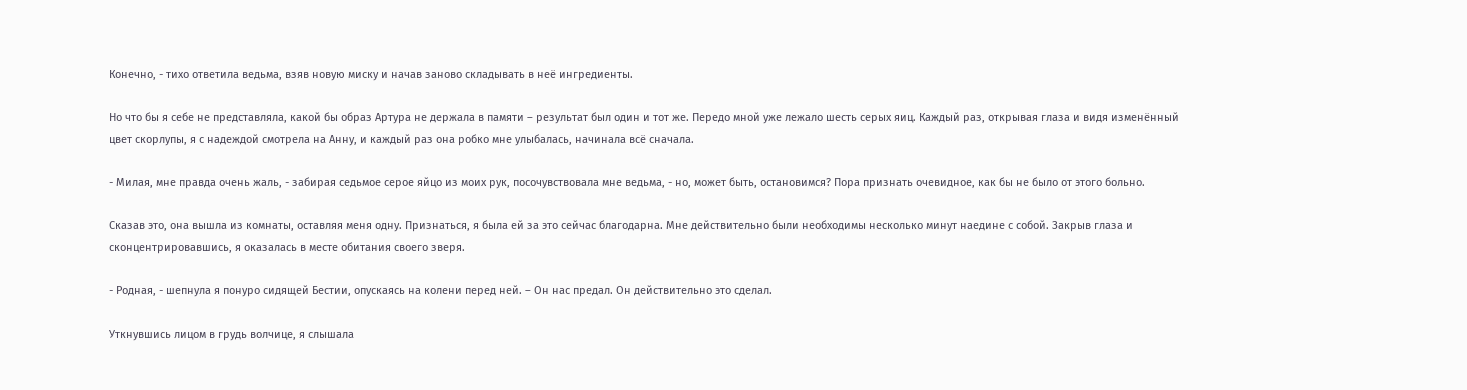Конечно, - тихо ответила ведьма, взяв новую миску и начав заново складывать в неё ингредиенты.

Но что бы я себе не представляла, какой бы образ Артура не держала в памяти – результат был один и тот же. Передо мной уже лежало шесть серых яиц. Каждый раз, открывая глаза и видя изменённый цвет скорлупы, я с надеждой смотрела на Анну, и каждый раз она робко мне улыбалась, начинала всё сначала.

- Милая, мне правда очень жаль, - забирая седьмое серое яйцо из моих рук, посочувствовала мне ведьма, - но, может быть, остановимся? Пора признать очевидное, как бы не было от этого больно.

Сказав это, она вышла из комнаты, оставляя меня одну. Признаться, я была ей за это сейчас благодарна. Мне действительно были необходимы несколько минут наедине с собой. Закрыв глаза и сконцентрировавшись, я оказалась в месте обитания своего зверя.

- Родная, - шепнула я понуро сидящей Бестии, опускаясь на колени перед ней. – Он нас предал. Он действительно это сделал.

Уткнувшись лицом в грудь волчице, я слышала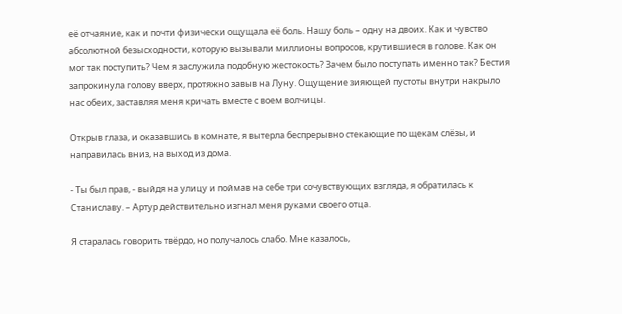её отчаяние, как и почти физически ощущала её боль. Нашу боль – одну на двоих. Как и чувство абсолютной безысходности, которую вызывали миллионы вопросов, крутившиеся в голове. Как он мог так поступить? Чем я заслужила подобную жестокость? Зачем было поступать именно так? Бестия запрокинула голову вверх, протяжно завыв на Луну. Ощущение зияющей пустоты внутри накрыло нас обеих, заставляя меня кричать вместе с воем волчицы.

Открыв глаза, и оказавшись в комнате, я вытерла беспрерывно стекающие по щекам слёзы, и направилась вниз, на выход из дома.

- Ты был прав, - выйдя на улицу и поймав на себе три сочувствующих взгляда, я обратилась к Станиславу. – Артур действительно изгнал меня руками своего отца.

Я старалась говорить твёрдо, но получалось слабо. Мне казалось,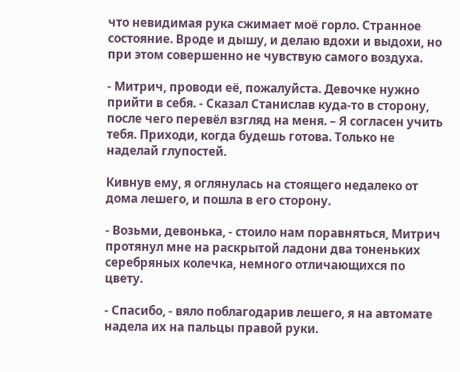что невидимая рука сжимает моё горло. Странное состояние. Вроде и дышу, и делаю вдохи и выдохи, но при этом совершенно не чувствую самого воздуха.

- Митрич, проводи её, пожалуйста. Девочке нужно прийти в себя. - Сказал Станислав куда-то в сторону, после чего перевёл взгляд на меня. – Я согласен учить тебя. Приходи, когда будешь готова. Только не наделай глупостей.

Кивнув ему, я оглянулась на стоящего недалеко от дома лешего, и пошла в его сторону.

- Возьми, девонька, - стоило нам поравняться, Митрич протянул мне на раскрытой ладони два тоненьких серебряных колечка, немного отличающихся по цвету.

- Спасибо, - вяло поблагодарив лешего, я на автомате надела их на пальцы правой руки.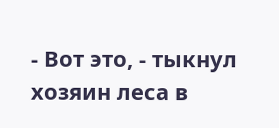- Вот это, - тыкнул хозяин леса в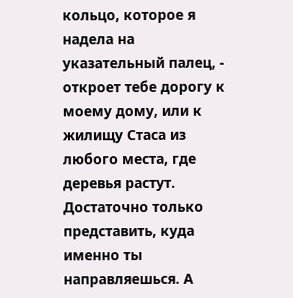кольцо, которое я надела на указательный палец, - откроет тебе дорогу к моему дому, или к жилищу Стаса из любого места, где деревья растут. Достаточно только представить, куда именно ты направляешься. А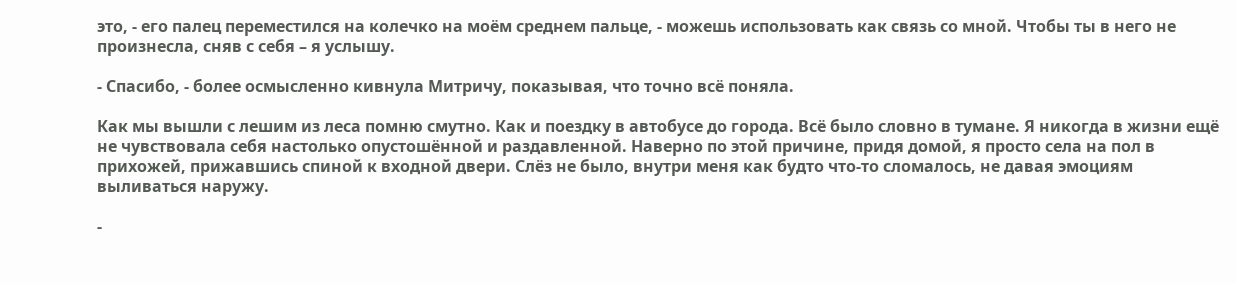это, - его палец переместился на колечко на моём среднем пальце, - можешь использовать как связь со мной. Чтобы ты в него не произнесла, сняв с себя – я услышу.

- Спасибо, - более осмысленно кивнула Митричу, показывая, что точно всё поняла.

Как мы вышли с лешим из леса помню смутно. Как и поездку в автобусе до города. Всё было словно в тумане. Я никогда в жизни ещё не чувствовала себя настолько опустошённой и раздавленной. Наверно по этой причине, придя домой, я просто села на пол в прихожей, прижавшись спиной к входной двери. Слёз не было, внутри меня как будто что-то сломалось, не давая эмоциям выливаться наружу.

-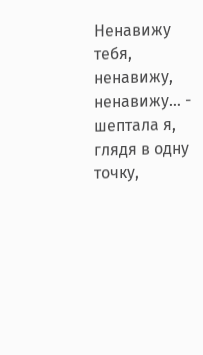Ненавижу тебя, ненавижу, ненавижу… - шептала я, глядя в одну точку,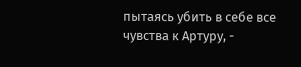пытаясь убить в себе все чувства к Артуру, -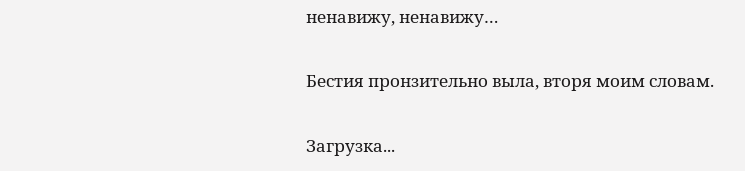ненавижу, ненавижу…

Бестия пронзительно выла, вторя моим словам.

Загрузка...